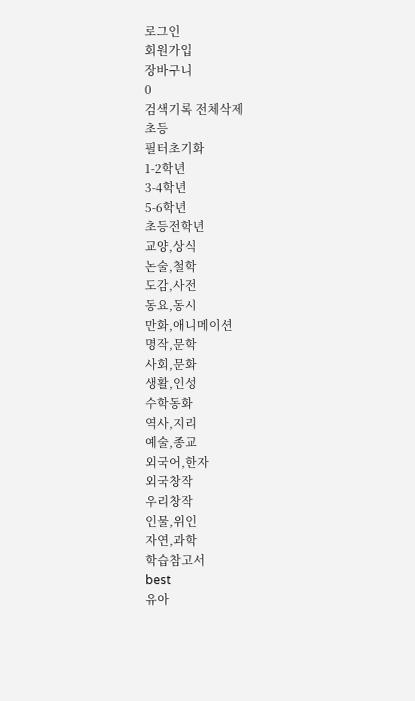로그인
회원가입
장바구니
0
검색기록 전체삭제
초등
필터초기화
1-2학년
3-4학년
5-6학년
초등전학년
교양,상식
논술,철학
도감,사전
동요,동시
만화,애니메이션
명작,문학
사회,문화
생활,인성
수학동화
역사,지리
예술,종교
외국어,한자
외국창작
우리창작
인물,위인
자연,과학
학습참고서
best
유아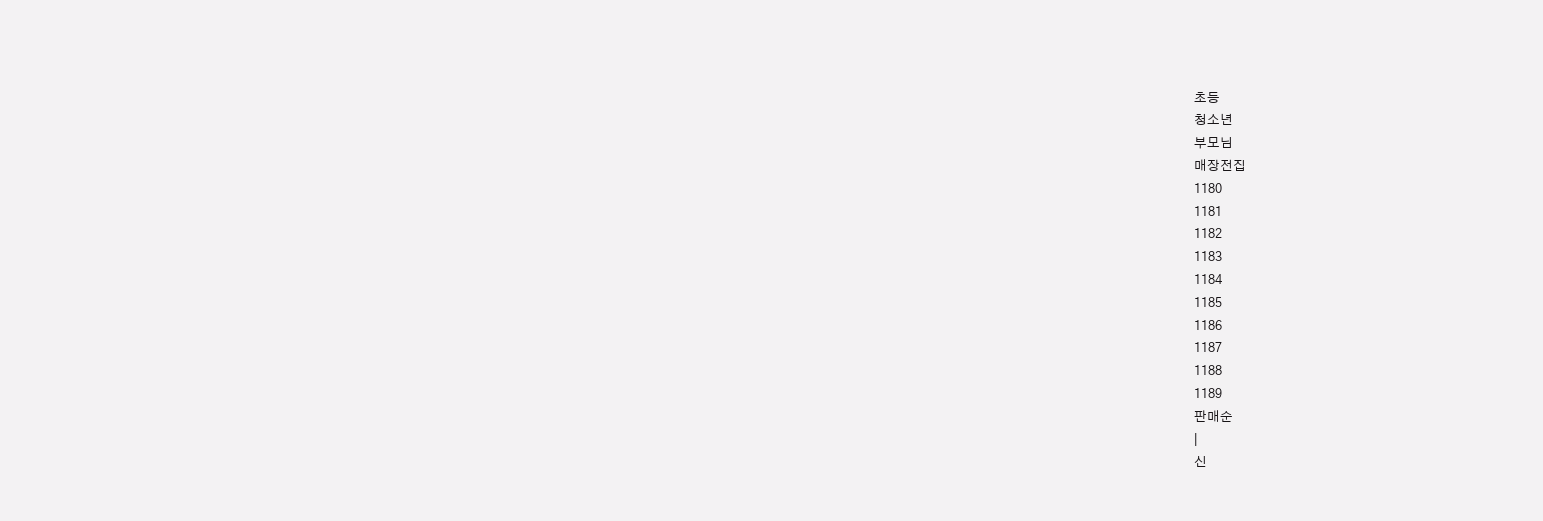초등
청소년
부모님
매장전집
1180
1181
1182
1183
1184
1185
1186
1187
1188
1189
판매순
|
신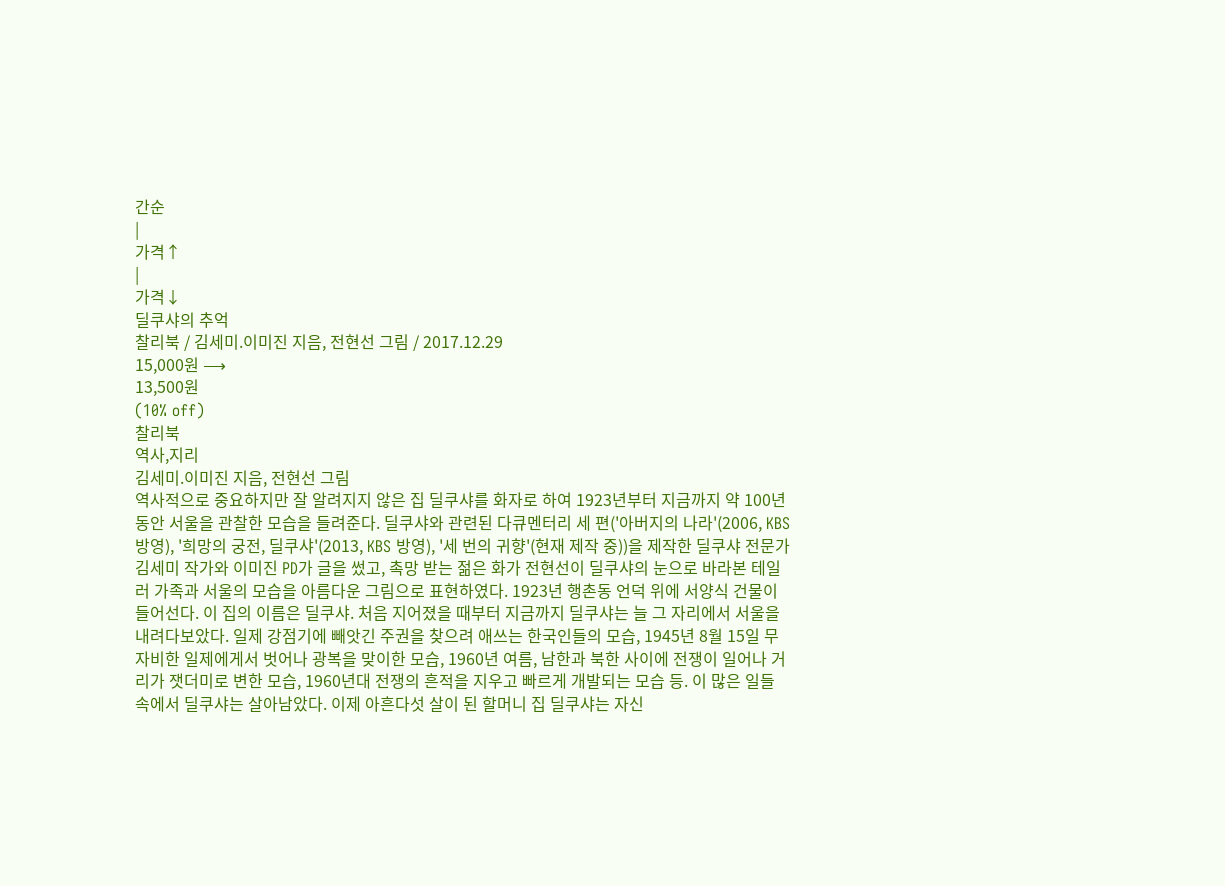간순
|
가격↑
|
가격↓
딜쿠샤의 추억
찰리북 / 김세미.이미진 지음, 전현선 그림 / 2017.12.29
15,000원 ⟶
13,500원
(10% off)
찰리북
역사,지리
김세미.이미진 지음, 전현선 그림
역사적으로 중요하지만 잘 알려지지 않은 집 딜쿠샤를 화자로 하여 1923년부터 지금까지 약 100년 동안 서울을 관찰한 모습을 들려준다. 딜쿠샤와 관련된 다큐멘터리 세 편('아버지의 나라'(2006, KBS 방영), '희망의 궁전, 딜쿠샤'(2013, KBS 방영), '세 번의 귀향'(현재 제작 중))을 제작한 딜쿠샤 전문가 김세미 작가와 이미진 PD가 글을 썼고, 촉망 받는 젊은 화가 전현선이 딜쿠샤의 눈으로 바라본 테일러 가족과 서울의 모습을 아름다운 그림으로 표현하였다. 1923년 행촌동 언덕 위에 서양식 건물이 들어선다. 이 집의 이름은 딜쿠샤. 처음 지어졌을 때부터 지금까지 딜쿠샤는 늘 그 자리에서 서울을 내려다보았다. 일제 강점기에 빼앗긴 주권을 찾으려 애쓰는 한국인들의 모습, 1945년 8월 15일 무자비한 일제에게서 벗어나 광복을 맞이한 모습, 1960년 여름, 남한과 북한 사이에 전쟁이 일어나 거리가 잿더미로 변한 모습, 1960년대 전쟁의 흔적을 지우고 빠르게 개발되는 모습 등. 이 많은 일들 속에서 딜쿠샤는 살아남았다. 이제 아흔다섯 살이 된 할머니 집 딜쿠샤는 자신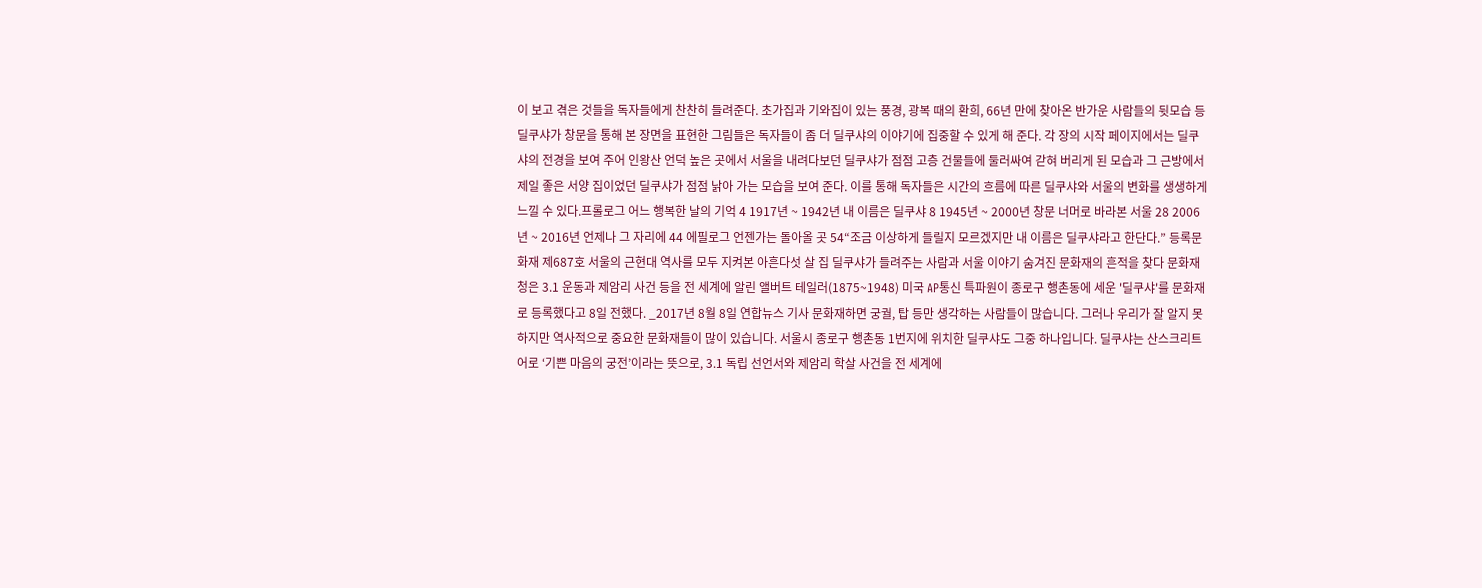이 보고 겪은 것들을 독자들에게 찬찬히 들려준다. 초가집과 기와집이 있는 풍경, 광복 때의 환희, 66년 만에 찾아온 반가운 사람들의 뒷모습 등 딜쿠샤가 창문을 통해 본 장면을 표현한 그림들은 독자들이 좀 더 딜쿠샤의 이야기에 집중할 수 있게 해 준다. 각 장의 시작 페이지에서는 딜쿠샤의 전경을 보여 주어 인왕산 언덕 높은 곳에서 서울을 내려다보던 딜쿠샤가 점점 고층 건물들에 둘러싸여 갇혀 버리게 된 모습과 그 근방에서 제일 좋은 서양 집이었던 딜쿠샤가 점점 낡아 가는 모습을 보여 준다. 이를 통해 독자들은 시간의 흐름에 따른 딜쿠샤와 서울의 변화를 생생하게 느낄 수 있다.프롤로그 어느 행복한 날의 기억 4 1917년 ~ 1942년 내 이름은 딜쿠샤 8 1945년 ~ 2000년 창문 너머로 바라본 서울 28 2006년 ~ 2016년 언제나 그 자리에 44 에필로그 언젠가는 돌아올 곳 54“조금 이상하게 들릴지 모르겠지만 내 이름은 딜쿠샤라고 한단다.” 등록문화재 제687호 서울의 근현대 역사를 모두 지켜본 아흔다섯 살 집 딜쿠샤가 들려주는 사람과 서울 이야기 숨겨진 문화재의 흔적을 찾다 문화재청은 3.1 운동과 제암리 사건 등을 전 세계에 알린 앨버트 테일러(1875~1948) 미국 AP통신 특파원이 종로구 행촌동에 세운 '딜쿠샤'를 문화재로 등록했다고 8일 전했다. _2017년 8월 8일 연합뉴스 기사 문화재하면 궁궐, 탑 등만 생각하는 사람들이 많습니다. 그러나 우리가 잘 알지 못하지만 역사적으로 중요한 문화재들이 많이 있습니다. 서울시 종로구 행촌동 1번지에 위치한 딜쿠샤도 그중 하나입니다. 딜쿠샤는 산스크리트어로 ‘기쁜 마음의 궁전’이라는 뜻으로, 3.1 독립 선언서와 제암리 학살 사건을 전 세계에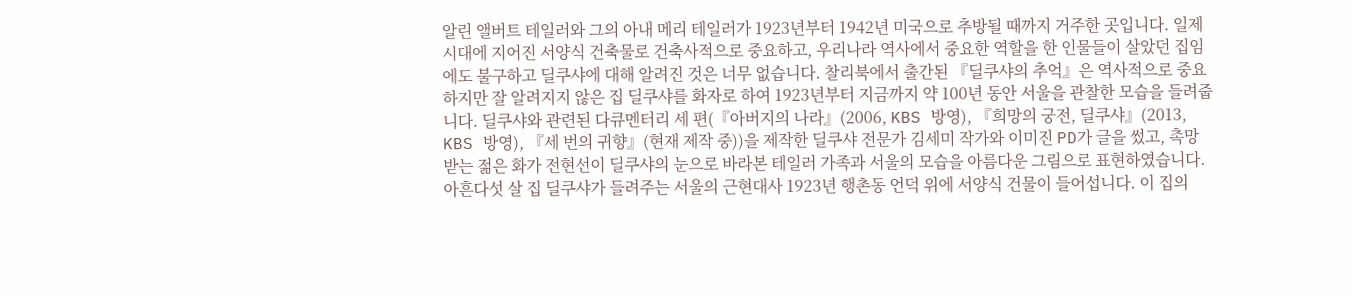알린 앨버트 테일러와 그의 아내 메리 테일러가 1923년부터 1942년 미국으로 추방될 때까지 거주한 곳입니다. 일제 시대에 지어진 서양식 건축물로 건축사적으로 중요하고, 우리나라 역사에서 중요한 역할을 한 인물들이 살았던 집임에도 불구하고 딜쿠샤에 대해 알려진 것은 너무 없습니다. 찰리북에서 출간된 『딜쿠샤의 추억』은 역사적으로 중요하지만 잘 알려지지 않은 집 딜쿠샤를 화자로 하여 1923년부터 지금까지 약 100년 동안 서울을 관찰한 모습을 들려줍니다. 딜쿠샤와 관련된 다큐멘터리 세 편(『아버지의 나라』(2006, KBS 방영), 『희망의 궁전, 딜쿠샤』(2013, KBS 방영), 『세 번의 귀향』(현재 제작 중))을 제작한 딜쿠샤 전문가 김세미 작가와 이미진 PD가 글을 썼고, 촉망 받는 젊은 화가 전현선이 딜쿠샤의 눈으로 바라본 테일러 가족과 서울의 모습을 아름다운 그림으로 표현하였습니다. 아흔다섯 살 집 딜쿠샤가 들려주는 서울의 근현대사 1923년 행촌동 언덕 위에 서양식 건물이 들어섭니다. 이 집의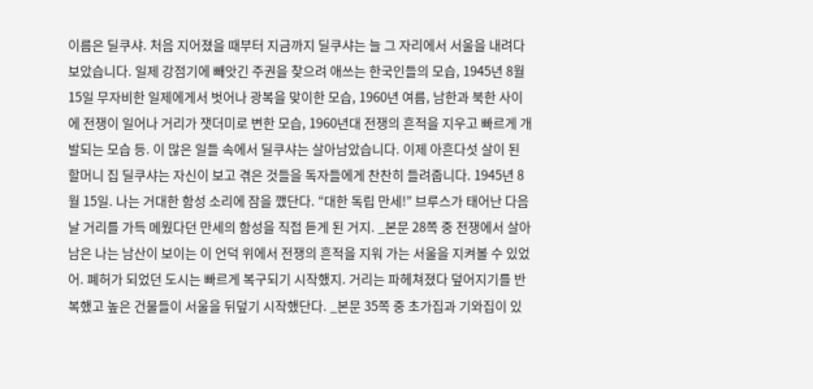이름은 딜쿠샤. 처음 지어졌을 때부터 지금까지 딜쿠샤는 늘 그 자리에서 서울을 내려다보았습니다. 일제 강점기에 빼앗긴 주권을 찾으려 애쓰는 한국인들의 모습, 1945년 8월 15일 무자비한 일제에게서 벗어나 광복을 맞이한 모습, 1960년 여름, 남한과 북한 사이에 전쟁이 일어나 거리가 잿더미로 변한 모습, 1960년대 전쟁의 흔적을 지우고 빠르게 개발되는 모습 등. 이 많은 일들 속에서 딜쿠샤는 살아남았습니다. 이제 아흔다섯 살이 된 할머니 집 딜쿠샤는 자신이 보고 겪은 것들을 독자들에게 찬찬히 들려줍니다. 1945년 8월 15일. 나는 거대한 함성 소리에 잠을 깼단다. “대한 독립 만세!” 브루스가 태어난 다음 날 거리를 가득 메웠다던 만세의 함성을 직접 듣게 된 거지. _본문 28쪽 중 전쟁에서 살아남은 나는 남산이 보이는 이 언덕 위에서 전쟁의 흔적을 지워 가는 서울을 지켜볼 수 있었어. 폐허가 되었던 도시는 빠르게 복구되기 시작했지. 거리는 파헤쳐졌다 덮어지기를 반복했고 높은 건물들이 서울을 뒤덮기 시작했단다. _본문 35쪽 중 초가집과 기와집이 있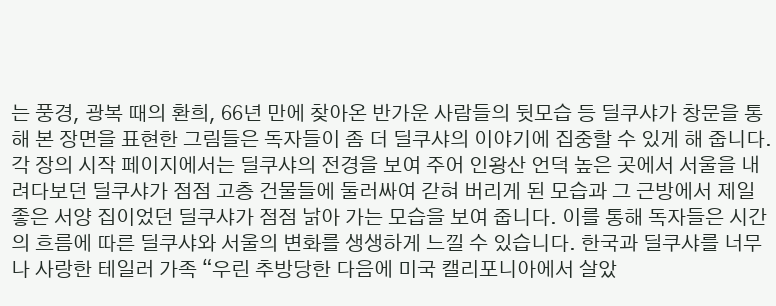는 풍경, 광복 때의 환희, 66년 만에 찾아온 반가운 사람들의 뒷모습 등 딜쿠샤가 창문을 통해 본 장면을 표현한 그림들은 독자들이 좀 더 딜쿠샤의 이야기에 집중할 수 있게 해 줍니다. 각 장의 시작 페이지에서는 딜쿠샤의 전경을 보여 주어 인왕산 언덕 높은 곳에서 서울을 내려다보던 딜쿠샤가 점점 고층 건물들에 둘러싸여 갇혀 버리게 된 모습과 그 근방에서 제일 좋은 서양 집이었던 딜쿠샤가 점점 낡아 가는 모습을 보여 줍니다. 이를 통해 독자들은 시간의 흐름에 따른 딜쿠샤와 서울의 변화를 생생하게 느낄 수 있습니다. 한국과 딜쿠샤를 너무나 사랑한 테일러 가족 “우린 추방당한 다음에 미국 캘리포니아에서 살았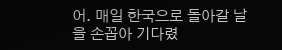어. 매일 한국으로 돌아갈 날을 손꼽아 기다렸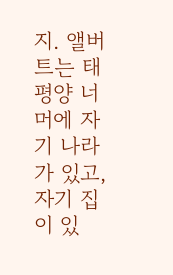지. 앨버트는 태평양 너머에 자기 나라가 있고, 자기 집이 있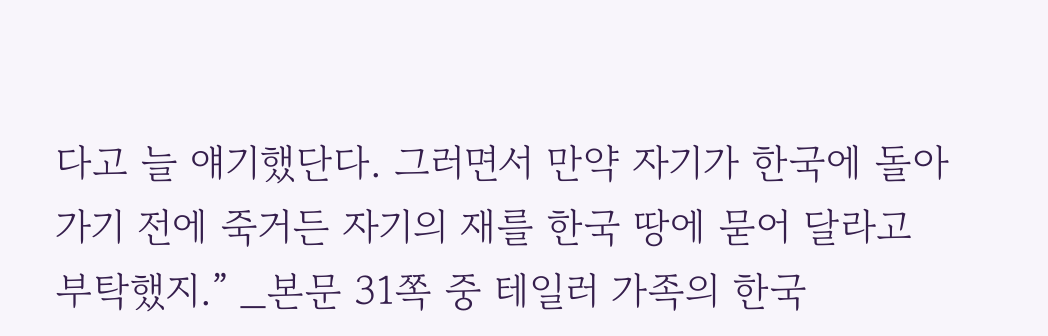다고 늘 얘기했단다. 그러면서 만약 자기가 한국에 돌아가기 전에 죽거든 자기의 재를 한국 땅에 묻어 달라고 부탁했지.” _본문 31쪽 중 테일러 가족의 한국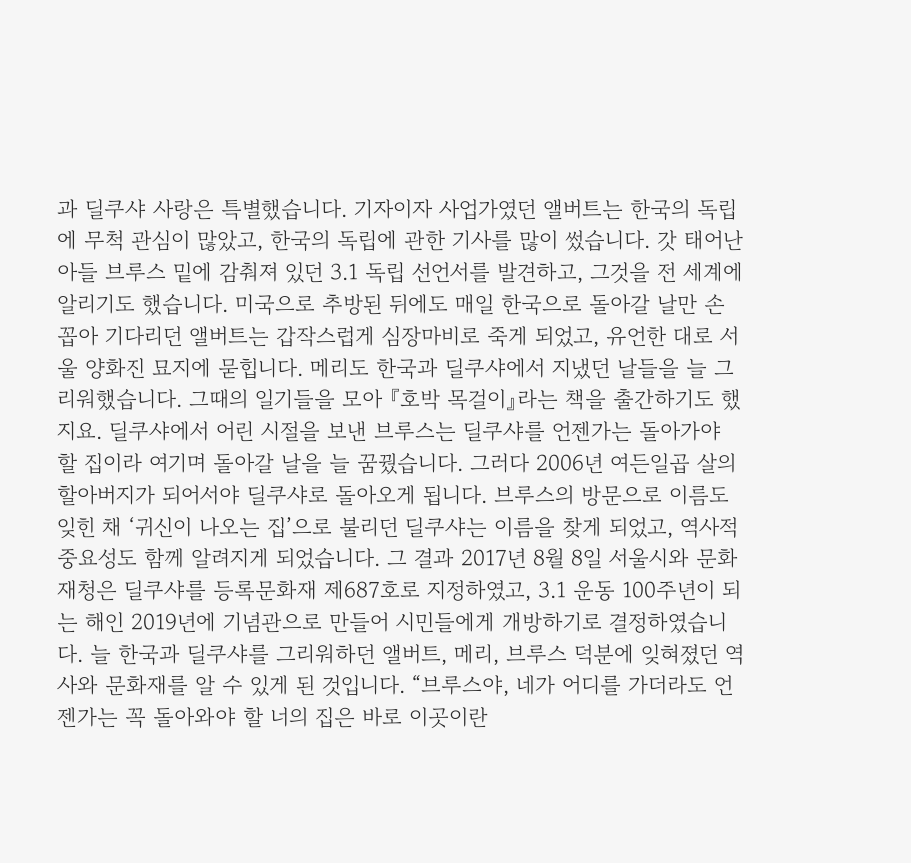과 딜쿠샤 사랑은 특별했습니다. 기자이자 사업가였던 앨버트는 한국의 독립에 무척 관심이 많았고, 한국의 독립에 관한 기사를 많이 썼습니다. 갓 태어난 아들 브루스 밑에 감춰져 있던 3.1 독립 선언서를 발견하고, 그것을 전 세계에 알리기도 했습니다. 미국으로 추방된 뒤에도 매일 한국으로 돌아갈 날만 손꼽아 기다리던 앨버트는 갑작스럽게 심장마비로 죽게 되었고, 유언한 대로 서울 양화진 묘지에 묻힙니다. 메리도 한국과 딜쿠샤에서 지냈던 날들을 늘 그리워했습니다. 그때의 일기들을 모아 『호박 목걸이』라는 책을 출간하기도 했지요. 딜쿠샤에서 어린 시절을 보낸 브루스는 딜쿠샤를 언젠가는 돌아가야 할 집이라 여기며 돌아갈 날을 늘 꿈꿨습니다. 그러다 2006년 여든일곱 살의 할아버지가 되어서야 딜쿠샤로 돌아오게 됩니다. 브루스의 방문으로 이름도 잊힌 채 ‘귀신이 나오는 집’으로 불리던 딜쿠샤는 이름을 찾게 되었고, 역사적 중요성도 함께 알려지게 되었습니다. 그 결과 2017년 8월 8일 서울시와 문화재청은 딜쿠샤를 등록문화재 제687호로 지정하였고, 3.1 운동 100주년이 되는 해인 2019년에 기념관으로 만들어 시민들에게 개방하기로 결정하였습니다. 늘 한국과 딜쿠샤를 그리워하던 앨버트, 메리, 브루스 덕분에 잊혀졌던 역사와 문화재를 알 수 있게 된 것입니다. “브루스야, 네가 어디를 가더라도 언젠가는 꼭 돌아와야 할 너의 집은 바로 이곳이란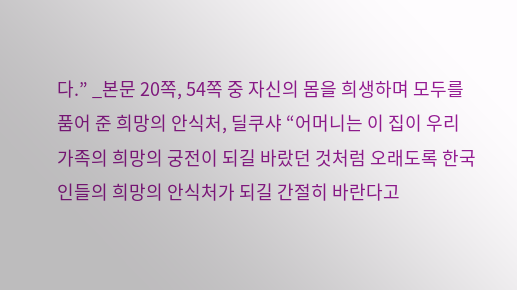다.” _본문 20쪽, 54쪽 중 자신의 몸을 희생하며 모두를 품어 준 희망의 안식처, 딜쿠샤 “어머니는 이 집이 우리 가족의 희망의 궁전이 되길 바랐던 것처럼 오래도록 한국인들의 희망의 안식처가 되길 간절히 바란다고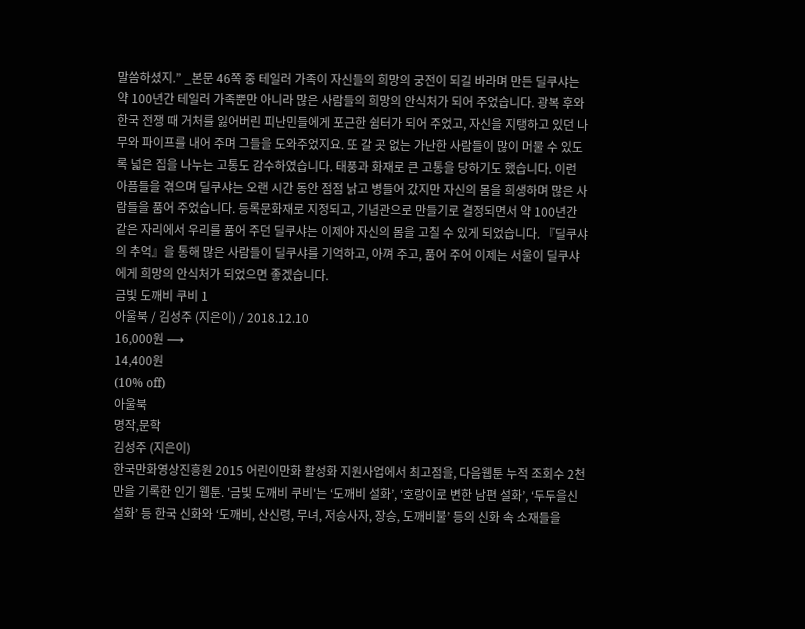말씀하셨지.” _본문 46쪽 중 테일러 가족이 자신들의 희망의 궁전이 되길 바라며 만든 딜쿠샤는 약 100년간 테일러 가족뿐만 아니라 많은 사람들의 희망의 안식처가 되어 주었습니다. 광복 후와 한국 전쟁 때 거처를 잃어버린 피난민들에게 포근한 쉼터가 되어 주었고, 자신을 지탱하고 있던 나무와 파이프를 내어 주며 그들을 도와주었지요. 또 갈 곳 없는 가난한 사람들이 많이 머물 수 있도록 넓은 집을 나누는 고통도 감수하였습니다. 태풍과 화재로 큰 고통을 당하기도 했습니다. 이런 아픔들을 겪으며 딜쿠샤는 오랜 시간 동안 점점 낡고 병들어 갔지만 자신의 몸을 희생하며 많은 사람들을 품어 주었습니다. 등록문화재로 지정되고, 기념관으로 만들기로 결정되면서 약 100년간 같은 자리에서 우리를 품어 주던 딜쿠샤는 이제야 자신의 몸을 고칠 수 있게 되었습니다. 『딜쿠샤의 추억』을 통해 많은 사람들이 딜쿠샤를 기억하고, 아껴 주고, 품어 주어 이제는 서울이 딜쿠샤에게 희망의 안식처가 되었으면 좋겠습니다.
금빛 도깨비 쿠비 1
아울북 / 김성주 (지은이) / 2018.12.10
16,000원 ⟶
14,400원
(10% off)
아울북
명작,문학
김성주 (지은이)
한국만화영상진흥원 2015 어린이만화 활성화 지원사업에서 최고점을, 다음웹툰 누적 조회수 2천만을 기록한 인기 웹툰. '금빛 도깨비 쿠비'는 ‘도깨비 설화’, ‘호랑이로 변한 남편 설화’, ‘두두을신 설화’ 등 한국 신화와 ‘도깨비, 산신령, 무녀, 저승사자, 장승, 도깨비불’ 등의 신화 속 소재들을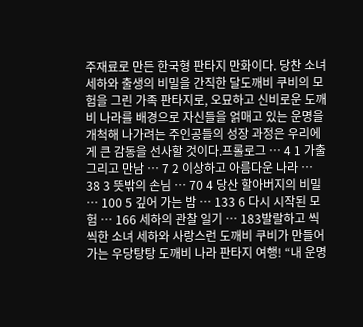주재료로 만든 한국형 판타지 만화이다. 당찬 소녀 세하와 출생의 비밀을 간직한 달도깨비 쿠비의 모험을 그린 가족 판타지로, 오묘하고 신비로운 도깨비 나라를 배경으로 자신들을 얽매고 있는 운명을 개척해 나가려는 주인공들의 성장 과정은 우리에게 큰 감동을 선사할 것이다.프롤로그 … 4 1 가출 그리고 만남 … 7 2 이상하고 아름다운 나라 … 38 3 뜻밖의 손님 … 70 4 당산 할아버지의 비밀 … 100 5 깊어 가는 밤 … 133 6 다시 시작된 모험 … 166 세하의 관찰 일기 … 183발랄하고 씩씩한 소녀 세하와 사랑스런 도깨비 쿠비가 만들어 가는 우당탕탕 도깨비 나라 판타지 여행! “내 운명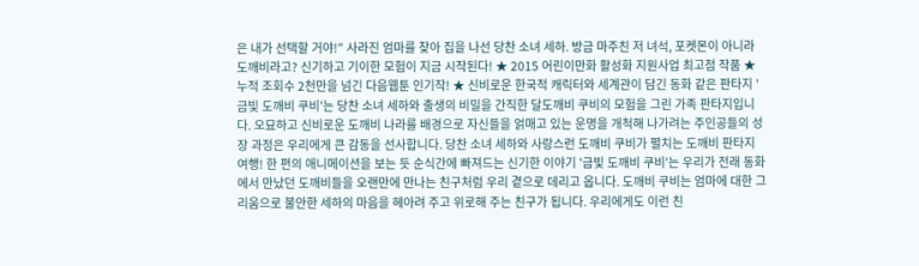은 내가 선택할 거야!” 사라진 엄마를 찾아 집을 나선 당찬 소녀 세하. 방금 마주친 저 녀석, 포켓몬이 아니라 도깨비라고? 신기하고 기이한 모험이 지금 시작된다! ★ 2015 어린이만화 활성화 지원사업 최고점 작품 ★ 누적 조회수 2천만을 넘긴 다음웹툰 인기작! ★ 신비로운 한국적 캐릭터와 세계관이 담긴 동화 같은 판타지 '금빛 도깨비 쿠비'는 당찬 소녀 세하와 출생의 비밀을 간직한 달도깨비 쿠비의 모험을 그린 가족 판타지입니다. 오묘하고 신비로운 도깨비 나라를 배경으로 자신들을 얽매고 있는 운명을 개척해 나가려는 주인공들의 성장 과정은 우리에게 큰 감동을 선사합니다. 당찬 소녀 세하와 사랑스런 도깨비 쿠비가 펼치는 도깨비 판타지 여행! 한 편의 애니메이션을 보는 듯 순식간에 빠져드는 신기한 이야기 '금빛 도깨비 쿠비'는 우리가 전래 동화에서 만났던 도깨비들을 오랜만에 만나는 친구처럼 우리 곁으로 데리고 옵니다. 도깨비 쿠비는 엄마에 대한 그리움으로 불안한 세하의 마음을 헤아려 주고 위로해 주는 친구가 됩니다. 우리에게도 이런 친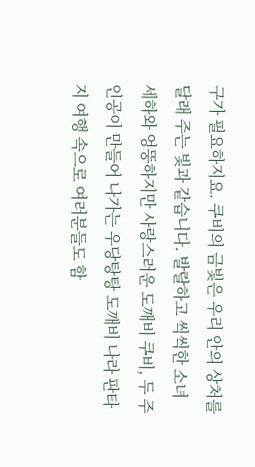구가 필요하지요. 쿠비의 금빛은 우리 안의 상처를 달래 주는 빛과 같습니다. 발랄하고 씩씩한 소녀 세하와 엉뚱하지만 사랑스러운 도깨비 쿠비, 두 주인공이 만들어 나가는 우당탕탕 도깨비 나라 판타지 여행 속으로 여러분들도 함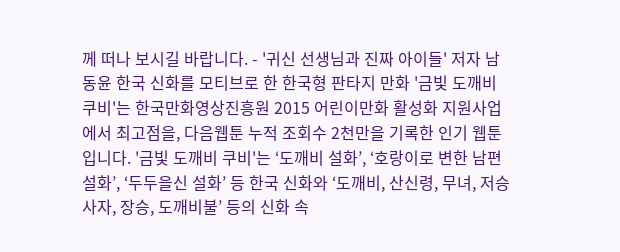께 떠나 보시길 바랍니다. - '귀신 선생님과 진짜 아이들' 저자 남동윤 한국 신화를 모티브로 한 한국형 판타지 만화 '금빛 도깨비 쿠비'는 한국만화영상진흥원 2015 어린이만화 활성화 지원사업에서 최고점을, 다음웹툰 누적 조회수 2천만을 기록한 인기 웹툰입니다. '금빛 도깨비 쿠비'는 ‘도깨비 설화’, ‘호랑이로 변한 남편 설화’, ‘두두을신 설화’ 등 한국 신화와 ‘도깨비, 산신령, 무녀, 저승사자, 장승, 도깨비불’ 등의 신화 속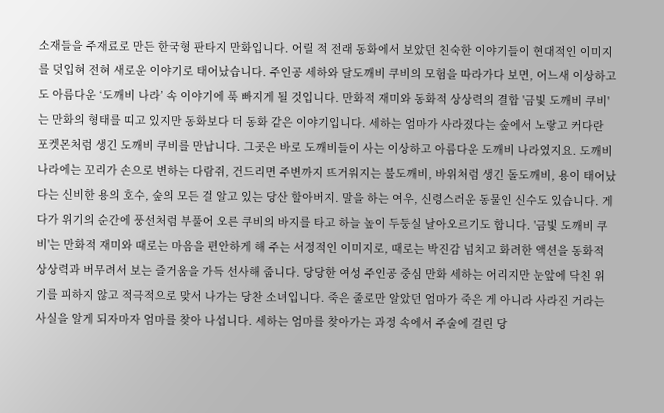소재들을 주재료로 만든 한국형 판타지 만화입니다. 어릴 적 전래 동화에서 보았던 친숙한 이야기들이 현대적인 이미지를 덧입혀 전혀 새로운 이야기로 태어났습니다. 주인공 세하와 달도깨비 쿠비의 모험을 따라가다 보면, 어느새 이상하고도 아름다운 ‘도깨비 나라’ 속 이야기에 푹 빠지게 될 것입니다. 만화적 재미와 동화적 상상력의 결합 '금빛 도깨비 쿠비'는 만화의 형태를 띠고 있지만 동화보다 더 동화 같은 이야기입니다. 세하는 엄마가 사라졌다는 숲에서 노랗고 커다란 포켓몬처럼 생긴 도깨비 쿠비를 만납니다. 그곳은 바로 도깨비들이 사는 이상하고 아름다운 도깨비 나라였지요. 도깨비 나라에는 꼬리가 손으로 변하는 다람쥐, 건드리면 주변까지 뜨거워지는 불도깨비, 바위처럼 생긴 돌도깨비, 용이 태어났다는 신비한 용의 호수, 숲의 모든 걸 알고 있는 당산 할아버지. 말을 하는 여우, 신령스러운 동물인 신수도 있습니다. 게다가 위기의 순간에 풍선처럼 부풀어 오른 쿠비의 바지를 타고 하늘 높이 두둥실 날아오르기도 합니다. '금빛 도깨비 쿠비'는 만화적 재미와 때로는 마음을 편안하게 해 주는 서정적인 이미지로, 때로는 박진감 넘치고 화려한 액션을 동화적 상상력과 버무려서 보는 즐거움을 가득 선사해 줍니다. 당당한 여성 주인공 중심 만화 세하는 어리지만 눈앞에 닥친 위기를 피하지 않고 적극적으로 맞서 나가는 당찬 소녀입니다. 죽은 줄로만 알았던 엄마가 죽은 게 아니라 사라진 거라는 사실을 알게 되자마자 엄마를 찾아 나섭니다. 세하는 엄마를 찾아가는 과정 속에서 주술에 걸린 당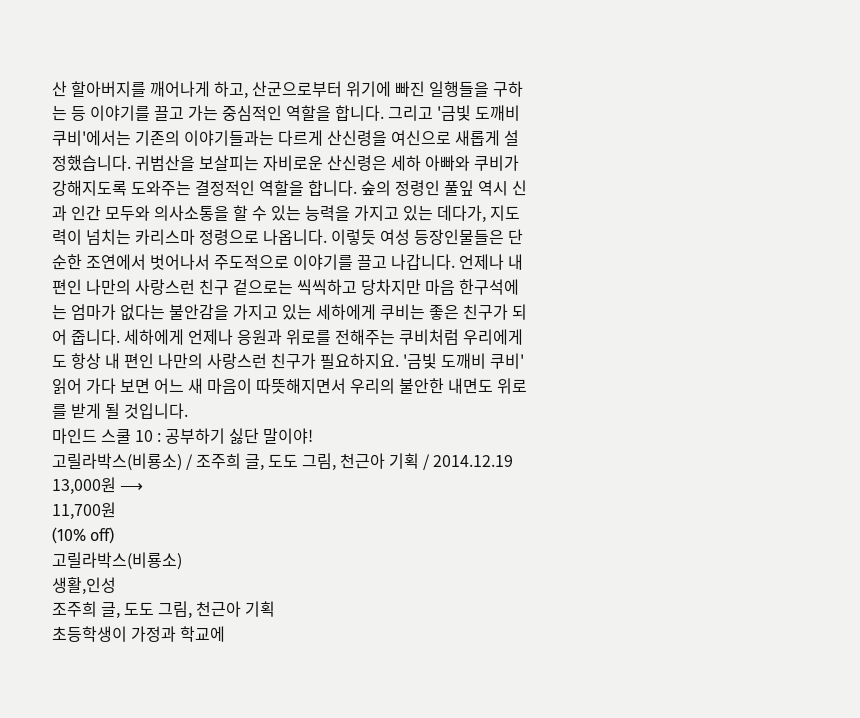산 할아버지를 깨어나게 하고, 산군으로부터 위기에 빠진 일행들을 구하는 등 이야기를 끌고 가는 중심적인 역할을 합니다. 그리고 '금빛 도깨비 쿠비'에서는 기존의 이야기들과는 다르게 산신령을 여신으로 새롭게 설정했습니다. 귀범산을 보살피는 자비로운 산신령은 세하 아빠와 쿠비가 강해지도록 도와주는 결정적인 역할을 합니다. 숲의 정령인 풀잎 역시 신과 인간 모두와 의사소통을 할 수 있는 능력을 가지고 있는 데다가, 지도력이 넘치는 카리스마 정령으로 나옵니다. 이렇듯 여성 등장인물들은 단순한 조연에서 벗어나서 주도적으로 이야기를 끌고 나갑니다. 언제나 내 편인 나만의 사랑스런 친구 겉으로는 씩씩하고 당차지만 마음 한구석에는 엄마가 없다는 불안감을 가지고 있는 세하에게 쿠비는 좋은 친구가 되어 줍니다. 세하에게 언제나 응원과 위로를 전해주는 쿠비처럼 우리에게도 항상 내 편인 나만의 사랑스런 친구가 필요하지요. '금빛 도깨비 쿠비' 읽어 가다 보면 어느 새 마음이 따뜻해지면서 우리의 불안한 내면도 위로를 받게 될 것입니다.
마인드 스쿨 10 : 공부하기 싫단 말이야!
고릴라박스(비룡소) / 조주희 글, 도도 그림, 천근아 기획 / 2014.12.19
13,000원 ⟶
11,700원
(10% off)
고릴라박스(비룡소)
생활,인성
조주희 글, 도도 그림, 천근아 기획
초등학생이 가정과 학교에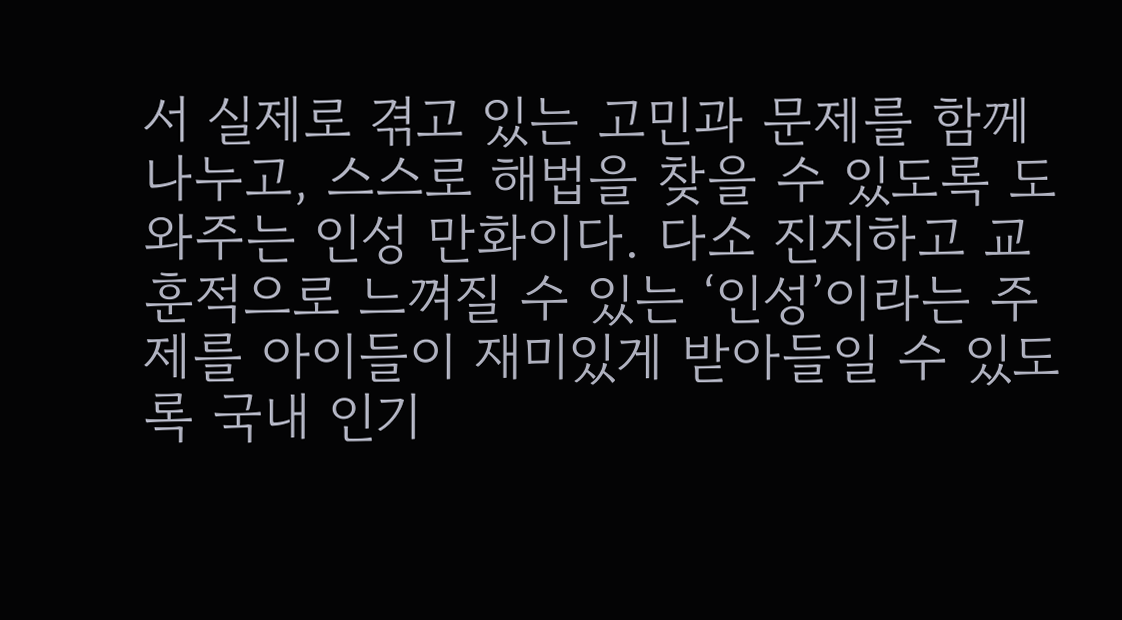서 실제로 겪고 있는 고민과 문제를 함께 나누고, 스스로 해법을 찾을 수 있도록 도와주는 인성 만화이다. 다소 진지하고 교훈적으로 느껴질 수 있는 ‘인성’이라는 주제를 아이들이 재미있게 받아들일 수 있도록 국내 인기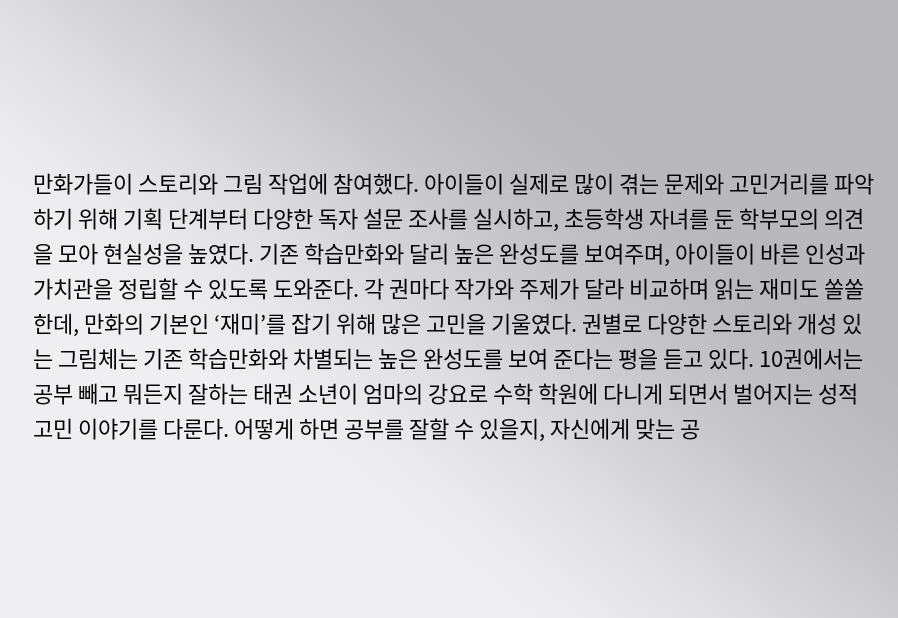만화가들이 스토리와 그림 작업에 참여했다. 아이들이 실제로 많이 겪는 문제와 고민거리를 파악하기 위해 기획 단계부터 다양한 독자 설문 조사를 실시하고, 초등학생 자녀를 둔 학부모의 의견을 모아 현실성을 높였다. 기존 학습만화와 달리 높은 완성도를 보여주며, 아이들이 바른 인성과 가치관을 정립할 수 있도록 도와준다. 각 권마다 작가와 주제가 달라 비교하며 읽는 재미도 쏠쏠한데, 만화의 기본인 ‘재미’를 잡기 위해 많은 고민을 기울였다. 권별로 다양한 스토리와 개성 있는 그림체는 기존 학습만화와 차별되는 높은 완성도를 보여 준다는 평을 듣고 있다. 10권에서는 공부 빼고 뭐든지 잘하는 태권 소년이 엄마의 강요로 수학 학원에 다니게 되면서 벌어지는 성적 고민 이야기를 다룬다. 어떻게 하면 공부를 잘할 수 있을지, 자신에게 맞는 공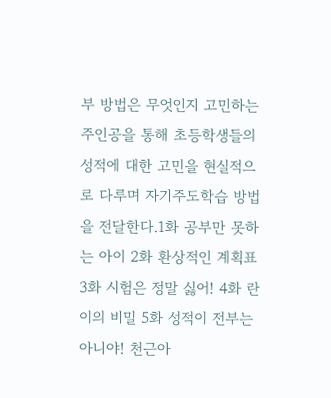부 방법은 무엇인지 고민하는 주인공을 통해 초등학생들의 성적에 대한 고민을 현실적으로 다루며 자기주도학습 방법을 전달한다.1화 공부만 못하는 아이 2화 환상적인 계획표 3화 시험은 정말 싫어! 4화 란이의 비밀 5화 성적이 전부는 아니야! 천근아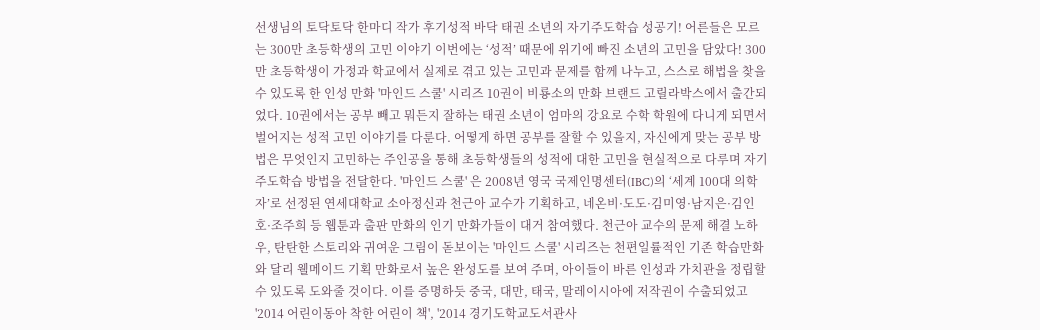선생님의 토닥토닥 한마디 작가 후기성적 바닥 태권 소년의 자기주도학습 성공기! 어른들은 모르는 300만 초등학생의 고민 이야기 이번에는 ‘성적’ 때문에 위기에 빠진 소년의 고민을 담았다! 300만 초등학생이 가정과 학교에서 실제로 겪고 있는 고민과 문제를 함께 나누고, 스스로 해법을 찾을 수 있도록 한 인성 만화 '마인드 스쿨' 시리즈 10권이 비룡소의 만화 브랜드 고릴라박스에서 출간되었다. 10권에서는 공부 빼고 뭐든지 잘하는 태권 소년이 엄마의 강요로 수학 학원에 다니게 되면서 벌어지는 성적 고민 이야기를 다룬다. 어떻게 하면 공부를 잘할 수 있을지, 자신에게 맞는 공부 방법은 무엇인지 고민하는 주인공을 통해 초등학생들의 성적에 대한 고민을 현실적으로 다루며 자기주도학습 방법을 전달한다. '마인드 스쿨' 은 2008년 영국 국제인명센터(IBC)의 ‘세계 100대 의학자’로 선정된 연세대학교 소아정신과 천근아 교수가 기획하고, 네온비·도도·김미영·남지은·김인호·조주희 등 웹툰과 출판 만화의 인기 만화가들이 대거 참여했다. 천근아 교수의 문제 해결 노하우, 탄탄한 스토리와 귀여운 그림이 돋보이는 '마인드 스쿨' 시리즈는 천편일률적인 기존 학습만화와 달리 웰메이드 기획 만화로서 높은 완성도를 보여 주며, 아이들이 바른 인성과 가치관을 정립할 수 있도록 도와줄 것이다. 이를 증명하듯 중국, 대만, 태국, 말레이시아에 저작권이 수출되었고 '2014 어린이동아 착한 어린이 책', '2014 경기도학교도서관사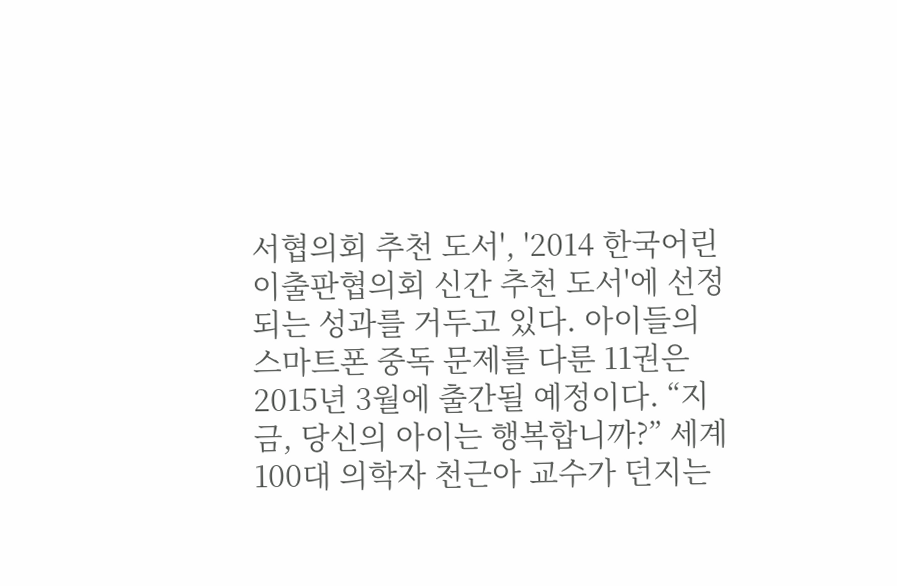서협의회 추천 도서', '2014 한국어린이출판협의회 신간 추천 도서'에 선정되는 성과를 거두고 있다. 아이들의 스마트폰 중독 문제를 다룬 11권은 2015년 3월에 출간될 예정이다. “지금, 당신의 아이는 행복합니까?” 세계 100대 의학자 천근아 교수가 던지는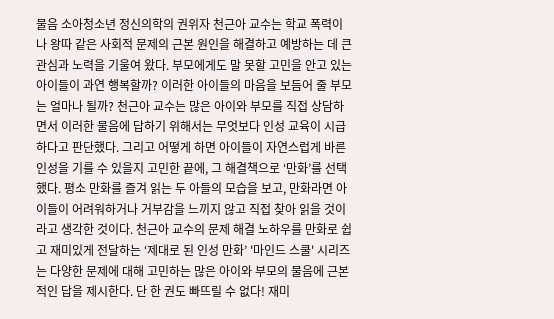물음 소아청소년 정신의학의 권위자 천근아 교수는 학교 폭력이나 왕따 같은 사회적 문제의 근본 원인을 해결하고 예방하는 데 큰 관심과 노력을 기울여 왔다. 부모에게도 말 못할 고민을 안고 있는 아이들이 과연 행복할까? 이러한 아이들의 마음을 보듬어 줄 부모는 얼마나 될까? 천근아 교수는 많은 아이와 부모를 직접 상담하면서 이러한 물음에 답하기 위해서는 무엇보다 인성 교육이 시급하다고 판단했다. 그리고 어떻게 하면 아이들이 자연스럽게 바른 인성을 기를 수 있을지 고민한 끝에, 그 해결책으로 ‘만화’를 선택했다. 평소 만화를 즐겨 읽는 두 아들의 모습을 보고, 만화라면 아이들이 어려워하거나 거부감을 느끼지 않고 직접 찾아 읽을 것이라고 생각한 것이다. 천근아 교수의 문제 해결 노하우를 만화로 쉽고 재미있게 전달하는 ‘제대로 된 인성 만화’ '마인드 스쿨' 시리즈는 다양한 문제에 대해 고민하는 많은 아이와 부모의 물음에 근본적인 답을 제시한다. 단 한 권도 빠뜨릴 수 없다! 재미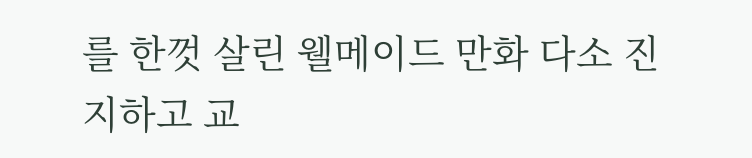를 한껏 살린 웰메이드 만화 다소 진지하고 교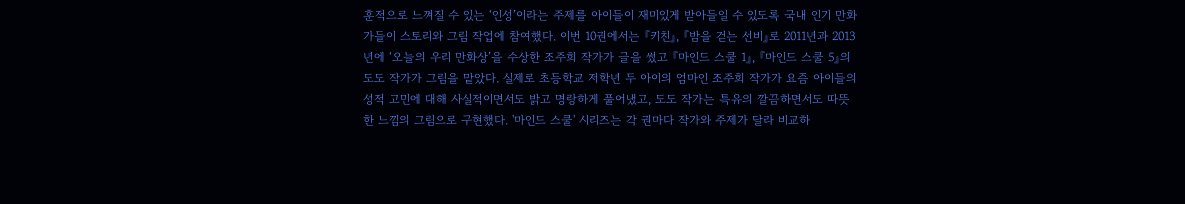훈적으로 느껴질 수 있는 ‘인성’이라는 주제를 아이들이 재미있게 받아들일 수 있도록 국내 인기 만화가들이 스토리와 그림 작업에 참여했다. 이번 10권에서는 『키친』, 『밤을 걷는 선비』로 2011년과 2013년에 ‘오늘의 우리 만화상’을 수상한 조주희 작가가 글을 썼고 『마인드 스쿨 1』, 『마인드 스쿨 5』의 도도 작가가 그림을 맡았다. 실제로 초등학교 저학년 두 아이의 엄마인 조주희 작가가 요즘 아이들의 성적 고민에 대해 사실적이면서도 밝고 명랑하게 풀어냈고, 도도 작가는 특유의 깔끔하면서도 따뜻한 느낌의 그림으로 구현했다. '마인드 스쿨' 시리즈는 각 권마다 작가와 주제가 달라 비교하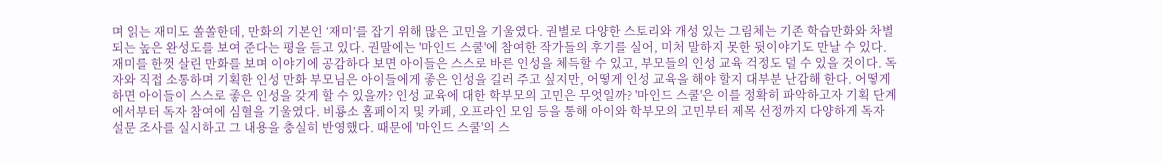며 읽는 재미도 쏠쏠한데, 만화의 기본인 ‘재미’를 잡기 위해 많은 고민을 기울였다. 권별로 다양한 스토리와 개성 있는 그림체는 기존 학습만화와 차별되는 높은 완성도를 보여 준다는 평을 듣고 있다. 권말에는 '마인드 스쿨'에 참여한 작가들의 후기를 실어, 미처 말하지 못한 뒷이야기도 만날 수 있다. 재미를 한껏 살린 만화를 보며 이야기에 공감하다 보면 아이들은 스스로 바른 인성을 체득할 수 있고, 부모들의 인성 교육 걱정도 덜 수 있을 것이다. 독자와 직접 소통하며 기획한 인성 만화 부모님은 아이들에게 좋은 인성을 길러 주고 싶지만, 어떻게 인성 교육을 해야 할지 대부분 난감해 한다. 어떻게 하면 아이들이 스스로 좋은 인성을 갖게 할 수 있을까? 인성 교육에 대한 학부모의 고민은 무엇일까? '마인드 스쿨'은 이를 정확히 파악하고자 기획 단계에서부터 독자 참여에 심혈을 기울였다. 비룡소 홈페이지 및 카페, 오프라인 모임 등을 통해 아이와 학부모의 고민부터 제목 선정까지 다양하게 독자 설문 조사를 실시하고 그 내용을 충실히 반영했다. 때문에 '마인드 스쿨'의 스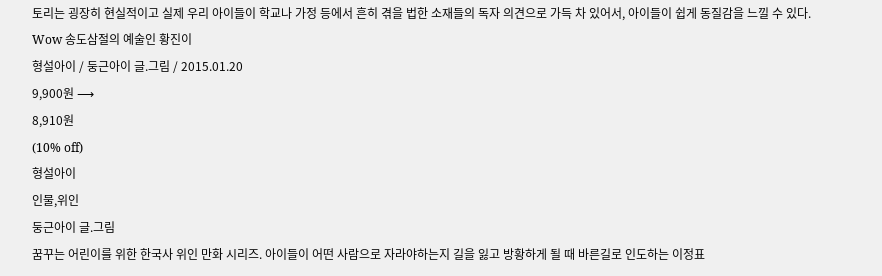토리는 굉장히 현실적이고 실제 우리 아이들이 학교나 가정 등에서 흔히 겪을 법한 소재들의 독자 의견으로 가득 차 있어서, 아이들이 쉽게 동질감을 느낄 수 있다.
Wow 송도삼절의 예술인 황진이
형설아이 / 둥근아이 글.그림 / 2015.01.20
9,900원 ⟶
8,910원
(10% off)
형설아이
인물,위인
둥근아이 글.그림
꿈꾸는 어린이를 위한 한국사 위인 만화 시리즈. 아이들이 어떤 사람으로 자라야하는지 길을 잃고 방황하게 될 때 바른길로 인도하는 이정표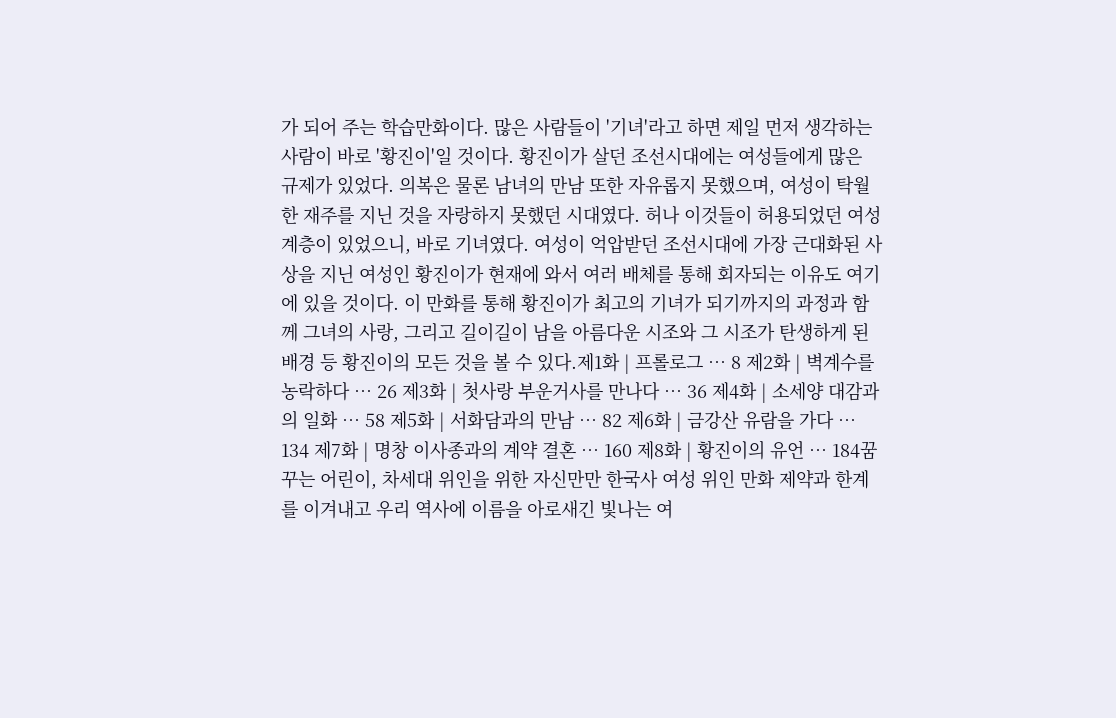가 되어 주는 학습만화이다. 많은 사람들이 '기녀'라고 하면 제일 먼저 생각하는 사람이 바로 '황진이'일 것이다. 황진이가 살던 조선시대에는 여성들에게 많은 규제가 있었다. 의복은 물론 남녀의 만남 또한 자유롭지 못했으며, 여성이 탁월한 재주를 지닌 것을 자랑하지 못했던 시대였다. 허나 이것들이 허용되었던 여성계층이 있었으니, 바로 기녀였다. 여성이 억압받던 조선시대에 가장 근대화된 사상을 지닌 여성인 황진이가 현재에 와서 여러 배체를 통해 회자되는 이유도 여기에 있을 것이다. 이 만화를 통해 황진이가 최고의 기녀가 되기까지의 과정과 함께 그녀의 사랑, 그리고 길이길이 남을 아름다운 시조와 그 시조가 탄생하게 된 배경 등 황진이의 모든 것을 볼 수 있다.제1화 | 프롤로그 … 8 제2화 | 벽계수를 농락하다 … 26 제3화 | 첫사랑 부운거사를 만나다 … 36 제4화 | 소세양 대감과의 일화 … 58 제5화 | 서화담과의 만남 … 82 제6화 | 금강산 유람을 가다 … 134 제7화 | 명창 이사종과의 계약 결혼 … 160 제8화 | 황진이의 유언 … 184꿈꾸는 어린이, 차세대 위인을 위한 자신만만 한국사 여성 위인 만화 제약과 한계를 이겨내고 우리 역사에 이름을 아로새긴 빛나는 여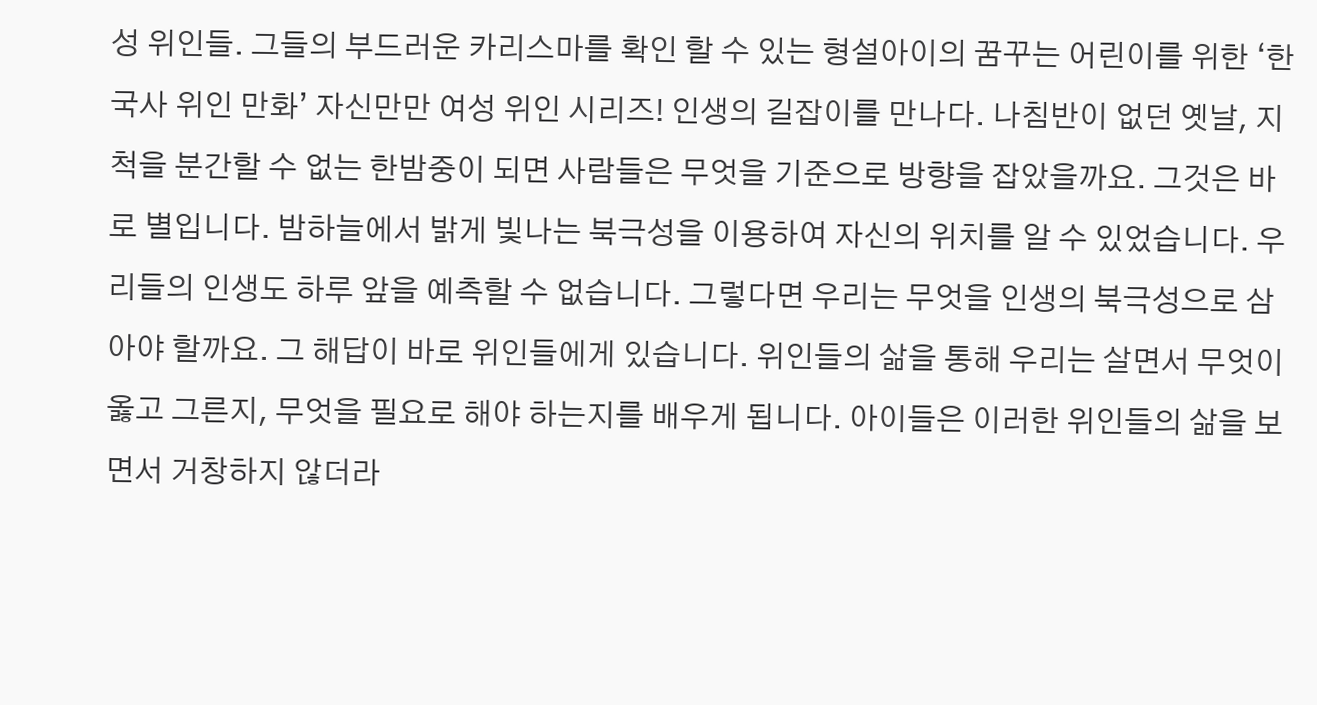성 위인들. 그들의 부드러운 카리스마를 확인 할 수 있는 형설아이의 꿈꾸는 어린이를 위한 ‘한국사 위인 만화’ 자신만만 여성 위인 시리즈! 인생의 길잡이를 만나다. 나침반이 없던 옛날, 지척을 분간할 수 없는 한밤중이 되면 사람들은 무엇을 기준으로 방향을 잡았을까요. 그것은 바로 별입니다. 밤하늘에서 밝게 빛나는 북극성을 이용하여 자신의 위치를 알 수 있었습니다. 우리들의 인생도 하루 앞을 예측할 수 없습니다. 그렇다면 우리는 무엇을 인생의 북극성으로 삼아야 할까요. 그 해답이 바로 위인들에게 있습니다. 위인들의 삶을 통해 우리는 살면서 무엇이 옳고 그른지, 무엇을 필요로 해야 하는지를 배우게 됩니다. 아이들은 이러한 위인들의 삶을 보면서 거창하지 않더라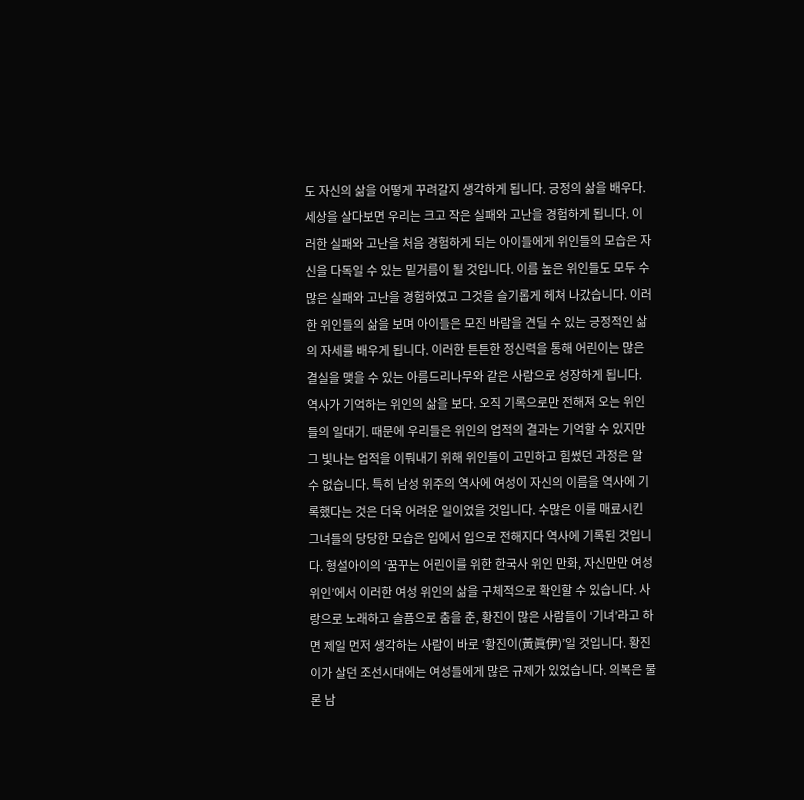도 자신의 삶을 어떻게 꾸려갈지 생각하게 됩니다. 긍정의 삶을 배우다. 세상을 살다보면 우리는 크고 작은 실패와 고난을 경험하게 됩니다. 이러한 실패와 고난을 처음 경험하게 되는 아이들에게 위인들의 모습은 자신을 다독일 수 있는 밑거름이 될 것입니다. 이름 높은 위인들도 모두 수많은 실패와 고난을 경험하였고 그것을 슬기롭게 헤쳐 나갔습니다. 이러한 위인들의 삶을 보며 아이들은 모진 바람을 견딜 수 있는 긍정적인 삶의 자세를 배우게 됩니다. 이러한 튼튼한 정신력을 통해 어린이는 많은 결실을 맺을 수 있는 아름드리나무와 같은 사람으로 성장하게 됩니다. 역사가 기억하는 위인의 삶을 보다. 오직 기록으로만 전해져 오는 위인들의 일대기. 때문에 우리들은 위인의 업적의 결과는 기억할 수 있지만 그 빛나는 업적을 이뤄내기 위해 위인들이 고민하고 힘썼던 과정은 알 수 없습니다. 특히 남성 위주의 역사에 여성이 자신의 이름을 역사에 기록했다는 것은 더욱 어려운 일이었을 것입니다. 수많은 이를 매료시킨 그녀들의 당당한 모습은 입에서 입으로 전해지다 역사에 기록된 것입니다. 형설아이의 ‘꿈꾸는 어린이를 위한 한국사 위인 만화, 자신만만 여성위인’에서 이러한 여성 위인의 삶을 구체적으로 확인할 수 있습니다. 사랑으로 노래하고 슬픔으로 춤을 춘, 황진이 많은 사람들이 ‘기녀’라고 하면 제일 먼저 생각하는 사람이 바로 ‘황진이(黃眞伊)’일 것입니다. 황진이가 살던 조선시대에는 여성들에게 많은 규제가 있었습니다. 의복은 물론 남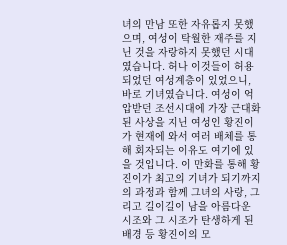녀의 만남 또한 자유롭지 못했으며, 여성이 탁월한 재주를 지닌 것을 자랑하지 못했던 시대였습니다. 허나 이것들이 허용되었던 여성계층이 있었으니, 바로 기녀였습니다. 여성이 억압받던 조선시대에 가장 근대화된 사상을 지닌 여성인 황진이가 현재에 와서 여러 배체를 통해 회자되는 이유도 여기에 있을 것입니다. 이 만화를 통해 황진이가 최고의 기녀가 되기까지의 과정과 함께 그녀의 사랑, 그리고 길이길이 남을 아름다운 시조와 그 시조가 탄생하게 된 배경 등 황진이의 모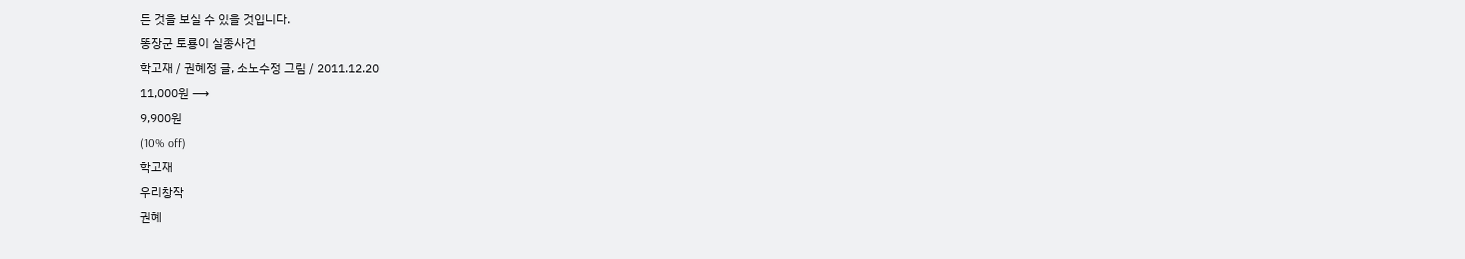든 것을 보실 수 있을 것입니다.
똥장군 토룡이 실종사건
학고재 / 권혜정 글, 소노수정 그림 / 2011.12.20
11,000원 ⟶
9,900원
(10% off)
학고재
우리창작
권혜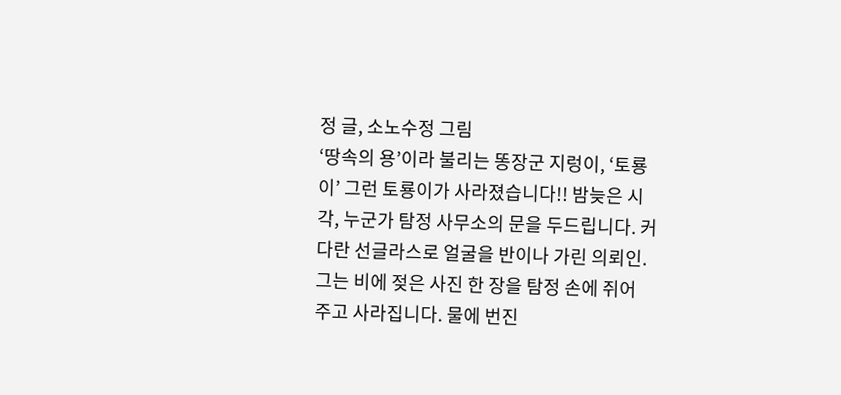정 글, 소노수정 그림
‘땅속의 용’이라 불리는 똥장군 지렁이, ‘토룡이’ 그런 토룡이가 사라졌습니다!! 밤늦은 시각, 누군가 탐정 사무소의 문을 두드립니다. 커다란 선글라스로 얼굴을 반이나 가린 의뢰인. 그는 비에 젖은 사진 한 장을 탐정 손에 쥐어 주고 사라집니다. 물에 번진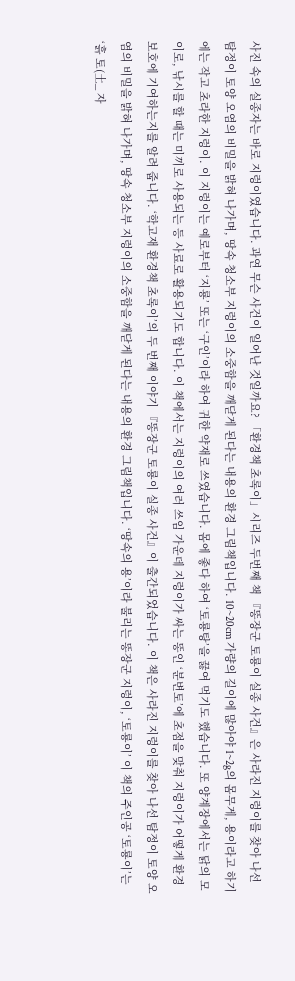사진 속의 실종자는 바로 지렁이였습니다. 과연 무슨 사건이 일어난 것일까요? 「환경책 초록이」시리즈 두번째 책 『똥장군 토룡이 실종 사건』은 사라진 지렁이를 찾아 나선 탐정이 토양 오염의 비밀을 밝혀 나가며, 땅속 청소부 지렁이의 소중함을 깨닫게 된다는 내용의 환경 그림책입니다. 10~20cm 가량의 길이에 많아야 1~2g의 몸무게, 용이라고 하기에는 작고 초라한 지렁이. 이 지렁이는 예로부터 ‘지룡’ 또는 ‘구인’이라 하여 귀한 약재로 쓰였습니다. 몸에 좋다 하여 ‘토룡탕’을 끓여 먹기도 했습니다. 또 양계장에서는 닭의 모이로, 낚시를 할 때는 미끼로 사용되는 등 사료로 활용되기도 합니다. 이 책에서는 지렁이의 여러 쓰임 가운데 지렁이가 싸는 똥인 ‘분변토’에 초점을 맞춰 지렁이가 어떻게 환경 보호에 기여하는지를 알려 줍니다. ‘학고재 환경책 초록이’의 두 번째 이야기 『똥장군 토룡이 실종 사건』이 출간되었습니다. 이 책은 사라진 지렁이를 찾아 나선 탐정이 토양 오염의 비밀을 밝혀 나가며, 땅속 청소부 지렁이의 소중함을 깨닫게 된다는 내용의 환경 그림책입니다. ‘땅속의 용’이라 불리는 똥장군 지렁이, ‘토룡이’ 이 책의 주인공 ‘토룡이’는 ‘흙 토(土_ 자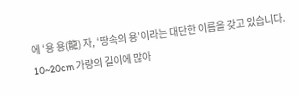에 ‘용 용(龍) 자, ‘땅속의 용’이라는 대단한 이름을 갖고 있습니다. 10~20cm 가량의 길이에 많아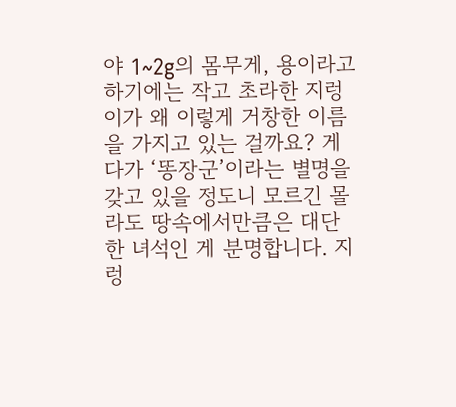야 1~2g의 몸무게, 용이라고 하기에는 작고 초라한 지렁이가 왜 이렇게 거창한 이름을 가지고 있는 걸까요? 게다가 ‘똥장군’이라는 별명을 갖고 있을 정도니 모르긴 몰라도 땅속에서만큼은 대단한 녀석인 게 분명합니다. 지렁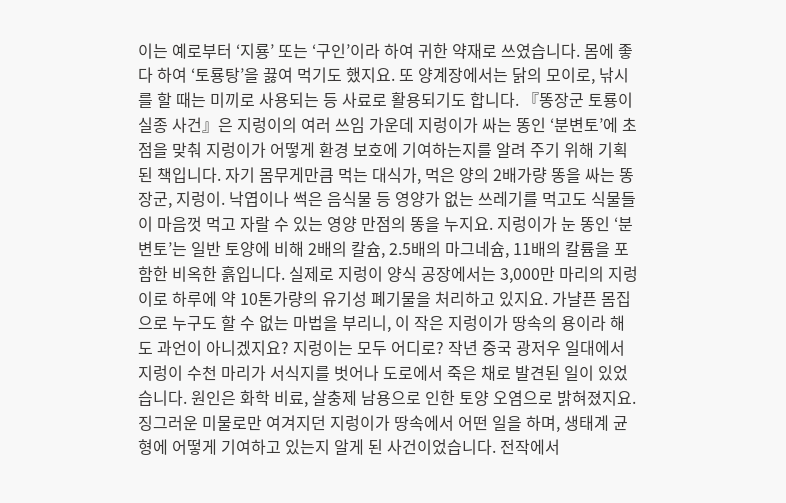이는 예로부터 ‘지룡’ 또는 ‘구인’이라 하여 귀한 약재로 쓰였습니다. 몸에 좋다 하여 ‘토룡탕’을 끓여 먹기도 했지요. 또 양계장에서는 닭의 모이로, 낚시를 할 때는 미끼로 사용되는 등 사료로 활용되기도 합니다. 『똥장군 토룡이 실종 사건』은 지렁이의 여러 쓰임 가운데 지렁이가 싸는 똥인 ‘분변토’에 초점을 맞춰 지렁이가 어떻게 환경 보호에 기여하는지를 알려 주기 위해 기획된 책입니다. 자기 몸무게만큼 먹는 대식가, 먹은 양의 2배가량 똥을 싸는 똥장군, 지렁이. 낙엽이나 썩은 음식물 등 영양가 없는 쓰레기를 먹고도 식물들이 마음껏 먹고 자랄 수 있는 영양 만점의 똥을 누지요. 지렁이가 눈 똥인 ‘분변토’는 일반 토양에 비해 2배의 칼슘, 2.5배의 마그네슘, 11배의 칼륨을 포함한 비옥한 흙입니다. 실제로 지렁이 양식 공장에서는 3,000만 마리의 지렁이로 하루에 약 10톤가량의 유기성 폐기물을 처리하고 있지요. 가냘픈 몸집으로 누구도 할 수 없는 마법을 부리니, 이 작은 지렁이가 땅속의 용이라 해도 과언이 아니겠지요? 지렁이는 모두 어디로? 작년 중국 광저우 일대에서 지렁이 수천 마리가 서식지를 벗어나 도로에서 죽은 채로 발견된 일이 있었습니다. 원인은 화학 비료, 살충제 남용으로 인한 토양 오염으로 밝혀졌지요. 징그러운 미물로만 여겨지던 지렁이가 땅속에서 어떤 일을 하며, 생태계 균형에 어떻게 기여하고 있는지 알게 된 사건이었습니다. 전작에서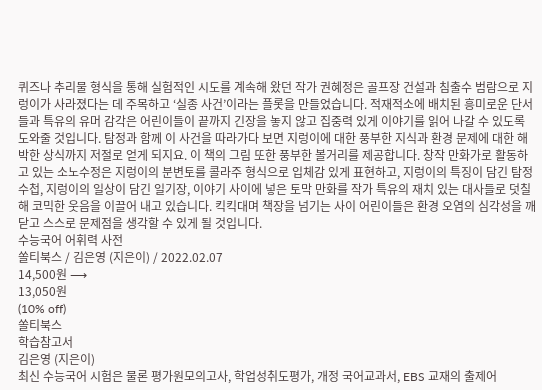퀴즈나 추리물 형식을 통해 실험적인 시도를 계속해 왔던 작가 권혜정은 골프장 건설과 침출수 범람으로 지렁이가 사라졌다는 데 주목하고 ‘실종 사건’이라는 플롯을 만들었습니다. 적재적소에 배치된 흥미로운 단서들과 특유의 유머 감각은 어린이들이 끝까지 긴장을 놓지 않고 집중력 있게 이야기를 읽어 나갈 수 있도록 도와줄 것입니다. 탐정과 함께 이 사건을 따라가다 보면 지렁이에 대한 풍부한 지식과 환경 문제에 대한 해박한 상식까지 저절로 얻게 되지요. 이 책의 그림 또한 풍부한 볼거리를 제공합니다. 창작 만화가로 활동하고 있는 소노수정은 지렁이의 분변토를 콜라주 형식으로 입체감 있게 표현하고, 지렁이의 특징이 담긴 탐정 수첩, 지렁이의 일상이 담긴 일기장, 이야기 사이에 넣은 토막 만화를 작가 특유의 재치 있는 대사들로 덧칠해 코믹한 웃음을 이끌어 내고 있습니다. 킥킥대며 책장을 넘기는 사이 어린이들은 환경 오염의 심각성을 깨닫고 스스로 문제점을 생각할 수 있게 될 것입니다.
수능국어 어휘력 사전
쏠티북스 / 김은영 (지은이) / 2022.02.07
14,500원 ⟶
13,050원
(10% off)
쏠티북스
학습참고서
김은영 (지은이)
최신 수능국어 시험은 물론 평가원모의고사, 학업성취도평가, 개정 국어교과서, EBS 교재의 출제어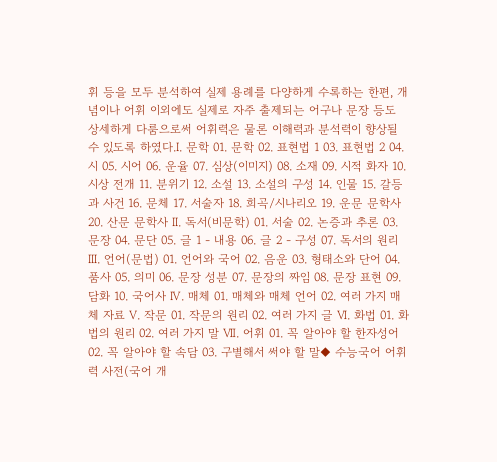휘 등을 모두 분석하여 실제 용례를 다양하게 수록하는 한편, 개념이나 어휘 이외에도 실제로 자주 출제되는 어구나 문장 등도 상세하게 다룸으로써 어휘력은 물론 이해력과 분석력이 향상될 수 있도록 하였다.Ⅰ. 문학 01. 문학 02. 표현법 1 03. 표현법 2 04. 시 05. 시어 06. 운율 07. 심상(이미지) 08. 소재 09. 시적 화자 10. 시상 전개 11. 분위기 12. 소설 13. 소설의 구성 14. 인물 15. 갈등과 사건 16. 문체 17. 서술자 18. 희곡/시나리오 19. 운문 문학사 20. 산문 문학사 Ⅱ. 독서(비문학) 01. 서술 02. 논증과 추론 03. 문장 04. 문단 05. 글 1 - 내용 06. 글 2 - 구성 07. 독서의 원리 Ⅲ. 언어(문법) 01. 언어와 국어 02. 음운 03. 형태소와 단어 04. 품사 05. 의미 06. 문장 성분 07. 문장의 짜임 08. 문장 표현 09. 담화 10. 국어사 Ⅳ. 매체 01. 매체와 매체 언어 02. 여러 가지 매체 자료 Ⅴ. 작문 01. 작문의 원리 02. 여러 가지 글 Ⅵ. 화법 01. 화법의 원리 02. 여러 가지 말 Ⅶ. 어휘 01. 꼭 알아야 할 한자성어 02. 꼭 알아야 할 속담 03. 구별해서 써야 할 말◆ 수능국어 어휘력 사전(국어 개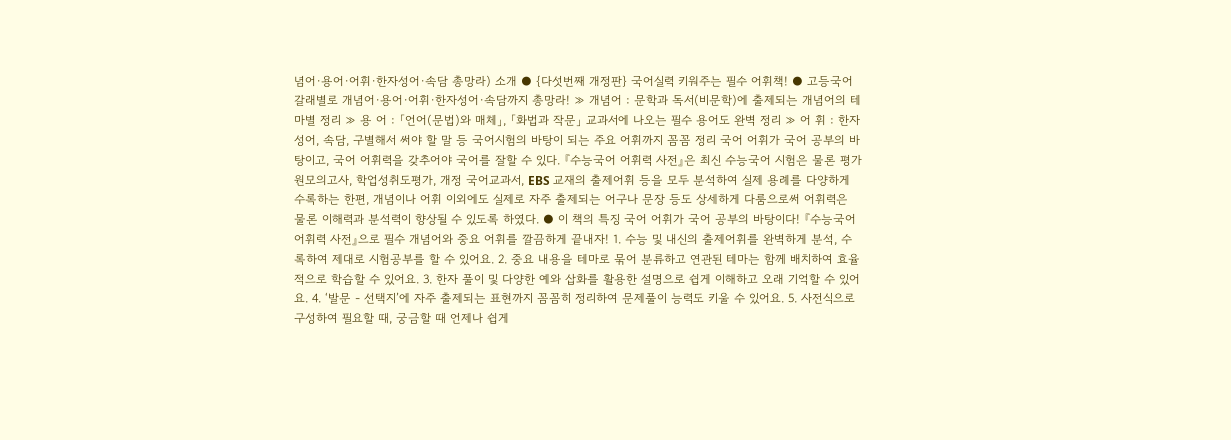념어·용어·어휘·한자성어·속담 총망라) 소개 ● {다섯번째 개정판} 국어실력 키워주는 필수 어휘책! ● 고등국어 갈래별로 개념어·용어·어휘·한자성어·속담까지 총망라! ≫ 개념어 : 문학과 독서(비문학)에 출제되는 개념어의 테마별 정리 ≫ 용 어 : 「언어(문법)와 매체」, 「화법과 작문」 교과서에 나오는 필수 용어도 완벽 정리 ≫ 어 휘 : 한자성어, 속담, 구별해서 써야 할 말 등 국어시험의 바탕이 되는 주요 어휘까지 꼼꼼 정리 국어 어휘가 국어 공부의 바탕이고, 국어 어휘력을 갖추어야 국어를 잘할 수 있다. 『수능국어 어휘력 사전』은 최신 수능국어 시험은 물론 평가원모의고사, 학업성취도평가, 개정 국어교과서, EBS 교재의 출제어휘 등을 모두 분석하여 실제 용례를 다양하게 수록하는 한편, 개념이나 어휘 이외에도 실제로 자주 출제되는 어구나 문장 등도 상세하게 다룸으로써 어휘력은 물론 이해력과 분석력이 향상될 수 있도록 하였다. ● 이 책의 특징 국어 어휘가 국어 공부의 바탕이다! 『수능국어 어휘력 사전』으로 필수 개념어와 중요 어휘를 깔끔하게 끝내자! 1. 수능 및 내신의 출제어휘를 완벽하게 분석, 수록하여 제대로 시험공부를 할 수 있어요. 2. 중요 내용을 테마로 묶어 분류하고 연관된 테마는 함께 배치하여 효율적으로 학습할 수 있어요. 3. 한자 풀이 및 다양한 예와 삽화를 활용한 설명으로 쉽게 이해하고 오래 기억할 수 있어요. 4. ‘발문 - 선택지’에 자주 출제되는 표현까지 꼼꼼히 정리하여 문제풀이 능력도 키울 수 있어요. 5. 사전식으로 구성하여 필요할 때, 궁금할 때 언제나 쉽게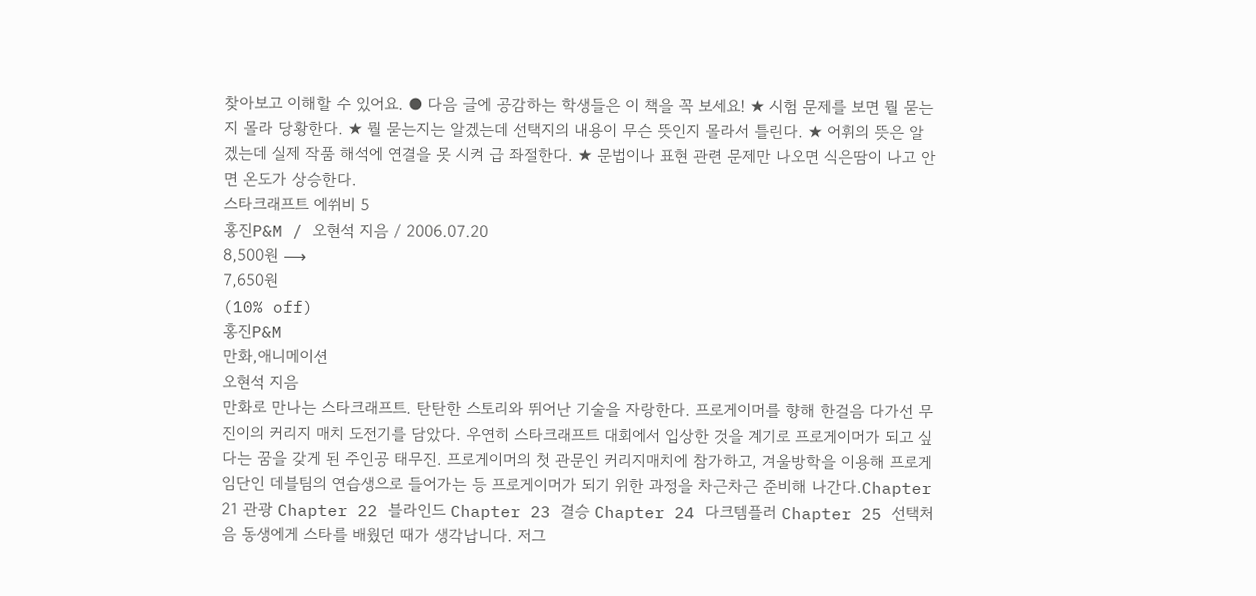찾아보고 이해할 수 있어요. ● 다음 글에 공감하는 학생들은 이 책을 꼭 보세요! ★ 시험 문제를 보면 뭘 묻는지 몰라 당황한다. ★ 뭘 묻는지는 알겠는데 선택지의 내용이 무슨 뜻인지 몰라서 틀린다. ★ 어휘의 뜻은 알겠는데 실제 작품 해석에 연결을 못 시켜 급 좌절한다. ★ 문법이나 표현 관련 문제만 나오면 식은땀이 나고 안면 온도가 상승한다.
스타크래프트 에쒸비 5
홍진P&M / 오현석 지음 / 2006.07.20
8,500원 ⟶
7,650원
(10% off)
홍진P&M
만화,애니메이션
오현석 지음
만화로 만나는 스타크래프트. 탄탄한 스토리와 뛰어난 기술을 자랑한다. 프로게이머를 향해 한걸음 다가선 무진이의 커리지 매치 도전기를 담았다. 우연히 스타크래프트 대회에서 입상한 것을 계기로 프로게이머가 되고 싶다는 꿈을 갖게 된 주인공 태무진. 프로게이머의 첫 관문인 커리지매치에 참가하고, 겨울방학을 이용해 프로게임단인 데블팀의 연습생으로 들어가는 등 프로게이머가 되기 위한 과정을 차근차근 준비해 나간다.Chapter 21 관광 Chapter 22 블라인드 Chapter 23 결승 Chapter 24 다크템플러 Chapter 25 선택처음 동생에게 스타를 배웠던 때가 생각납니다. 저그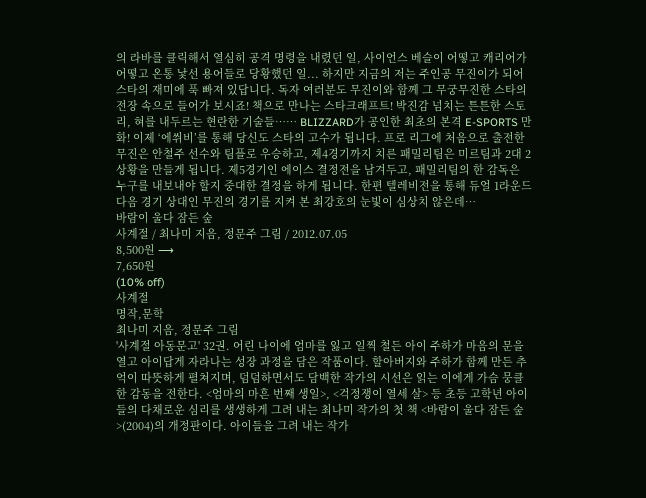의 라바를 클릭해서 열심히 공격 명령을 내렸던 일, 사이언스 베슬이 어떻고 캐리어가 어떻고 온통 낯선 용어들로 당황했던 일... 하지만 지금의 저는 주인공 무진이가 되어 스타의 재미에 푹 빠져 있답니다. 독자 여러분도 무진이와 함께 그 무궁무진한 스타의 전장 속으로 들어가 보시죠! 책으로 만나는 스타크래프트! 박진감 넘치는 튼튼한 스토리, 혀를 내두르는 현란한 기술들…… BLIZZARD가 공인한 최초의 본격 E-SPORTS 만화! 이제 ‘에쒸비’를 통해 당신도 스타의 고수가 됩니다. 프로 리그에 처음으로 출전한 무진은 안철주 선수와 팀플로 우승하고, 제4경기까지 치른 패밀리팀은 미르팀과 2대 2상황을 만들게 됩니다. 제5경기인 에이스 결정전을 남겨두고, 패밀리팀의 한 감독은 누구를 내보내야 할지 중대한 결정을 하게 됩니다. 한편 텔레비전을 통해 듀얼 1라운드 다음 경기 상대인 무진의 경기를 지켜 본 최강호의 눈빛이 심상치 않은데…
바람이 울다 잠든 숲
사계절 / 최나미 지음, 정문주 그림 / 2012.07.05
8,500원 ⟶
7,650원
(10% off)
사계절
명작,문학
최나미 지음, 정문주 그림
'사계절 아동문고' 32권. 어린 나이에 엄마를 잃고 일찍 철든 아이 주하가 마음의 문을 열고 아이답게 자라나는 성장 과정을 담은 작품이다. 할아버지와 주하가 함께 만든 추억이 따뜻하게 펼쳐지며, 덤덤하면서도 담백한 작가의 시선은 읽는 이에게 가슴 뭉클한 감동을 전한다. <엄마의 마흔 번째 생일>, <걱정쟁이 열세 살> 등 초등 고학년 아이들의 다채로운 심리를 생생하게 그려 내는 최나미 작가의 첫 책 <바람이 울다 잠든 숲>(2004)의 개정판이다. 아이들을 그려 내는 작가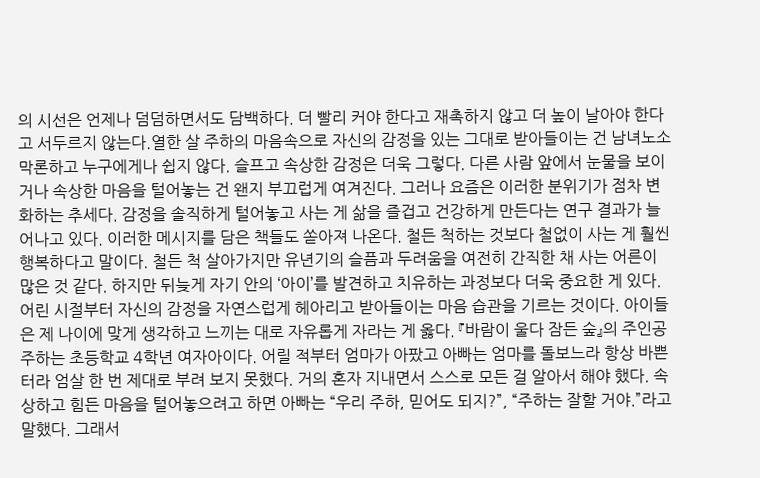의 시선은 언제나 덤덤하면서도 담백하다. 더 빨리 커야 한다고 재촉하지 않고 더 높이 날아야 한다고 서두르지 않는다.열한 살 주하의 마음속으로 자신의 감정을 있는 그대로 받아들이는 건 남녀노소 막론하고 누구에게나 쉽지 않다. 슬프고 속상한 감정은 더욱 그렇다. 다른 사람 앞에서 눈물을 보이거나 속상한 마음을 털어놓는 건 왠지 부끄럽게 여겨진다. 그러나 요즘은 이러한 분위기가 점차 변화하는 추세다. 감정을 솔직하게 털어놓고 사는 게 삶을 즐겁고 건강하게 만든다는 연구 결과가 늘어나고 있다. 이러한 메시지를 담은 책들도 쏟아져 나온다. 철든 척하는 것보다 철없이 사는 게 훨씬 행복하다고 말이다. 철든 척 살아가지만 유년기의 슬픔과 두려움을 여전히 간직한 채 사는 어른이 많은 것 같다. 하지만 뒤늦게 자기 안의 ‘아이’를 발견하고 치유하는 과정보다 더욱 중요한 게 있다. 어린 시절부터 자신의 감정을 자연스럽게 헤아리고 받아들이는 마음 습관을 기르는 것이다. 아이들은 제 나이에 맞게 생각하고 느끼는 대로 자유롭게 자라는 게 옳다. 『바람이 울다 잠든 숲』의 주인공 주하는 초등학교 4학년 여자아이다. 어릴 적부터 엄마가 아팠고 아빠는 엄마를 돌보느라 항상 바쁜 터라 엄살 한 번 제대로 부려 보지 못했다. 거의 혼자 지내면서 스스로 모든 걸 알아서 해야 했다. 속상하고 힘든 마음을 털어놓으려고 하면 아빠는 “우리 주하, 믿어도 되지?”, “주하는 잘할 거야.”라고 말했다. 그래서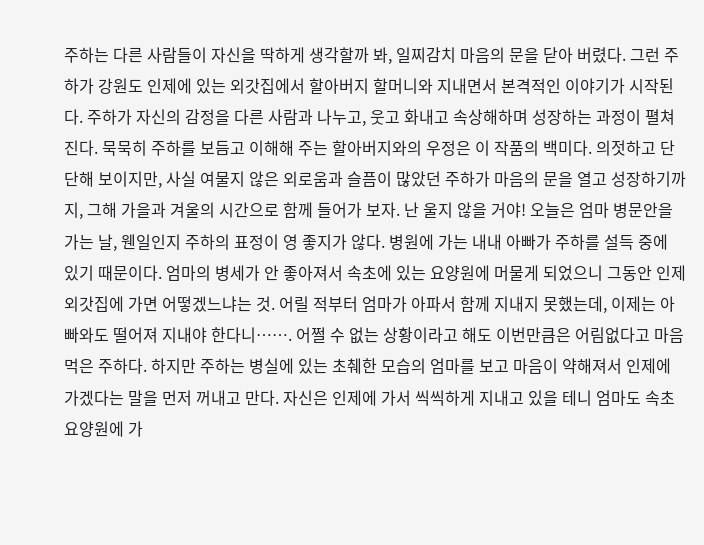주하는 다른 사람들이 자신을 딱하게 생각할까 봐, 일찌감치 마음의 문을 닫아 버렸다. 그런 주하가 강원도 인제에 있는 외갓집에서 할아버지 할머니와 지내면서 본격적인 이야기가 시작된다. 주하가 자신의 감정을 다른 사람과 나누고, 웃고 화내고 속상해하며 성장하는 과정이 펼쳐진다. 묵묵히 주하를 보듬고 이해해 주는 할아버지와의 우정은 이 작품의 백미다. 의젓하고 단단해 보이지만, 사실 여물지 않은 외로움과 슬픔이 많았던 주하가 마음의 문을 열고 성장하기까지, 그해 가을과 겨울의 시간으로 함께 들어가 보자. 난 울지 않을 거야! 오늘은 엄마 병문안을 가는 날, 웬일인지 주하의 표정이 영 좋지가 않다. 병원에 가는 내내 아빠가 주하를 설득 중에 있기 때문이다. 엄마의 병세가 안 좋아져서 속초에 있는 요양원에 머물게 되었으니 그동안 인제 외갓집에 가면 어떻겠느냐는 것. 어릴 적부터 엄마가 아파서 함께 지내지 못했는데, 이제는 아빠와도 떨어져 지내야 한다니……. 어쩔 수 없는 상황이라고 해도 이번만큼은 어림없다고 마음먹은 주하다. 하지만 주하는 병실에 있는 초췌한 모습의 엄마를 보고 마음이 약해져서 인제에 가겠다는 말을 먼저 꺼내고 만다. 자신은 인제에 가서 씩씩하게 지내고 있을 테니 엄마도 속초 요양원에 가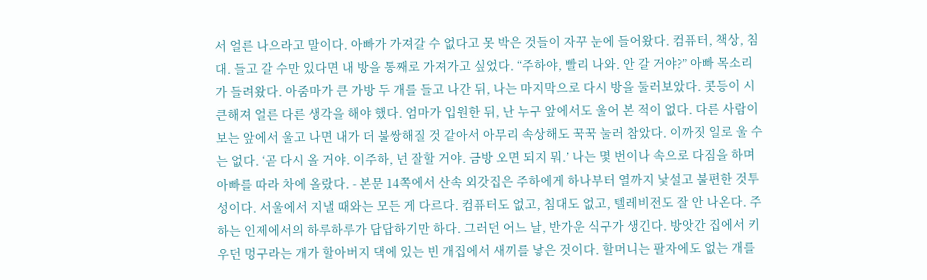서 얼른 나으라고 말이다. 아빠가 가져갈 수 없다고 못 박은 것들이 자꾸 눈에 들어왔다. 컴퓨터, 책상, 침대. 들고 갈 수만 있다면 내 방을 통째로 가져가고 싶었다. “주하야, 빨리 나와. 안 갈 거야?” 아빠 목소리가 들려왔다. 아줌마가 큰 가방 두 개를 들고 나간 뒤, 나는 마지막으로 다시 방을 둘러보았다. 콧등이 시큰해져 얼른 다른 생각을 해야 했다. 엄마가 입원한 뒤, 난 누구 앞에서도 울어 본 적이 없다. 다른 사람이 보는 앞에서 울고 나면 내가 더 불쌍해질 것 같아서 아무리 속상해도 꾹꾹 눌러 참았다. 이까짓 일로 울 수는 없다. ‘곧 다시 올 거야. 이주하, 넌 잘할 거야. 금방 오면 되지 뭐.’ 나는 몇 번이나 속으로 다짐을 하며 아빠를 따라 차에 올랐다. - 본문 14쪽에서 산속 외갓집은 주하에게 하나부터 열까지 낯설고 불편한 것투성이다. 서울에서 지낼 때와는 모든 게 다르다. 컴퓨터도 없고, 침대도 없고, 텔레비전도 잘 안 나온다. 주하는 인제에서의 하루하루가 답답하기만 하다. 그러던 어느 날, 반가운 식구가 생긴다. 방앗간 집에서 키우던 멍구라는 개가 할아버지 댁에 있는 빈 개집에서 새끼를 낳은 것이다. 할머니는 팔자에도 없는 개를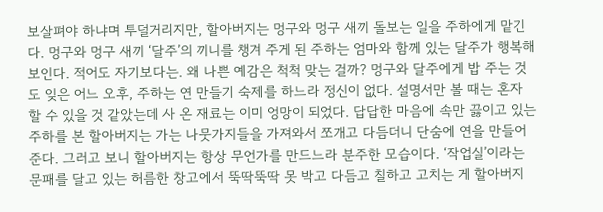보살펴야 하냐며 투덜거리지만, 할아버지는 멍구와 멍구 새끼 돌보는 일을 주하에게 맡긴다. 멍구와 멍구 새끼 ‘달주’의 끼니를 챙겨 주게 된 주하는 엄마와 함께 있는 달주가 행복해 보인다. 적어도 자기보다는. 왜 나쁜 예감은 척척 맞는 걸까? 멍구와 달주에게 밥 주는 것도 잊은 어느 오후, 주하는 연 만들기 숙제를 하느라 정신이 없다. 설명서만 볼 때는 혼자 할 수 있을 것 같았는데 사 온 재료는 이미 엉망이 되었다. 답답한 마음에 속만 끓이고 있는 주하를 본 할아버지는 가는 나뭇가지들을 가져와서 쪼개고 다듬더니 단숨에 연을 만들어 준다. 그러고 보니 할아버지는 항상 무언가를 만드느라 분주한 모습이다. ‘작업실’이라는 문패를 달고 있는 허름한 창고에서 뚝딱뚝딱 못 박고 다듬고 칠하고 고치는 게 할아버지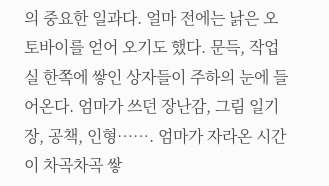의 중요한 일과다. 얼마 전에는 낡은 오토바이를 얻어 오기도 했다. 문득, 작업실 한쪽에 쌓인 상자들이 주하의 눈에 들어온다. 엄마가 쓰던 장난감, 그림 일기장, 공책, 인형……. 엄마가 자라온 시간이 차곡차곡 쌓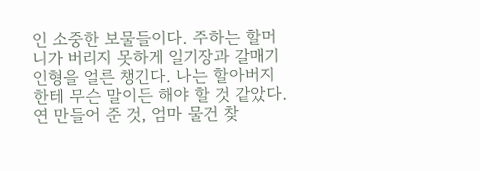인 소중한 보물들이다. 주하는 할머니가 버리지 못하게 일기장과 갈매기 인형을 얼른 챙긴다. 나는 할아버지한테 무슨 말이든 해야 할 것 같았다. 연 만들어 준 것, 엄마 물건 찾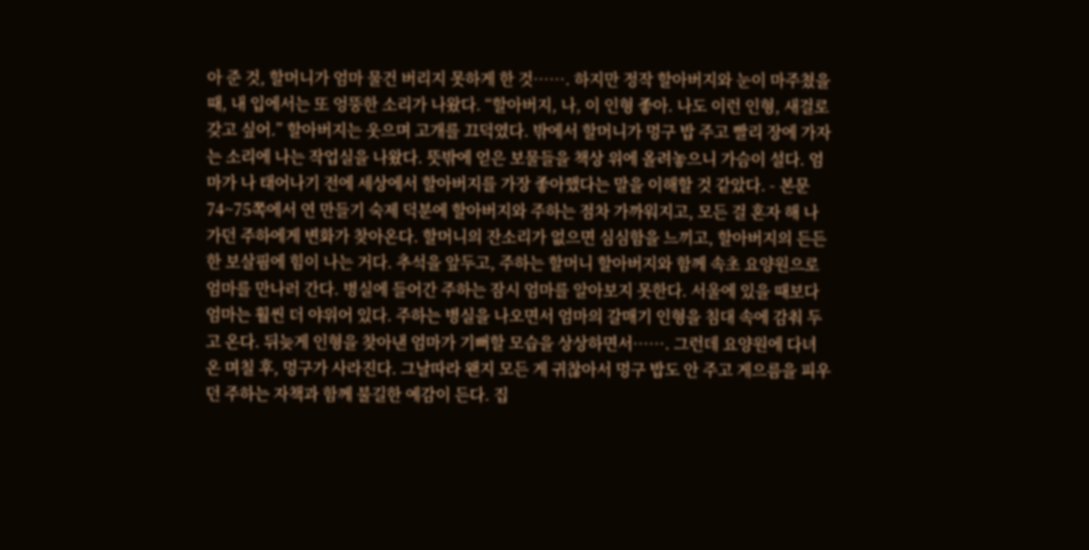아 준 것, 할머니가 엄마 물건 버리지 못하게 한 것……. 하지만 정작 할아버지와 눈이 마주쳤을 때, 내 입에서는 또 엉뚱한 소리가 나왔다. “할아버지, 나, 이 인형 좋아. 나도 이런 인형, 새걸로 갖고 싶어.” 할아버지는 웃으며 고개를 끄덕였다. 밖에서 할머니가 멍구 밥 주고 빨리 장에 가자는 소리에 나는 작업실을 나왔다. 뜻밖에 얻은 보물들을 책상 위에 올려놓으니 가슴이 설다. 엄마가 나 태어나기 전에 세상에서 할아버지를 가장 좋아했다는 말을 이해할 것 같았다. - 본문 74~75쪽에서 연 만들기 숙제 덕분에 할아버지와 주하는 점차 가까워지고, 모든 걸 혼자 해 나가던 주하에게 변화가 찾아온다. 할머니의 잔소리가 없으면 심심함을 느끼고, 할아버지의 든든한 보살핌에 힘이 나는 거다. 추석을 앞두고, 주하는 할머니 할아버지와 함께 속초 요양원으로 엄마를 만나러 간다. 병실에 들어간 주하는 잠시 엄마를 알아보지 못한다. 서울에 있을 때보다 엄마는 훨씬 더 야위어 있다. 주하는 병실을 나오면서 엄마의 갈매기 인형을 침대 속에 감춰 두고 온다. 뒤늦게 인형을 찾아낸 엄마가 기뻐할 모습을 상상하면서……. 그런데 요양원에 다녀온 며칠 후, 멍구가 사라진다. 그날따라 왠지 모든 게 귀찮아서 멍구 밥도 안 주고 게으름을 피우던 주하는 자책과 함께 불길한 예감이 든다. 집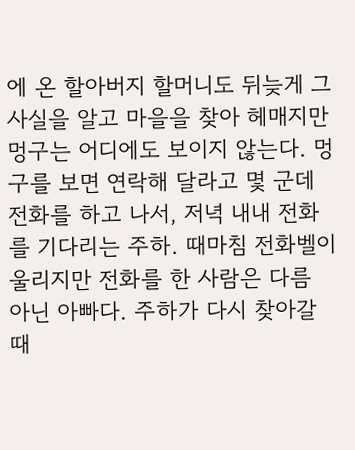에 온 할아버지 할머니도 뒤늦게 그 사실을 알고 마을을 찾아 헤매지만 멍구는 어디에도 보이지 않는다. 멍구를 보면 연락해 달라고 몇 군데 전화를 하고 나서, 저녁 내내 전화를 기다리는 주하. 때마침 전화벨이 울리지만 전화를 한 사람은 다름 아닌 아빠다. 주하가 다시 찾아갈 때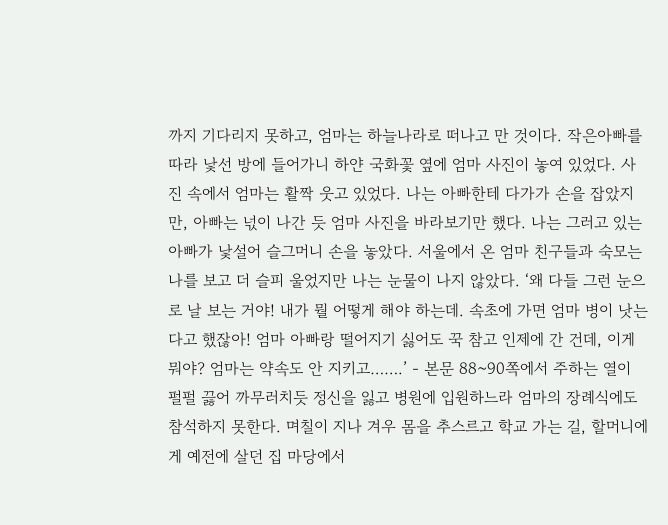까지 기다리지 못하고, 엄마는 하늘나라로 떠나고 만 것이다. 작은아빠를 따라 낯선 방에 들어가니 하얀 국화꽃 옆에 엄마 사진이 놓여 있었다. 사진 속에서 엄마는 활짝 웃고 있었다. 나는 아빠한테 다가가 손을 잡았지만, 아빠는 넋이 나간 듯 엄마 사진을 바라보기만 했다. 나는 그러고 있는 아빠가 낯설어 슬그머니 손을 놓았다. 서울에서 온 엄마 친구들과 숙모는 나를 보고 더 슬피 울었지만 나는 눈물이 나지 않았다. ‘왜 다들 그런 눈으로 날 보는 거야! 내가 뭘 어떻게 해야 하는데. 속초에 가면 엄마 병이 낫는다고 했잖아! 엄마 아빠랑 떨어지기 싫어도 꾹 참고 인제에 간 건데, 이게 뭐야? 엄마는 약속도 안 지키고…….’ - 본문 88~90쪽에서 주하는 열이 펄펄 끓어 까무러치듯 정신을 잃고 병원에 입원하느라 엄마의 장례식에도 참석하지 못한다. 며칠이 지나 겨우 몸을 추스르고 학교 가는 길, 할머니에게 예전에 살던 집 마당에서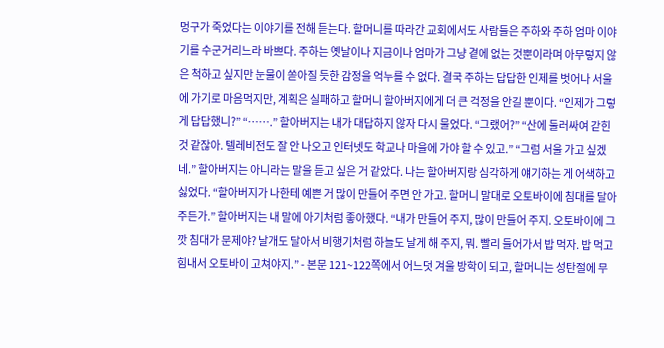멍구가 죽었다는 이야기를 전해 듣는다. 할머니를 따라간 교회에서도 사람들은 주하와 주하 엄마 이야기를 수군거리느라 바쁘다. 주하는 옛날이나 지금이나 엄마가 그냥 곁에 없는 것뿐이라며 아무렇지 않은 척하고 싶지만 눈물이 쏟아질 듯한 감정을 억누를 수 없다. 결국 주하는 답답한 인제를 벗어나 서울에 가기로 마음먹지만, 계획은 실패하고 할머니 할아버지에게 더 큰 걱정을 안길 뿐이다. “인제가 그렇게 답답했니?” “…….” 할아버지는 내가 대답하지 않자 다시 물었다. “그랬어?” “산에 둘러싸여 갇힌 것 같잖아. 텔레비전도 잘 안 나오고 인터넷도 학교나 마을에 가야 할 수 있고.” “그럼 서울 가고 싶겠네.” 할아버지는 아니라는 말을 듣고 싶은 거 같았다. 나는 할아버지랑 심각하게 얘기하는 게 어색하고 싫었다. “할아버지가 나한테 예쁜 거 많이 만들어 주면 안 가고. 할머니 말대로 오토바이에 침대를 달아 주든가.” 할아버지는 내 말에 아기처럼 좋아했다. “내가 만들어 주지, 많이 만들어 주지. 오토바이에 그깟 침대가 문제야? 날개도 달아서 비행기처럼 하늘도 날게 해 주지, 뭐. 빨리 들어가서 밥 먹자. 밥 먹고 힘내서 오토바이 고쳐야지.” - 본문 121~122쪽에서 어느덧 겨울 방학이 되고, 할머니는 성탄절에 무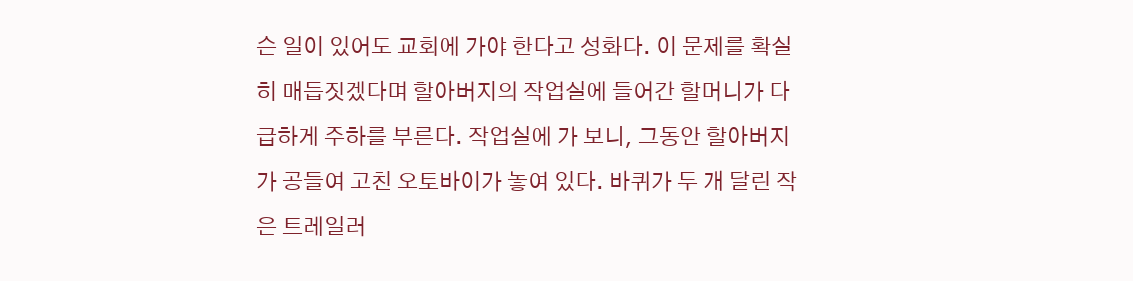슨 일이 있어도 교회에 가야 한다고 성화다. 이 문제를 확실히 매듭짓겠다며 할아버지의 작업실에 들어간 할머니가 다급하게 주하를 부른다. 작업실에 가 보니, 그동안 할아버지가 공들여 고친 오토바이가 놓여 있다. 바퀴가 두 개 달린 작은 트레일러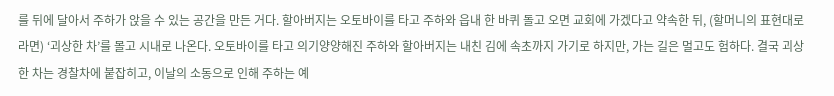를 뒤에 달아서 주하가 앉을 수 있는 공간을 만든 거다. 할아버지는 오토바이를 타고 주하와 읍내 한 바퀴 돌고 오면 교회에 가겠다고 약속한 뒤, (할머니의 표현대로라면) ‘괴상한 차’를 몰고 시내로 나온다. 오토바이를 타고 의기양양해진 주하와 할아버지는 내친 김에 속초까지 가기로 하지만, 가는 길은 멀고도 험하다. 결국 괴상한 차는 경찰차에 붙잡히고, 이날의 소동으로 인해 주하는 예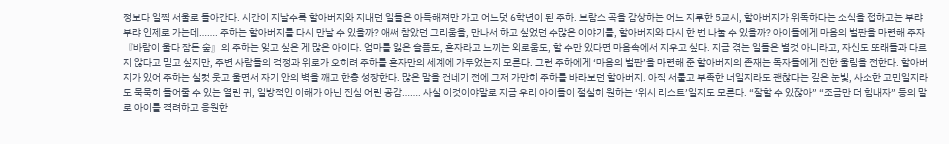정보다 일찍 서울로 돌아간다. 시간이 지날수록 할아버지와 지내던 일들은 아득해져만 가고 어느덧 6학년이 된 주하. 브람스 곡을 감상하는 어느 지루한 5교시, 할아버지가 위독하다는 소식을 접하고는 부랴부랴 인제로 가는데……. 주하는 할아버지를 다시 만날 수 있을까? 애써 참았던 그리움을, 만나서 하고 싶었던 수많은 이야기를, 할아버지와 다시 한 번 나눌 수 있을까? 아이들에게 마음의 벌판을 마련해 주자 『바람이 울다 잠든 숲』의 주하는 잊고 싶은 게 많은 아이다. 엄마를 잃은 슬픔도, 혼자라고 느끼는 외로움도, 할 수만 있다면 마음속에서 지우고 싶다. 지금 겪는 일들은 별것 아니라고, 자신도 또래들과 다르지 않다고 믿고 싶지만, 주변 사람들의 걱정과 위로가 오히려 주하를 혼자만의 세계에 가두었는지 모른다. 그런 주하에게 ‘마음의 벌판’을 마련해 준 할아버지의 존재는 독자들에게 진한 울림을 전한다. 할아버지가 있어 주하는 실컷 웃고 울면서 자기 안의 벽을 깨고 한층 성장한다. 많은 말을 건네기 전에 그저 가만히 주하를 바라보던 할아버지. 아직 서툴고 부족한 너일지라도 괜찮다는 깊은 눈빛, 사소한 고민일지라도 묵묵히 들어줄 수 있는 열린 귀, 일방적인 이해가 아닌 진심 어린 공감……. 사실 이것이야말로 지금 우리 아이들이 절실히 원하는 ‘위시 리스트’일지도 모른다. “잘할 수 있잖아” “조금만 더 힘내자” 등의 말로 아이를 격려하고 응원한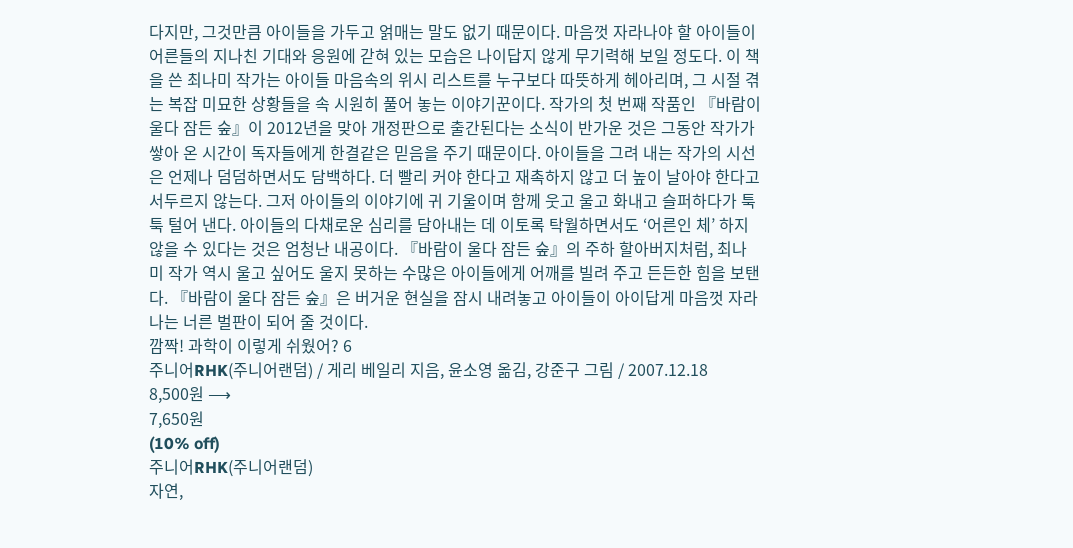다지만, 그것만큼 아이들을 가두고 얽매는 말도 없기 때문이다. 마음껏 자라나야 할 아이들이 어른들의 지나친 기대와 응원에 갇혀 있는 모습은 나이답지 않게 무기력해 보일 정도다. 이 책을 쓴 최나미 작가는 아이들 마음속의 위시 리스트를 누구보다 따뜻하게 헤아리며, 그 시절 겪는 복잡 미묘한 상황들을 속 시원히 풀어 놓는 이야기꾼이다. 작가의 첫 번째 작품인 『바람이 울다 잠든 숲』이 2012년을 맞아 개정판으로 출간된다는 소식이 반가운 것은 그동안 작가가 쌓아 온 시간이 독자들에게 한결같은 믿음을 주기 때문이다. 아이들을 그려 내는 작가의 시선은 언제나 덤덤하면서도 담백하다. 더 빨리 커야 한다고 재촉하지 않고 더 높이 날아야 한다고 서두르지 않는다. 그저 아이들의 이야기에 귀 기울이며 함께 웃고 울고 화내고 슬퍼하다가 툭툭 털어 낸다. 아이들의 다채로운 심리를 담아내는 데 이토록 탁월하면서도 ‘어른인 체’ 하지 않을 수 있다는 것은 엄청난 내공이다. 『바람이 울다 잠든 숲』의 주하 할아버지처럼, 최나미 작가 역시 울고 싶어도 울지 못하는 수많은 아이들에게 어깨를 빌려 주고 든든한 힘을 보탠다. 『바람이 울다 잠든 숲』은 버거운 현실을 잠시 내려놓고 아이들이 아이답게 마음껏 자라나는 너른 벌판이 되어 줄 것이다.
깜짝! 과학이 이렇게 쉬웠어? 6
주니어RHK(주니어랜덤) / 게리 베일리 지음, 윤소영 옮김, 강준구 그림 / 2007.12.18
8,500원 ⟶
7,650원
(10% off)
주니어RHK(주니어랜덤)
자연,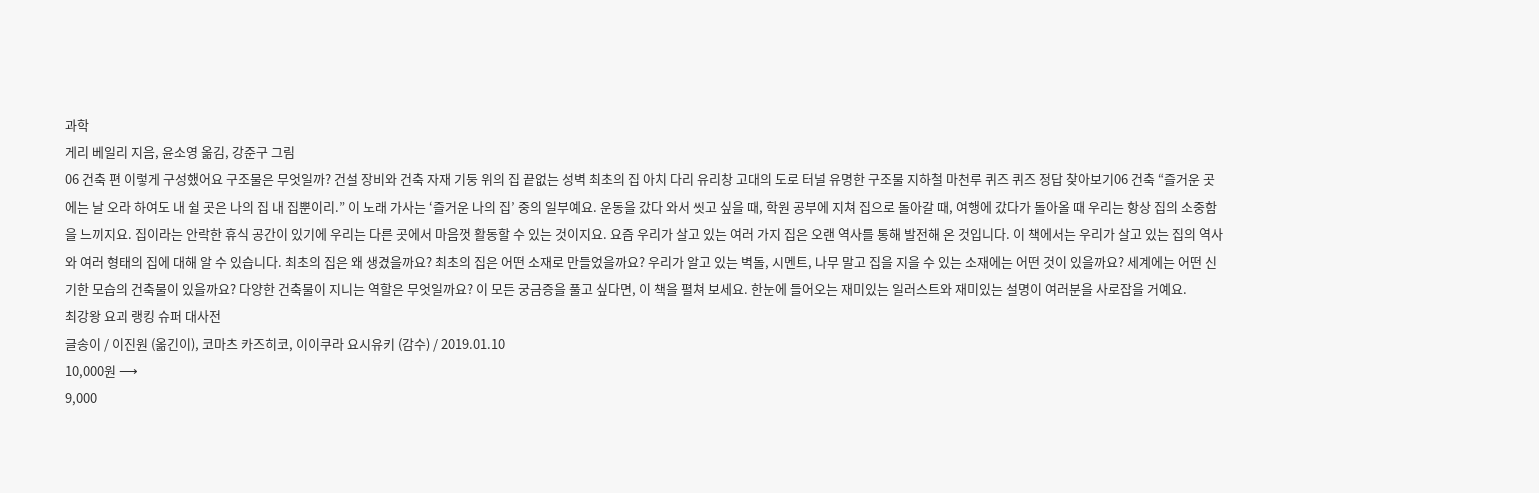과학
게리 베일리 지음, 윤소영 옮김, 강준구 그림
06 건축 편 이렇게 구성했어요 구조물은 무엇일까? 건설 장비와 건축 자재 기둥 위의 집 끝없는 성벽 최초의 집 아치 다리 유리창 고대의 도로 터널 유명한 구조물 지하철 마천루 퀴즈 퀴즈 정답 찾아보기06 건축 “즐거운 곳에는 날 오라 하여도 내 쉴 곳은 나의 집 내 집뿐이리.” 이 노래 가사는 ‘즐거운 나의 집’ 중의 일부예요. 운동을 갔다 와서 씻고 싶을 때, 학원 공부에 지쳐 집으로 돌아갈 때, 여행에 갔다가 돌아올 때 우리는 항상 집의 소중함을 느끼지요. 집이라는 안락한 휴식 공간이 있기에 우리는 다른 곳에서 마음껏 활동할 수 있는 것이지요. 요즘 우리가 살고 있는 여러 가지 집은 오랜 역사를 통해 발전해 온 것입니다. 이 책에서는 우리가 살고 있는 집의 역사와 여러 형태의 집에 대해 알 수 있습니다. 최초의 집은 왜 생겼을까요? 최초의 집은 어떤 소재로 만들었을까요? 우리가 알고 있는 벽돌, 시멘트, 나무 말고 집을 지을 수 있는 소재에는 어떤 것이 있을까요? 세계에는 어떤 신기한 모습의 건축물이 있을까요? 다양한 건축물이 지니는 역할은 무엇일까요? 이 모든 궁금증을 풀고 싶다면, 이 책을 펼쳐 보세요. 한눈에 들어오는 재미있는 일러스트와 재미있는 설명이 여러분을 사로잡을 거예요.
최강왕 요괴 랭킹 슈퍼 대사전
글송이 / 이진원 (옮긴이), 코마츠 카즈히코, 이이쿠라 요시유키 (감수) / 2019.01.10
10,000원 ⟶
9,000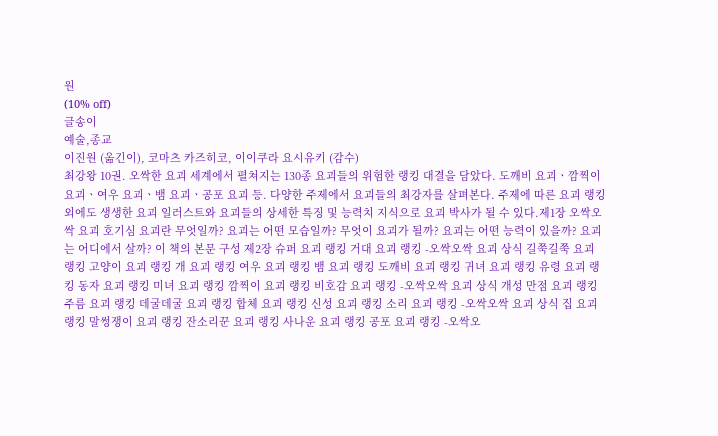원
(10% off)
글송이
예술,종교
이진원 (옮긴이), 코마츠 카즈히코, 이이쿠라 요시유키 (감수)
최강왕 10권. 오싹한 요괴 세계에서 펼쳐지는 130종 요괴들의 위험한 랭킹 대결을 담았다. 도깨비 요괴ㆍ깜찍이 요괴ㆍ여우 요괴ㆍ뱀 요괴ㆍ공포 요괴 등. 다양한 주제에서 요괴들의 최강자를 살펴본다. 주제에 따른 요괴 랭킹 외에도 생생한 요괴 일러스트와 요괴들의 상세한 특징 및 능력치 지식으로 요괴 박사가 될 수 있다.제1장 오싹오싹 요괴 호기심 요괴란 무엇일까? 요괴는 어떤 모습일까? 무엇이 요괴가 될까? 요괴는 어떤 능력이 있을까? 요괴는 어디에서 살까? 이 책의 본문 구성 제2장 슈퍼 요괴 랭킹 거대 요괴 랭킹 -오싹오싹 요괴 상식 길쭉길쭉 요괴 랭킹 고양이 요괴 랭킹 개 요괴 랭킹 여우 요괴 랭킹 뱀 요괴 랭킹 도깨비 요괴 랭킹 귀녀 요괴 랭킹 유령 요괴 랭킹 동자 요괴 랭킹 미녀 요괴 랭킹 깜찍이 요괴 랭킹 비호감 요괴 랭킹 -오싹오싹 요괴 상식 개성 만점 요괴 랭킹 주름 요괴 랭킹 데굴데굴 요괴 랭킹 합체 요괴 랭킹 신성 요괴 랭킹 소리 요괴 랭킹 -오싹오싹 요괴 상식 집 요괴 랭킹 말썽쟁이 요괴 랭킹 잔소리꾼 요괴 랭킹 사나운 요괴 랭킹 공포 요괴 랭킹 -오싹오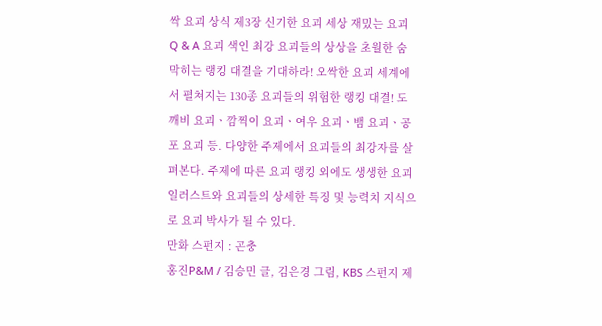싹 요괴 상식 제3장 신기한 요괴 세상 재밌는 요괴 Q & A 요괴 색인 최강 요괴들의 상상을 초월한 숨막히는 랭킹 대결을 기대하라! 오싹한 요괴 세계에서 펼쳐지는 130종 요괴들의 위험한 랭킹 대결! 도깨비 요괴ㆍ깜찍이 요괴ㆍ여우 요괴ㆍ뱀 요괴ㆍ공포 요괴 등. 다양한 주제에서 요괴들의 최강자를 살펴본다. 주제에 따른 요괴 랭킹 외에도 생생한 요괴 일러스트와 요괴들의 상세한 특징 및 능력치 지식으로 요괴 박사가 될 수 있다.
만화 스펀지 : 곤충
홍진P&M / 김승민 글, 김은경 그림, KBS 스펀지 제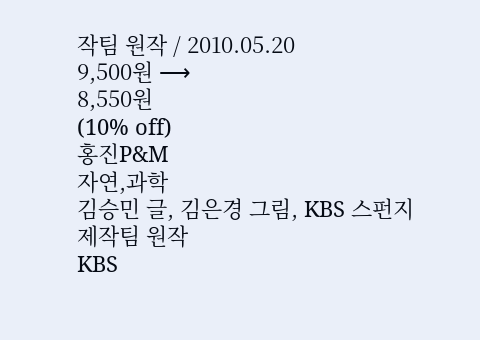작팀 원작 / 2010.05.20
9,500원 ⟶
8,550원
(10% off)
홍진P&M
자연,과학
김승민 글, 김은경 그림, KBS 스펀지 제작팀 원작
KBS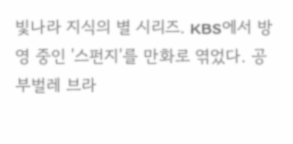빛나라 지식의 별 시리즈. KBS에서 방영 중인 '스펀지'를 만화로 엮었다. 공부벌레 브라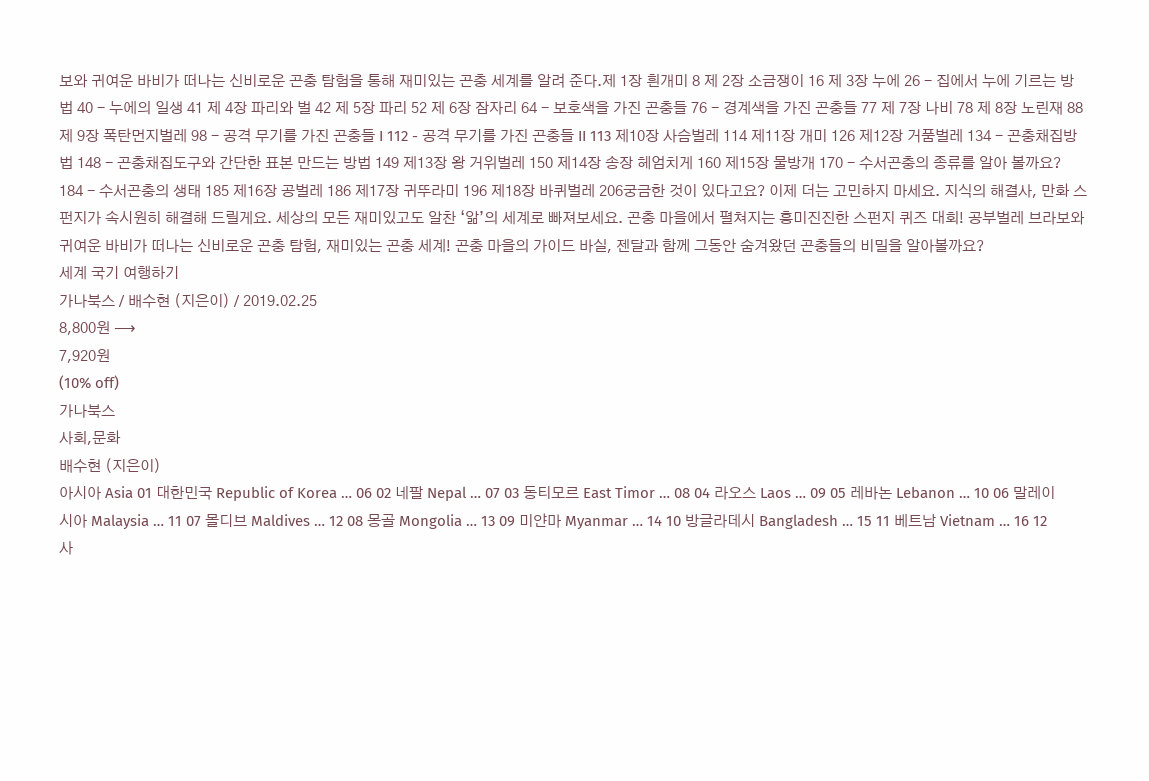보와 귀여운 바비가 떠나는 신비로운 곤충 탐험을 통해 재미있는 곤충 세계를 알려 준다.제 1장 흰개미 8 제 2장 소금쟁이 16 제 3장 누에 26 - 집에서 누에 기르는 방법 40 - 누에의 일생 41 제 4장 파리와 벌 42 제 5장 파리 52 제 6장 잠자리 64 - 보호색을 가진 곤충들 76 - 경계색을 가진 곤충들 77 제 7장 나비 78 제 8장 노린재 88 제 9장 폭탄먼지벌레 98 - 공격 무기를 가진 곤충들 I 112 - 공격 무기를 가진 곤충들 II 113 제10장 사슴벌레 114 제11장 개미 126 제12장 거품벌레 134 - 곤충채집방법 148 - 곤충채집도구와 간단한 표본 만드는 방법 149 제13장 왕 거위벌레 150 제14장 송장 헤엄치게 160 제15장 물방개 170 - 수서곤충의 종류를 알아 볼까요? 184 - 수서곤충의 생태 185 제16장 공벌레 186 제17장 귀뚜라미 196 제18장 바퀴벌레 206궁금한 것이 있다고요? 이제 더는 고민하지 마세요. 지식의 해결사, 만화 스펀지가 속시원히 해결해 드릴게요. 세상의 모든 재미있고도 알찬 ‘앎’의 세계로 빠져보세요. 곤충 마을에서 펼쳐지는 흥미진진한 스펀지 퀴즈 대회! 공부벌레 브라보와 귀여운 바비가 떠나는 신비로운 곤충 탐험, 재미있는 곤충 세계! 곤충 마을의 가이드 바실, 젠달과 함께 그동안 숨겨왔던 곤충들의 비밀을 알아볼까요?
세계 국기 여행하기
가나북스 / 배수현 (지은이) / 2019.02.25
8,800원 ⟶
7,920원
(10% off)
가나북스
사회,문화
배수현 (지은이)
아시아 Asia 01 대한민국 Republic of Korea … 06 02 네팔 Nepal … 07 03 동티모르 East Timor … 08 04 라오스 Laos … 09 05 레바논 Lebanon … 10 06 말레이시아 Malaysia … 11 07 몰디브 Maldives … 12 08 몽골 Mongolia … 13 09 미얀마 Myanmar … 14 10 방글라데시 Bangladesh … 15 11 베트남 Vietnam … 16 12 사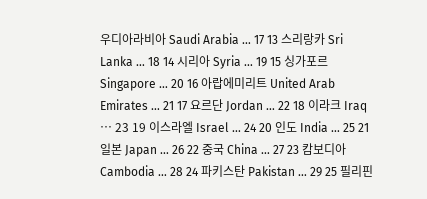우디아라비아 Saudi Arabia … 17 13 스리랑카 Sri Lanka … 18 14 시리아 Syria … 19 15 싱가포르 Singapore … 20 16 아랍에미리트 United Arab Emirates … 21 17 요르단 Jordan … 22 18 이라크 Iraq … 23 19 이스라엘 Israel … 24 20 인도 India … 25 21 일본 Japan … 26 22 중국 China … 27 23 캄보디아 Cambodia … 28 24 파키스탄 Pakistan … 29 25 필리핀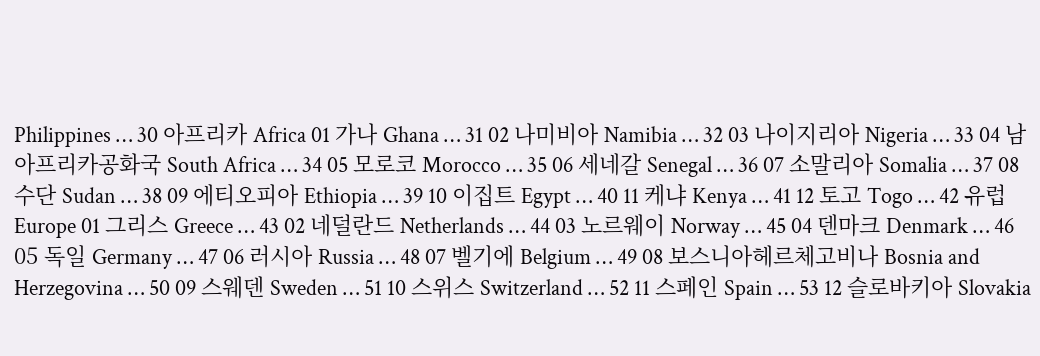Philippines … 30 아프리카 Africa 01 가나 Ghana … 31 02 나미비아 Namibia … 32 03 나이지리아 Nigeria … 33 04 남아프리카공화국 South Africa … 34 05 모로코 Morocco … 35 06 세네갈 Senegal … 36 07 소말리아 Somalia … 37 08 수단 Sudan … 38 09 에티오피아 Ethiopia … 39 10 이집트 Egypt … 40 11 케냐 Kenya … 41 12 토고 Togo … 42 유럽 Europe 01 그리스 Greece … 43 02 네덜란드 Netherlands … 44 03 노르웨이 Norway … 45 04 덴마크 Denmark … 46 05 독일 Germany … 47 06 러시아 Russia … 48 07 벨기에 Belgium … 49 08 보스니아헤르체고비나 Bosnia and Herzegovina … 50 09 스웨덴 Sweden … 51 10 스위스 Switzerland … 52 11 스페인 Spain … 53 12 슬로바키아 Slovakia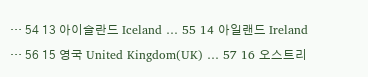… 54 13 아이슬란드 Iceland … 55 14 아일랜드 Ireland … 56 15 영국 United Kingdom(UK) … 57 16 오스트리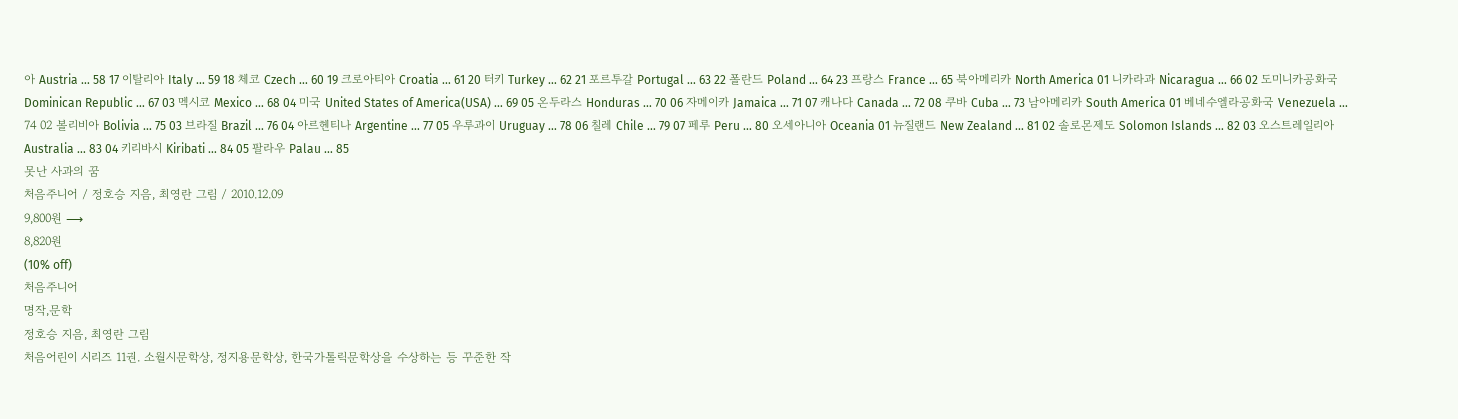아 Austria … 58 17 이탈리아 Italy … 59 18 체코 Czech … 60 19 크로아티아 Croatia … 61 20 터키 Turkey … 62 21 포르투갈 Portugal … 63 22 폴란드 Poland … 64 23 프랑스 France … 65 북아메리카 North America 01 니카라과 Nicaragua … 66 02 도미니카공화국 Dominican Republic … 67 03 멕시코 Mexico … 68 04 미국 United States of America(USA) … 69 05 온두라스 Honduras … 70 06 자메이카 Jamaica … 71 07 캐나다 Canada … 72 08 쿠바 Cuba … 73 남아메리카 South America 01 베네수엘라공화국 Venezuela … 74 02 볼리비아 Bolivia … 75 03 브라질 Brazil … 76 04 아르헨티나 Argentine … 77 05 우루과이 Uruguay … 78 06 칠레 Chile … 79 07 페루 Peru … 80 오세아니아 Oceania 01 뉴질랜드 New Zealand … 81 02 솔로몬제도 Solomon Islands … 82 03 오스트레일리아 Australia … 83 04 키리바시 Kiribati … 84 05 팔라우 Palau … 85
못난 사과의 꿈
처음주니어 / 정호승 지음, 최영란 그림 / 2010.12.09
9,800원 ⟶
8,820원
(10% off)
처음주니어
명작,문학
정호승 지음, 최영란 그림
처음어린이 시리즈 11권. 소월시문학상, 정지용문학상, 한국가톨릭문학상을 수상하는 등 꾸준한 작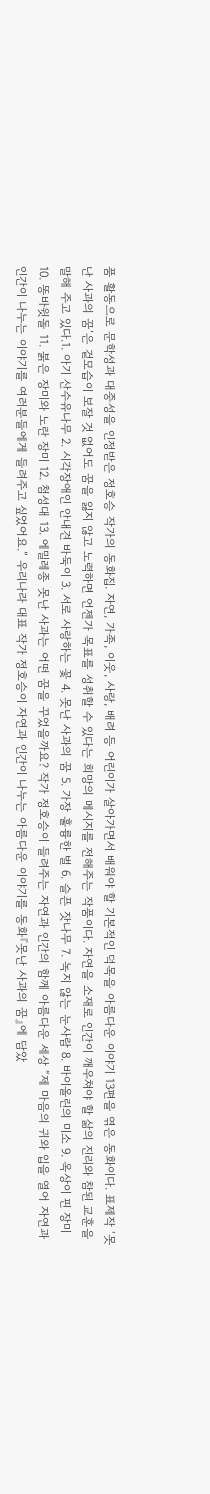품 활동으로 문학성과 대중성을 인정받은 정호승 작가의 동화집. 자연, 가족, 이웃, 사랑, 배려 등 어린이가 살아가면서 배워야 할 기본적인 덕목을 아름다운 이야기 13편을 엮은 동화이다. 표제작 ‘못난 사과의 꿈’은 겉모습이 보잘 것 없어도 꿈을 잃지 않고 노력하면 언젠가 목표를 성취할 수 있다는 희망의 메시지를 전해주는 작품이다. 자연을 소재로 인간이 깨우쳐야 할 삶의 진리와 참된 교훈을 말해 주고 있다.1. 아기 산수유나무 2. 시각장애인 안내견 바둑이 3. 서로 사랑하는 꽃 4. 못난 사과의 꿈 5. 가장 훌륭한 벌 6. 슬픈 잣나무 7. 녹지 않는 눈사람 8. 바이올린의 미소 9. 옥상이 핀 장미 10. 똥바윗돌 11. 붉은 장미와 노란 장미 12. 첨성대 13. 에밀레종 못난 사과는 어떤 꿈을 꾸었을까요? 작가 정호승이 들려주는 자연과 인간의 함께 아름다운 세상 “제 마음의 귀와 입을 열어 자연과 인간이 나누는 이야기를 여러분들에게 들려주고 싶었어요.” 우리나라 대표 작가 정호승이 자연과 인간이 나누는 아름다운 이야기를 동화『못난 사과의 꿈』에 담았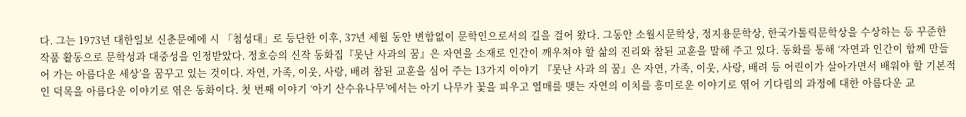다. 그는 1973년 대한일보 신춘문예에 시 「첨성대」로 등단한 이후, 37년 세월 동안 변함없이 문학인으로서의 길을 걸어 왔다. 그동안 소월시문학상, 정지용문학상, 한국가톨릭문학상을 수상하는 등 꾸준한 작품 활동으로 문학성과 대중성을 인정받았다. 정호승의 신작 동화집『못난 사과의 꿈』은 자연을 소재로 인간이 깨우쳐야 할 삶의 진리와 참된 교훈을 말해 주고 있다. 동화를 통해 ‘자연과 인간이 함께 만들어 가는 아름다운 세상’을 꿈꾸고 있는 것이다. 자연, 가족, 이웃, 사랑, 배려 참된 교훈을 심어 주는 13가지 이야기 『못난 사과 의 꿈』은 자연, 가족, 이웃, 사랑, 배려 등 어린이가 살아가면서 배워야 할 기본적인 덕목을 아름다운 이야기로 엮은 동화이다. 첫 번째 이야기 ‘아기 산수유나무’에서는 아기 나무가 꽃을 피우고 열매를 맺는 자연의 이치를 흥미로운 이야기로 엮어 기다림의 과정에 대한 아름다운 교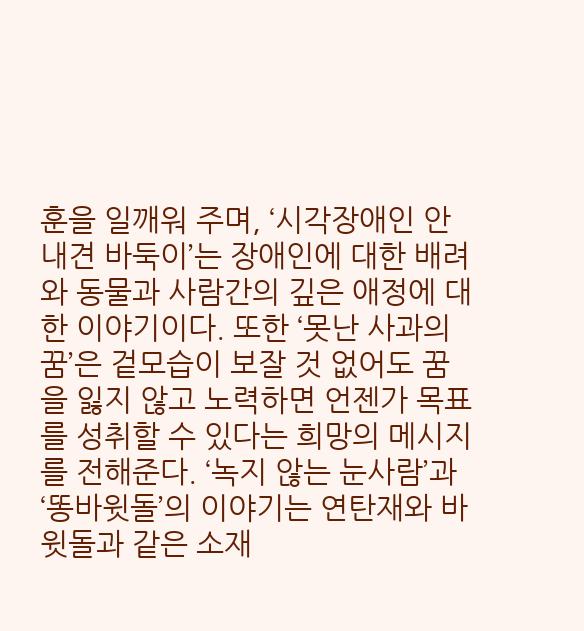훈을 일깨워 주며, ‘시각장애인 안내견 바둑이’는 장애인에 대한 배려와 동물과 사람간의 깊은 애정에 대한 이야기이다. 또한 ‘못난 사과의 꿈’은 겉모습이 보잘 것 없어도 꿈을 잃지 않고 노력하면 언젠가 목표를 성취할 수 있다는 희망의 메시지를 전해준다. ‘녹지 않는 눈사람’과 ‘똥바윗돌’의 이야기는 연탄재와 바윗돌과 같은 소재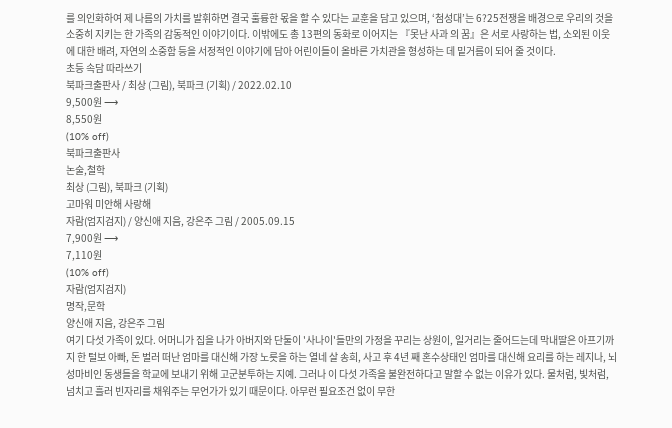를 의인화하여 제 나름의 가치를 발휘하면 결국 훌륭한 몫을 할 수 있다는 교훈을 담고 있으며, ‘첨성대’는 6?25전쟁을 배경으로 우리의 것을 소중히 지키는 한 가족의 감동적인 이야기이다. 이밖에도 총 13편의 동화로 이어지는 『못난 사과 의 꿈』은 서로 사랑하는 법, 소외된 이웃에 대한 배려, 자연의 소중함 등을 서정적인 이야기에 담아 어린이들이 올바른 가치관을 형성하는 데 밑거름이 되어 줄 것이다.
초등 속담 따라쓰기
북파크출판사 / 최상 (그림), 북파크 (기획) / 2022.02.10
9,500원 ⟶
8,550원
(10% off)
북파크출판사
논술,철학
최상 (그림), 북파크 (기획)
고마워 미안해 사랑해
자람(엄지검지) / 양신애 지음, 강은주 그림 / 2005.09.15
7,900원 ⟶
7,110원
(10% off)
자람(엄지검지)
명작,문학
양신애 지음, 강은주 그림
여기 다섯 가족이 있다. 어머니가 집을 나가 아버지와 단둘이 '사나이'들만의 가정을 꾸리는 상원이, 일거리는 줄어드는데 막내딸은 아프기까지 한 털보 아빠, 돈 벌러 떠난 엄마를 대신해 가장 노릇을 하는 열네 살 송희, 사고 후 4년 째 혼수상태인 엄마를 대신해 요리를 하는 레지나, 뇌성마비인 동생들을 학교에 보내기 위해 고군분투하는 지예. 그러나 이 다섯 가족을 불완전하다고 말할 수 없는 이유가 있다. 물처럼, 빛처럼, 넘치고 흘러 빈자리를 채워주는 무언가가 있기 때문이다. 아무런 필요조건 없이 무한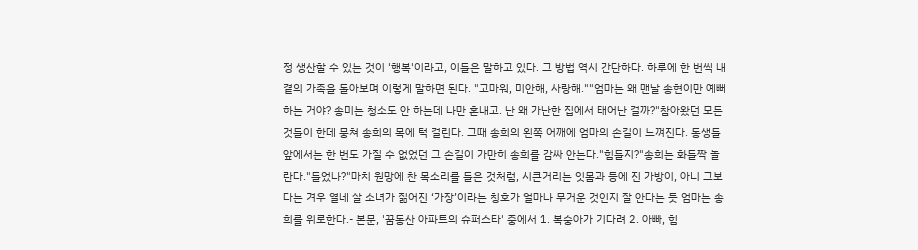정 생산할 수 있는 것이 '행복'이라고, 이들은 말하고 있다. 그 방법 역시 간단하다. 하루에 한 번씩 내 곁의 가족을 돌아보며 이렇게 말하면 된다. "고마워, 미안해, 사랑해.""엄마는 왜 맨날 송현이만 예뻐하는 거야? 송미는 청소도 안 하는데 나만 혼내고. 난 왜 가난한 집에서 태어난 걸까?"참아왔던 모든 것들이 한데 뭉쳐 송희의 목에 턱 걸린다. 그때 송희의 왼쪽 어깨에 엄마의 손길이 느껴진다. 동생들 앞에서는 한 번도 가질 수 없었던 그 손길이 가만히 송희를 감싸 안는다."힘들지?"송희는 화들짝 놀란다."들었나?"마치 원망에 찬 목소리를 들은 것처럼, 시큰거리는 잇몸과 등에 진 가방이, 아니 그보다는 겨우 열네 살 소녀가 짊어진 ‘가장’이라는 칭호가 얼마나 무거운 것인지 잘 안다는 듯 엄마는 송희를 위로한다.- 본문, '꿈동산 아파트의 슈퍼스타' 중에서 1. 복숭아가 기다려 2. 아빠, 힘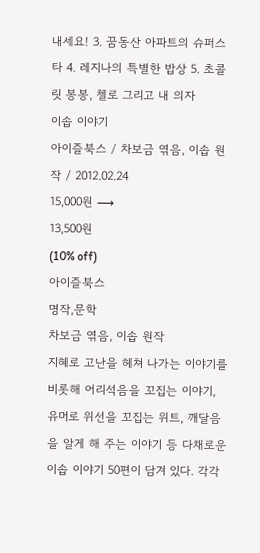내세요! 3. 꿈동산 아파트의 슈퍼스타 4. 레지나의 특별한 밥상 5. 초콜릿 봉봉, 첼로 그리고 내 의자
이솝 이야기
아이즐북스 / 차보금 엮음, 이솝 원작 / 2012.02.24
15,000원 ⟶
13,500원
(10% off)
아이즐북스
명작,문학
차보금 엮음, 이솝 원작
지혜로 고난을 헤쳐 나가는 이야기를 비롯해 어리석음을 꼬집는 이야기, 유머로 위선을 꼬집는 위트, 깨달음을 알게 해 주는 이야기 등 다채로운 이솝 이야기 50편이 담겨 있다. 각각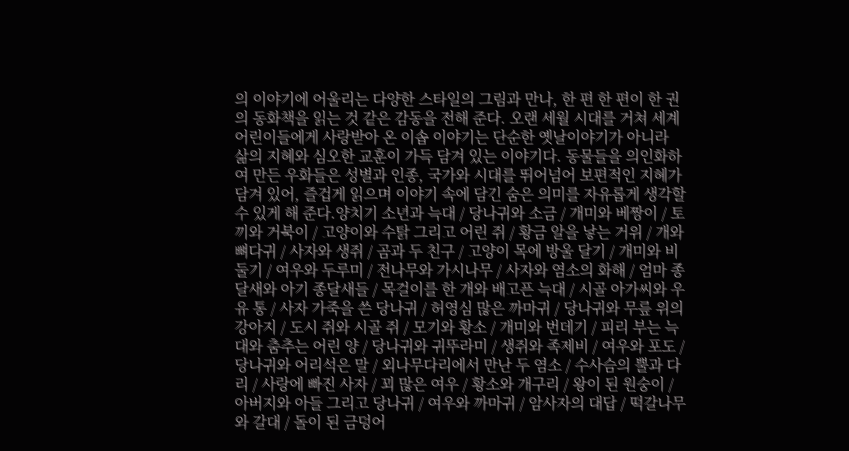의 이야기에 어울리는 다양한 스타일의 그림과 만나, 한 편 한 편이 한 권의 동화책을 읽는 것 같은 감동을 전해 준다. 오랜 세월 시대를 거쳐 세계 어린이들에게 사랑받아 온 이솝 이야기는 단순한 옛날이야기가 아니라 삶의 지혜와 심오한 교훈이 가득 담겨 있는 이야기다. 동물들을 의인화하여 만든 우화들은 성별과 인종, 국가와 시대를 뛰어넘어 보편적인 지혜가 담겨 있어, 즐겁게 읽으며 이야기 속에 담긴 숨은 의미를 자유롭게 생각할 수 있게 해 준다.양치기 소년과 늑대 / 당나귀와 소금 / 개미와 베짱이 / 토끼와 거북이 / 고양이와 수탉 그리고 어린 쥐 / 황금 알을 낳는 거위 / 개와 뼈다귀 / 사자와 생쥐 / 곰과 두 친구 / 고양이 목에 방울 달기 / 개미와 비둘기 / 여우와 두루미 / 전나무와 가시나무 / 사자와 염소의 화해 / 엄마 종달새와 아기 종달새들 / 목걸이를 한 개와 배고픈 늑대 / 시골 아가씨와 우유 통 / 사자 가죽을 쓴 당나귀 / 허영심 많은 까마귀 / 당나귀와 무릎 위의 강아지 / 도시 쥐와 시골 쥐 / 모기와 황소 / 개미와 번데기 / 피리 부는 늑대와 춤추는 어린 양 / 당나귀와 귀뚜라미 / 생쥐와 족제비 / 여우와 포도 / 당나귀와 어리석은 말 / 외나무다리에서 만난 두 염소 / 수사슴의 뿔과 다리 / 사랑에 빠진 사자 / 꾀 많은 여우 / 황소와 개구리 / 왕이 된 원숭이 / 아버지와 아들 그리고 당나귀 / 여우와 까마귀 / 암사자의 대답 / 떡갈나무와 갈대 / 돌이 된 금덩어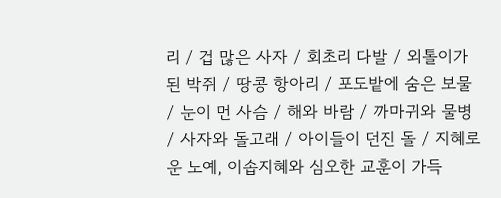리 / 겁 많은 사자 / 회초리 다발 / 외톨이가 된 박쥐 / 땅콩 항아리 / 포도밭에 숨은 보물 / 눈이 먼 사슴 / 해와 바람 / 까마귀와 물병 / 사자와 돌고래 / 아이들이 던진 돌 / 지혜로운 노예, 이솝지혜와 심오한 교훈이 가득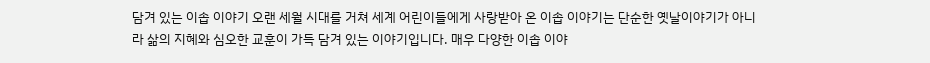담겨 있는 이솝 이야기 오랜 세월 시대를 거쳐 세계 어린이들에게 사랑받아 온 이솝 이야기는 단순한 옛날이야기가 아니라 삶의 지혜와 심오한 교훈이 가득 담겨 있는 이야기입니다. 매우 다양한 이솝 이야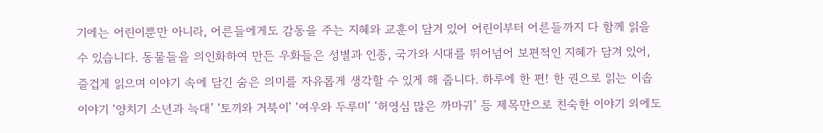기에는 어린이뿐만 아니라, 어른들에게도 감동을 주는 지혜와 교훈이 담겨 있어 어린이부터 어른들까지 다 함께 읽을 수 있습니다. 동물들을 의인화하여 만든 우화들은 성별과 인종, 국가와 시대를 뛰어넘어 보편적인 지혜가 담겨 있어, 즐겁게 읽으며 이야기 속에 담긴 숨은 의미를 자유롭게 생각할 수 있게 해 줍니다. 하루에 한 편! 한 권으로 읽는 이솝 이야기 ‘양치기 소년과 늑대’ ‘토끼와 거북이’ ‘여우와 두루미’ ‘허영심 많은 까마귀’ 등 제목만으로 친숙한 이야기 외에도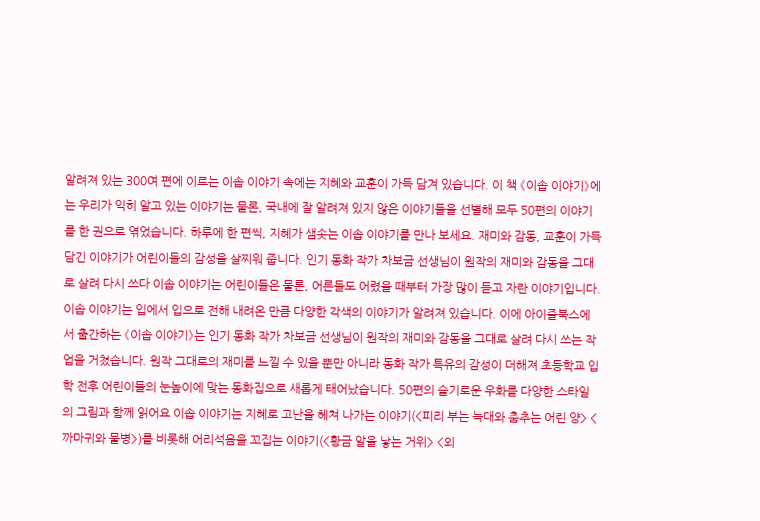알려져 있는 300여 편에 이르는 이솝 이야기 속에는 지혜와 교훈이 가득 담겨 있습니다. 이 책 《이솝 이야기》에는 우리가 익히 알고 있는 이야기는 물론, 국내에 잘 알려져 있지 않은 이야기들을 선별해 모두 50편의 이야기를 한 권으로 엮었습니다. 하루에 한 편씩, 지혜가 샘솟는 이솝 이야기를 만나 보세요. 재미와 감동, 교훈이 가득 담긴 이야기가 어린이들의 감성을 살찌워 줍니다. 인기 동화 작가 차보금 선생님이 원작의 재미와 감동을 그대로 살려 다시 쓰다 이솝 이야기는 어린이들은 물론, 어른들도 어렸을 때부터 가장 많이 듣고 자란 이야기입니다. 이솝 이야기는 입에서 입으로 전해 내려온 만큼 다양한 각색의 이야기가 알려져 있습니다. 이에 아이즐북스에서 출간하는 《이솝 이야기》는 인기 동화 작가 차보금 선생님이 원작의 재미와 감동을 그대로 살려 다시 쓰는 작업을 거쳤습니다. 원작 그대로의 재미를 느낄 수 있을 뿐만 아니라 동화 작가 특유의 감성이 더해져 초등학교 입학 전후 어린이들의 눈높이에 맞는 동화집으로 새롭게 태어났습니다. 50편의 슬기로운 우화를 다양한 스타일의 그림과 함께 읽어요 이솝 이야기는 지혜로 고난을 헤쳐 나가는 이야기(<피리 부는 늑대와 춤추는 어린 양> <까마귀와 물병>)를 비롯해 어리석음을 꼬집는 이야기(<황금 알을 낳는 거위> <외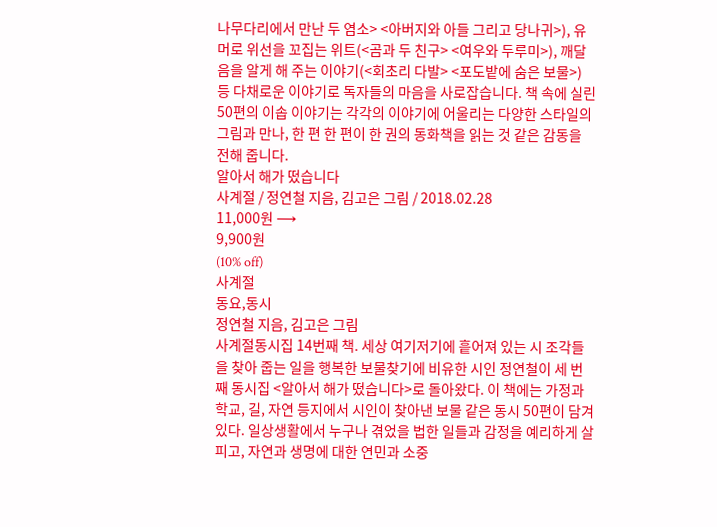나무다리에서 만난 두 염소> <아버지와 아들 그리고 당나귀>), 유머로 위선을 꼬집는 위트(<곰과 두 친구> <여우와 두루미>), 깨달음을 알게 해 주는 이야기(<회초리 다발> <포도밭에 숨은 보물>) 등 다채로운 이야기로 독자들의 마음을 사로잡습니다. 책 속에 실린 50편의 이솝 이야기는 각각의 이야기에 어울리는 다양한 스타일의 그림과 만나, 한 편 한 편이 한 권의 동화책을 읽는 것 같은 감동을 전해 줍니다.
알아서 해가 떴습니다
사계절 / 정연철 지음, 김고은 그림 / 2018.02.28
11,000원 ⟶
9,900원
(10% off)
사계절
동요,동시
정연철 지음, 김고은 그림
사계절동시집 14번째 책. 세상 여기저기에 흩어져 있는 시 조각들을 찾아 줍는 일을 행복한 보물찾기에 비유한 시인 정연철이 세 번째 동시집 <알아서 해가 떴습니다>로 돌아왔다. 이 책에는 가정과 학교, 길, 자연 등지에서 시인이 찾아낸 보물 같은 동시 50편이 담겨 있다. 일상생활에서 누구나 겪었을 법한 일들과 감정을 예리하게 살피고, 자연과 생명에 대한 연민과 소중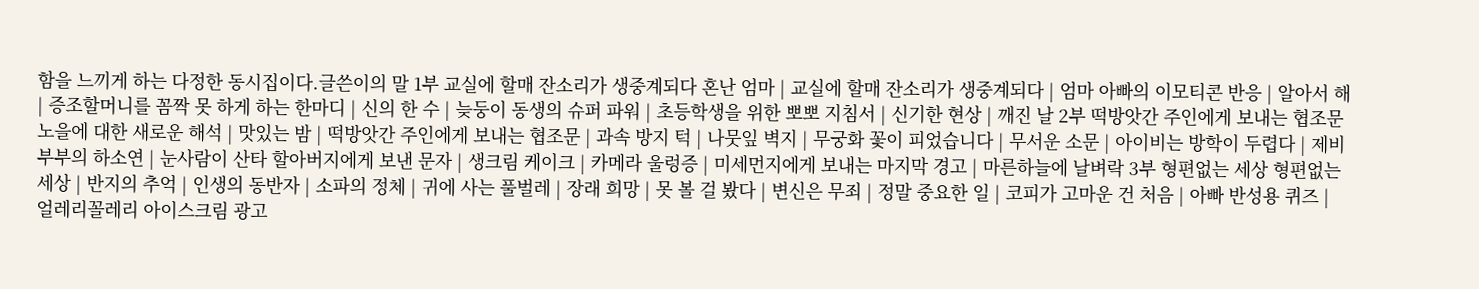함을 느끼게 하는 다정한 동시집이다.글쓴이의 말 1부 교실에 할매 잔소리가 생중계되다 혼난 엄마 | 교실에 할매 잔소리가 생중계되다 | 엄마 아빠의 이모티콘 반응 | 알아서 해 | 증조할머니를 꼼짝 못 하게 하는 한마디 | 신의 한 수 | 늦둥이 동생의 슈퍼 파워 | 초등학생을 위한 뽀뽀 지침서 | 신기한 현상 | 깨진 날 2부 떡방앗간 주인에게 보내는 협조문 노을에 대한 새로운 해석 | 맛있는 밤 | 떡방앗간 주인에게 보내는 협조문 | 과속 방지 턱 | 나뭇잎 벽지 | 무궁화 꽃이 피었습니다 | 무서운 소문 | 아이비는 방학이 두렵다 | 제비 부부의 하소연 | 눈사람이 산타 할아버지에게 보낸 문자 | 생크림 케이크 | 카메라 울렁증 | 미세먼지에게 보내는 마지막 경고 | 마른하늘에 날벼락 3부 형편없는 세상 형편없는 세상 | 반지의 추억 | 인생의 동반자 | 소파의 정체 | 귀에 사는 풀벌레 | 장래 희망 | 못 볼 걸 봤다 | 변신은 무죄 | 정말 중요한 일 | 코피가 고마운 건 처음 | 아빠 반성용 퀴즈 | 얼레리꼴레리 아이스크림 광고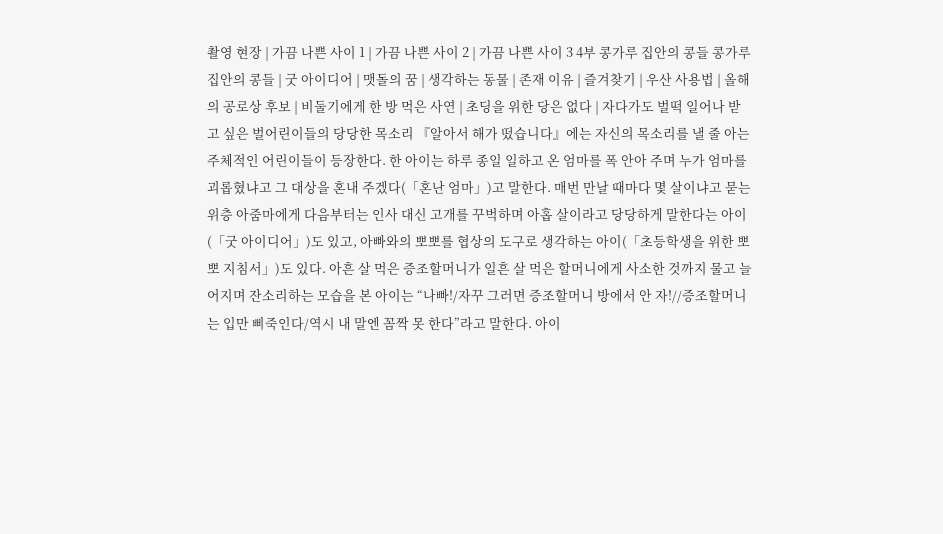촬영 현장 | 가끔 나쁜 사이 1 | 가끔 나쁜 사이 2 | 가끔 나쁜 사이 3 4부 콩가루 집안의 콩들 콩가루 집안의 콩들 | 굿 아이디어 | 맷돌의 꿈 | 생각하는 동물 | 존재 이유 | 즐겨찾기 | 우산 사용법 | 올해의 공로상 후보 | 비둘기에게 한 방 먹은 사연 | 초딩을 위한 당은 없다 | 자다가도 벌떡 일어나 받고 싶은 벌어린이들의 당당한 목소리 『알아서 해가 떴습니다』에는 자신의 목소리를 낼 줄 아는 주체적인 어린이들이 등장한다. 한 아이는 하루 종일 일하고 온 엄마를 폭 안아 주며 누가 엄마를 괴롭혔냐고 그 대상을 혼내 주겠다(「혼난 엄마」)고 말한다. 매번 만날 때마다 몇 살이냐고 묻는 위층 아줌마에게 다음부터는 인사 대신 고개를 꾸벅하며 아홉 살이라고 당당하게 말한다는 아이(「굿 아이디어」)도 있고, 아빠와의 뽀뽀를 협상의 도구로 생각하는 아이(「초등학생을 위한 뽀뽀 지침서」)도 있다. 아흔 살 먹은 증조할머니가 일흔 살 먹은 할머니에게 사소한 것까지 물고 늘어지며 잔소리하는 모습을 본 아이는 “나빠!/자꾸 그러면 증조할머니 방에서 안 자!//증조할머니는 입만 삐죽인다/역시 내 말엔 꼼짝 못 한다”라고 말한다. 아이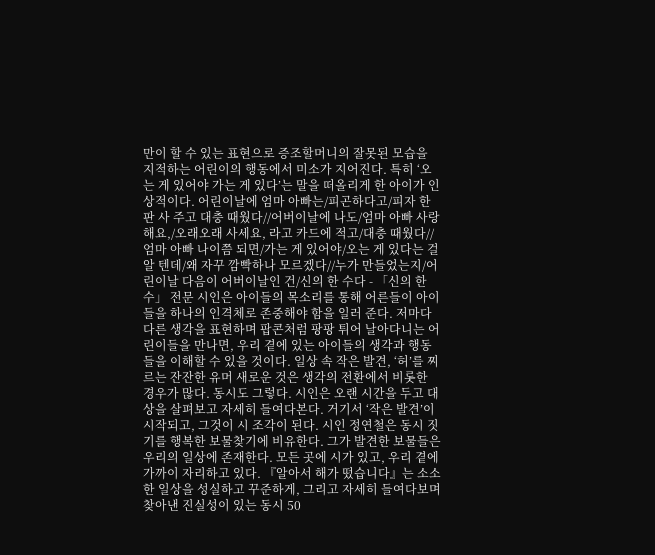만이 할 수 있는 표현으로 증조할머니의 잘못된 모습을 지적하는 어린이의 행동에서 미소가 지어진다. 특히 ‘오는 게 있어야 가는 게 있다’는 말을 떠올리게 한 아이가 인상적이다. 어린이날에 엄마 아빠는/피곤하다고/피자 한 판 사 주고 대충 때웠다//어버이날에 나도/엄마 아빠 사랑해요,/오래오래 사세요, 라고 카드에 적고/대충 때웠다//엄마 아빠 나이쯤 되면/가는 게 있어야/오는 게 있다는 걸 알 텐데/왜 자꾸 깜빡하나 모르겠다//누가 만들었는지/어린이날 다음이 어버이날인 건/신의 한 수다 - 「신의 한 수」 전문 시인은 아이들의 목소리를 통해 어른들이 아이들을 하나의 인격체로 존중해야 함을 일러 준다. 저마다 다른 생각을 표현하며 팝콘처럼 팡팡 튀어 날아다니는 어린이들을 만나면, 우리 곁에 있는 아이들의 생각과 행동들을 이해할 수 있을 것이다. 일상 속 작은 발견, ‘허’를 찌르는 잔잔한 유머 새로운 것은 생각의 전환에서 비롯한 경우가 많다. 동시도 그렇다. 시인은 오랜 시간을 두고 대상을 살펴보고 자세히 들여다본다. 거기서 ‘작은 발견’이 시작되고, 그것이 시 조각이 된다. 시인 정연철은 동시 짓기를 행복한 보물찾기에 비유한다. 그가 발견한 보물들은 우리의 일상에 존재한다. 모든 곳에 시가 있고, 우리 곁에 가까이 자리하고 있다. 『알아서 해가 떴습니다』는 소소한 일상을 성실하고 꾸준하게, 그리고 자세히 들여다보며 찾아낸 진실성이 있는 동시 50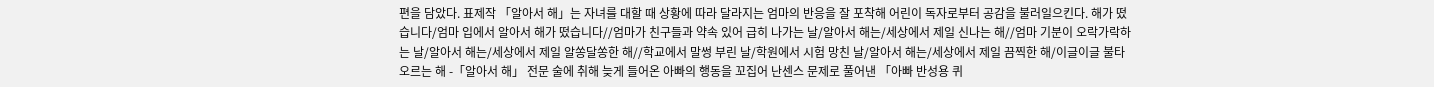편을 담았다. 표제작 「알아서 해」는 자녀를 대할 때 상황에 따라 달라지는 엄마의 반응을 잘 포착해 어린이 독자로부터 공감을 불러일으킨다. 해가 떴습니다/엄마 입에서 알아서 해가 떴습니다//엄마가 친구들과 약속 있어 급히 나가는 날/알아서 해는/세상에서 제일 신나는 해//엄마 기분이 오락가락하는 날/알아서 해는/세상에서 제일 알쏭달쏭한 해//학교에서 말썽 부린 날/학원에서 시험 망친 날/알아서 해는/세상에서 제일 끔찍한 해/이글이글 불타오르는 해 -「알아서 해」 전문 술에 취해 늦게 들어온 아빠의 행동을 꼬집어 난센스 문제로 풀어낸 「아빠 반성용 퀴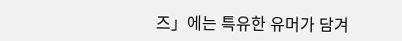즈」에는 특유한 유머가 담겨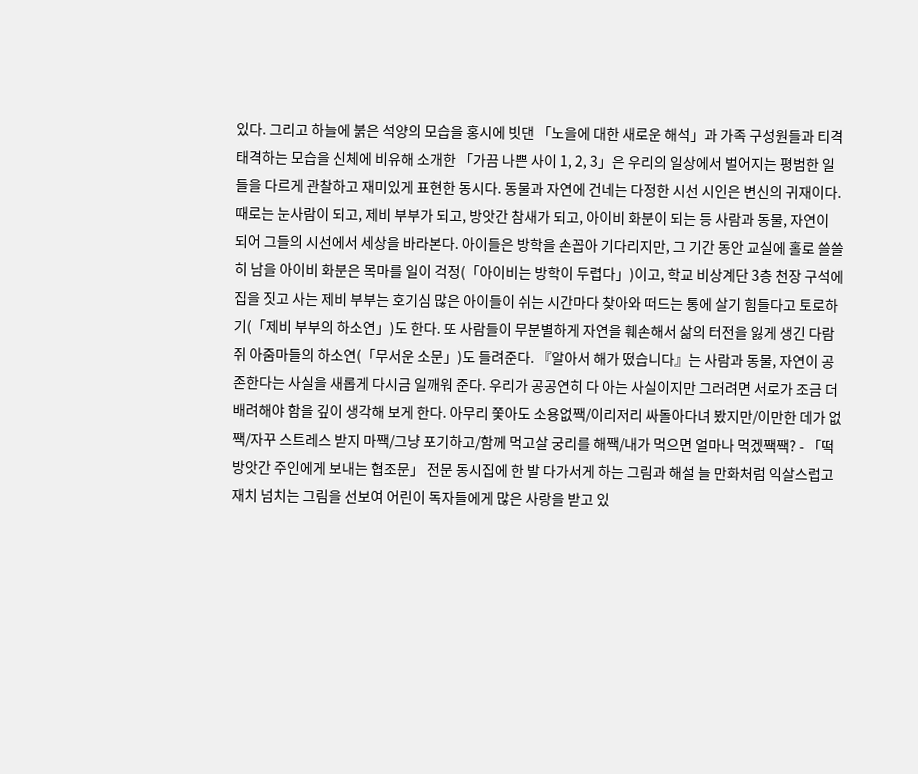있다. 그리고 하늘에 붉은 석양의 모습을 홍시에 빗댄 「노을에 대한 새로운 해석」과 가족 구성원들과 티격태격하는 모습을 신체에 비유해 소개한 「가끔 나쁜 사이 1, 2, 3」은 우리의 일상에서 벌어지는 평범한 일들을 다르게 관찰하고 재미있게 표현한 동시다. 동물과 자연에 건네는 다정한 시선 시인은 변신의 귀재이다. 때로는 눈사람이 되고, 제비 부부가 되고, 방앗간 참새가 되고, 아이비 화분이 되는 등 사람과 동물, 자연이 되어 그들의 시선에서 세상을 바라본다. 아이들은 방학을 손꼽아 기다리지만, 그 기간 동안 교실에 홀로 쓸쓸히 남을 아이비 화분은 목마를 일이 걱정(「아이비는 방학이 두렵다」)이고, 학교 비상계단 3층 천장 구석에 집을 짓고 사는 제비 부부는 호기심 많은 아이들이 쉬는 시간마다 찾아와 떠드는 통에 살기 힘들다고 토로하기(「제비 부부의 하소연」)도 한다. 또 사람들이 무분별하게 자연을 훼손해서 삶의 터전을 잃게 생긴 다람쥐 아줌마들의 하소연(「무서운 소문」)도 들려준다. 『알아서 해가 떴습니다』는 사람과 동물, 자연이 공존한다는 사실을 새롭게 다시금 일깨워 준다. 우리가 공공연히 다 아는 사실이지만 그러려면 서로가 조금 더 배려해야 함을 깊이 생각해 보게 한다. 아무리 쫓아도 소용없짹/이리저리 싸돌아다녀 봤지만/이만한 데가 없짹/자꾸 스트레스 받지 마짹/그냥 포기하고/함께 먹고살 궁리를 해짹/내가 먹으면 얼마나 먹겠짹짹? - 「떡방앗간 주인에게 보내는 협조문」 전문 동시집에 한 발 다가서게 하는 그림과 해설 늘 만화처럼 익살스럽고 재치 넘치는 그림을 선보여 어린이 독자들에게 많은 사랑을 받고 있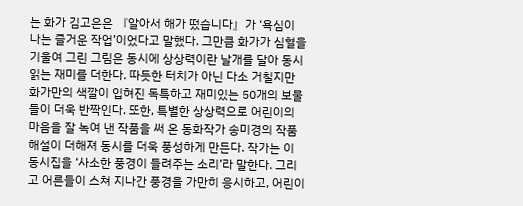는 화가 김고은은 『알아서 해가 떴습니다』가 ‘욕심이 나는 즐거운 작업’이었다고 말했다. 그만큼 화가가 심혈을 기울여 그린 그림은 동시에 상상력이란 날개를 달아 동시 읽는 재미를 더한다. 따듯한 터치가 아닌 다소 거칠지만 화가만의 색깔이 입혀진 독특하고 재미있는 50개의 보물들이 더욱 반짝인다. 또한, 특별한 상상력으로 어린이의 마음을 잘 녹여 낸 작품을 써 온 동화작가 송미경의 작품 해설이 더해져 동시를 더욱 풍성하게 만든다. 작가는 이 동시집을 ‘사소한 풍경이 들려주는 소리’라 말한다. 그리고 어른들이 스쳐 지나간 풍경을 가만히 응시하고, 어린이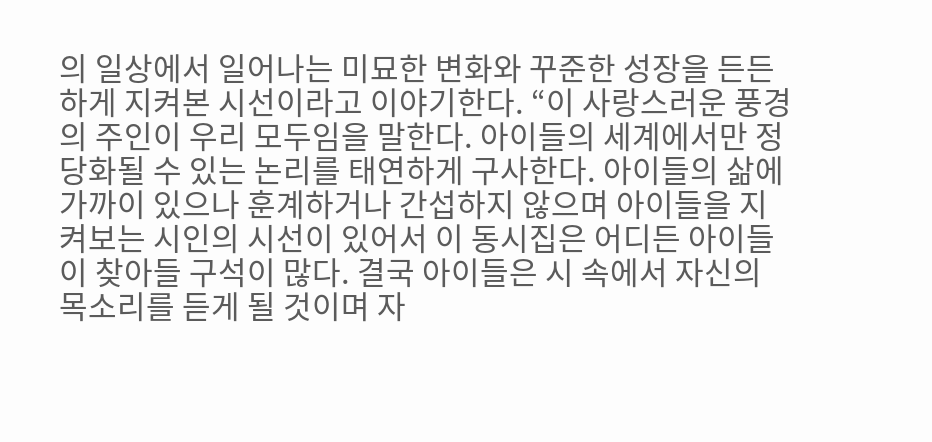의 일상에서 일어나는 미묘한 변화와 꾸준한 성장을 든든하게 지켜본 시선이라고 이야기한다. “이 사랑스러운 풍경의 주인이 우리 모두임을 말한다. 아이들의 세계에서만 정당화될 수 있는 논리를 태연하게 구사한다. 아이들의 삶에 가까이 있으나 훈계하거나 간섭하지 않으며 아이들을 지켜보는 시인의 시선이 있어서 이 동시집은 어디든 아이들이 찾아들 구석이 많다. 결국 아이들은 시 속에서 자신의 목소리를 듣게 될 것이며 자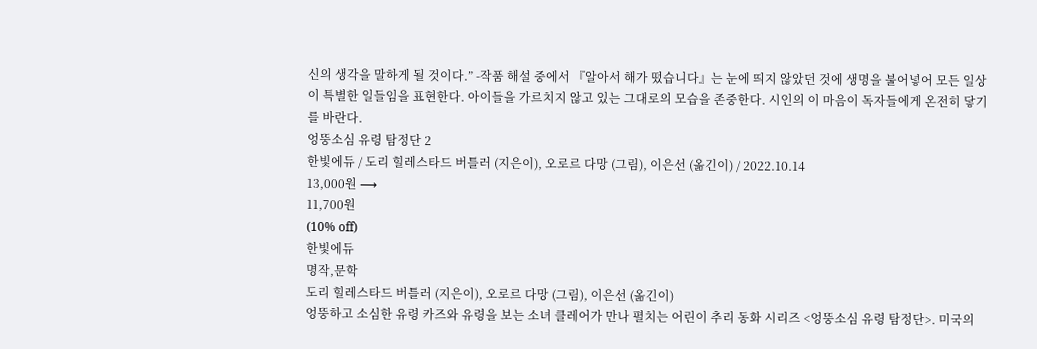신의 생각을 말하게 될 것이다.” -작품 해설 중에서 『알아서 해가 떴습니다』는 눈에 띄지 않았던 것에 생명을 불어넣어 모든 일상이 특별한 일들임을 표현한다. 아이들을 가르치지 않고 있는 그대로의 모습을 존중한다. 시인의 이 마음이 독자들에게 온전히 닿기를 바란다.
엉뚱소심 유령 탐정단 2
한빛에듀 / 도리 힐레스타드 버틀러 (지은이), 오로르 다망 (그림), 이은선 (옮긴이) / 2022.10.14
13,000원 ⟶
11,700원
(10% off)
한빛에듀
명작,문학
도리 힐레스타드 버틀러 (지은이), 오로르 다망 (그림), 이은선 (옮긴이)
엉뚱하고 소심한 유령 카즈와 유령을 보는 소녀 클레어가 만나 펼치는 어린이 추리 동화 시리즈 <엉뚱소심 유령 탐정단>. 미국의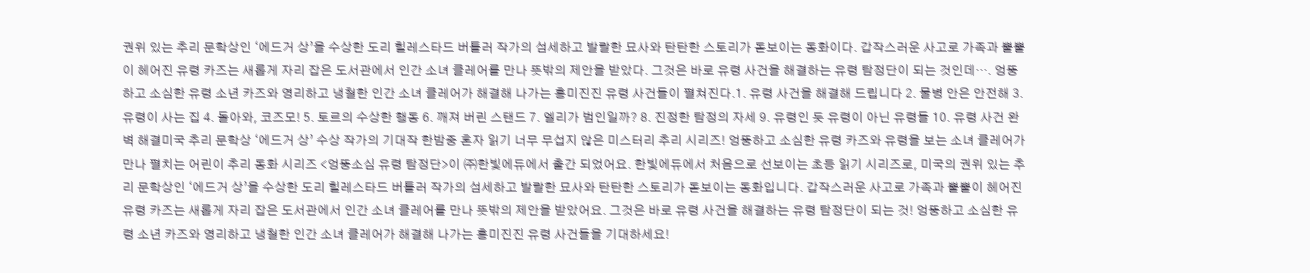권위 있는 추리 문학상인 ‘에드거 상’을 수상한 도리 힐레스타드 버틀러 작가의 섬세하고 발랄한 묘사와 탄탄한 스토리가 돋보이는 동화이다. 갑작스러운 사고로 가족과 뿔뿔이 헤어진 유령 카즈는 새롭게 자리 잡은 도서관에서 인간 소녀 클레어를 만나 뜻밖의 제안을 받았다. 그것은 바로 유령 사건을 해결하는 유령 탐정단이 되는 것인데…. 엉뚱하고 소심한 유령 소년 카즈와 영리하고 냉철한 인간 소녀 클레어가 해결해 나가는 흥미진진 유령 사건들이 펼쳐진다.1. 유령 사건을 해결해 드립니다 2. 물병 안은 안전해 3. 유령이 사는 집 4. 돌아와, 코즈모! 5. 토르의 수상한 행동 6. 깨져 버린 스탠드 7. 엘리가 범인일까? 8. 진정한 탐정의 자세 9. 유령인 듯 유령이 아닌 유령들 10. 유령 사건 완벽 해결미국 추리 문학상 ‘에드거 상’ 수상 작가의 기대작 한밤중 혼자 읽기 너무 무섭지 않은 미스터리 추리 시리즈! 엉뚱하고 소심한 유령 카즈와 유령을 보는 소녀 클레어가 만나 펼치는 어린이 추리 동화 시리즈 <엉뚱소심 유령 탐정단>이 ㈜한빛에듀에서 출간 되었어요. 한빛에듀에서 처음으로 선보이는 초등 읽기 시리즈로, 미국의 권위 있는 추리 문학상인 ‘에드거 상’을 수상한 도리 힐레스타드 버틀러 작가의 섬세하고 발랄한 묘사와 탄탄한 스토리가 돋보이는 동화입니다. 갑작스러운 사고로 가족과 뿔뿔이 헤어진 유령 카즈는 새롭게 자리 잡은 도서관에서 인간 소녀 클레어를 만나 뜻밖의 제안을 받았어요. 그것은 바로 유령 사건을 해결하는 유령 탐정단이 되는 것! 엉뚱하고 소심한 유령 소년 카즈와 영리하고 냉철한 인간 소녀 클레어가 해결해 나가는 흥미진진 유령 사건들을 기대하세요!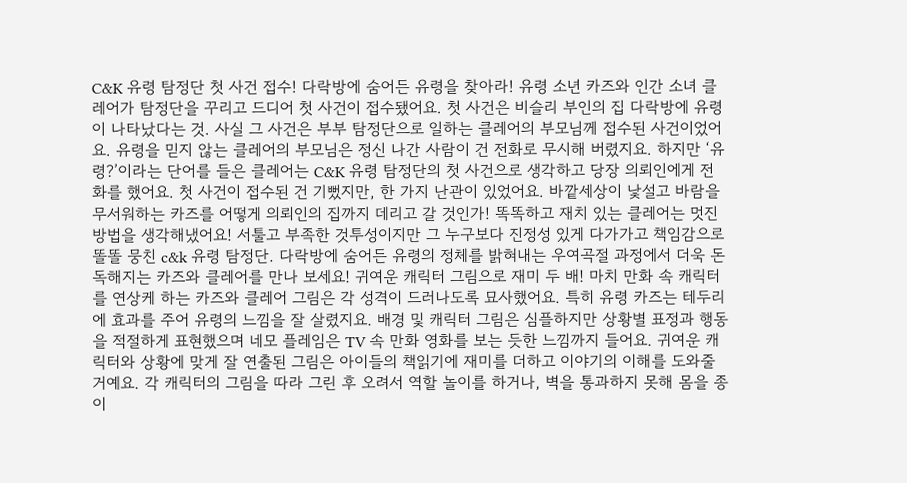C&K 유령 탐정단 첫 사건 접수! 다락방에 숨어든 유령을 찾아라! 유령 소년 카즈와 인간 소녀 클레어가 탐정단을 꾸리고 드디어 첫 사건이 접수됐어요. 첫 사건은 비슬리 부인의 집 다락방에 유령이 나타났다는 것. 사실 그 사건은 부부 탐정단으로 일하는 클레어의 부모님께 접수된 사건이었어요. 유령을 믿지 않는 클레어의 부모님은 정신 나간 사람이 건 전화로 무시해 버렸지요. 하지만 ‘유령?’이라는 단어를 들은 클레어는 C&K 유령 탐정단의 첫 사건으로 생각하고 당장 의뢰인에게 전화를 했어요. 첫 사건이 접수된 건 기뻤지만, 한 가지 난관이 있었어요. 바깥세상이 낯설고 바람을 무서워하는 카즈를 어떻게 의뢰인의 집까지 데리고 갈 것인가! 똑똑하고 재치 있는 클레어는 멋진 방법을 생각해냈어요! 서툴고 부족한 것투성이지만 그 누구보다 진정성 있게 다가가고 책임감으로 똘똘 뭉친 c&k 유령 탐정단. 다락방에 숨어든 유령의 정체를 밝혀내는 우여곡절 과정에서 더욱 돈독해지는 카즈와 클레어를 만나 보세요! 귀여운 캐릭터 그림으로 재미 두 배! 마치 만화 속 캐릭터를 연상케 하는 카즈와 클레어 그림은 각 성격이 드러나도록 묘사했어요. 특히 유령 카즈는 테두리에 효과를 주어 유령의 느낌을 잘 살렸지요. 배경 및 캐릭터 그림은 심플하지만 상황별 표정과 행동을 적절하게 표현했으며 네모 플레임은 TV 속 만화 영화를 보는 듯한 느낌까지 들어요. 귀여운 캐릭터와 상황에 맞게 잘 연출된 그림은 아이들의 책읽기에 재미를 더하고 이야기의 이해를 도와줄 거예요. 각 캐릭터의 그림을 따라 그린 후 오려서 역할 놀이를 하거나, 벽을 통과하지 못해 몸을 종이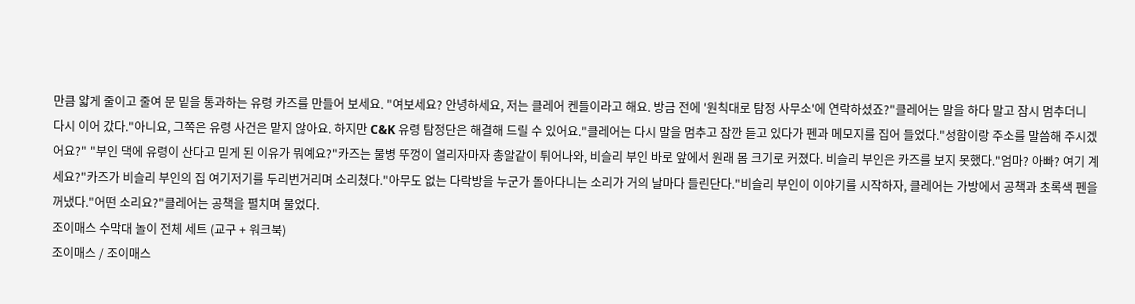만큼 얇게 줄이고 줄여 문 밑을 통과하는 유령 카즈를 만들어 보세요. "여보세요? 안녕하세요, 저는 클레어 켄들이라고 해요. 방금 전에 '원칙대로 탐정 사무소'에 연락하셨죠?"클레어는 말을 하다 말고 잠시 멈추더니 다시 이어 갔다."아니요, 그쪽은 유령 사건은 맡지 않아요. 하지만 C&K 유령 탐정단은 해결해 드릴 수 있어요."클레어는 다시 말을 멈추고 잠깐 듣고 있다가 펜과 메모지를 집어 들었다."성함이랑 주소를 말씀해 주시겠어요?" "부인 댁에 유령이 산다고 믿게 된 이유가 뭐예요?"카즈는 물병 뚜껑이 열리자마자 총알같이 튀어나와, 비슬리 부인 바로 앞에서 원래 몸 크기로 커졌다. 비슬리 부인은 카즈를 보지 못했다."엄마? 아빠? 여기 계세요?"카즈가 비슬리 부인의 집 여기저기를 두리번거리며 소리쳤다."아무도 없는 다락방을 누군가 돌아다니는 소리가 거의 날마다 들린단다."비슬리 부인이 이야기를 시작하자, 클레어는 가방에서 공책과 초록색 펜을 꺼냈다."어떤 소리요?"클레어는 공책을 펼치며 물었다.
조이매스 수막대 놀이 전체 세트 (교구 + 워크북)
조이매스 / 조이매스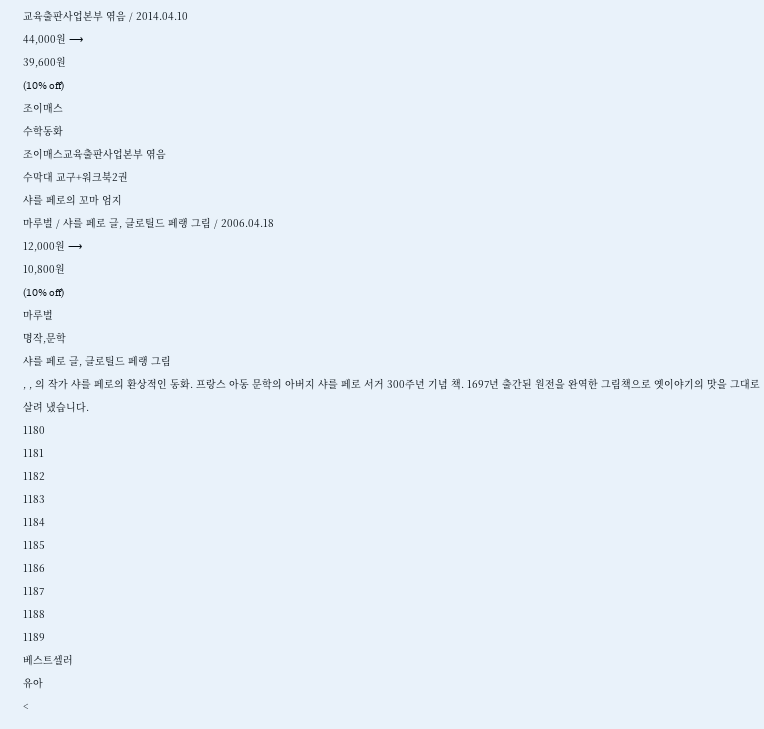교육출판사업본부 엮음 / 2014.04.10
44,000원 ⟶
39,600원
(10% off)
조이매스
수학동화
조이매스교육출판사업본부 엮음
수막대 교구+워크북2권
샤를 페로의 꼬마 엄지
마루벌 / 샤를 페로 글, 클로틸드 페랭 그림 / 2006.04.18
12,000원 ⟶
10,800원
(10% off)
마루벌
명작,문학
샤를 페로 글, 클로틸드 페랭 그림
, , 의 작가 샤를 페로의 환상적인 동화. 프랑스 아동 문학의 아버지 샤를 페로 서거 300주년 기념 책. 1697년 출간된 원전을 완역한 그림책으로 옛이야기의 맛을 그대로 살려 냈습니다.
1180
1181
1182
1183
1184
1185
1186
1187
1188
1189
베스트셀러
유아
<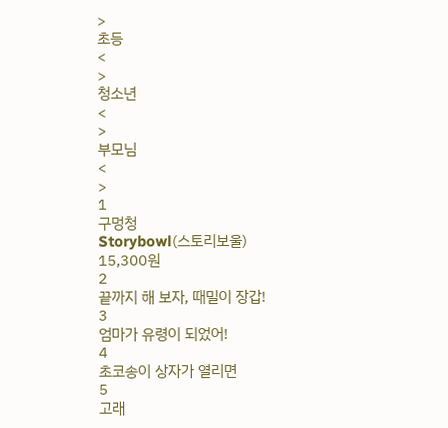>
초등
<
>
청소년
<
>
부모님
<
>
1
구멍청
Storybowl(스토리보울)
15,300원
2
끝까지 해 보자, 때밀이 장갑!
3
엄마가 유령이 되었어!
4
초코송이 상자가 열리면
5
고래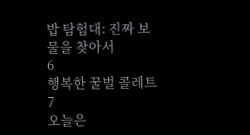밥 탐험대: 진짜 보물을 찾아서
6
행복한 꿀벌 콜레트
7
오늘은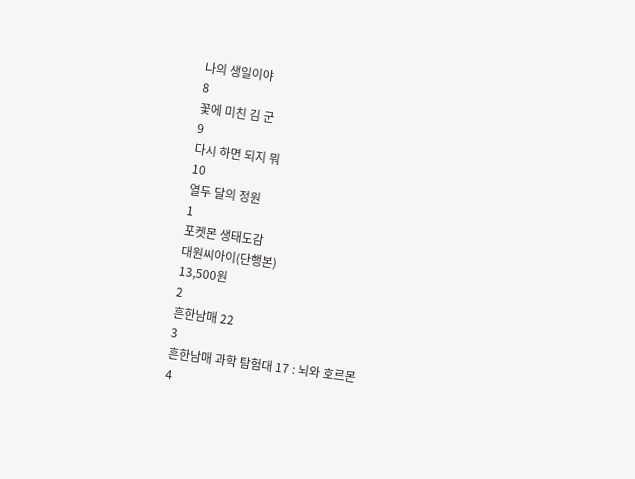나의 생일이야
8
꽃에 미친 김 군
9
다시 하면 되지 뭐
10
열두 달의 정원
1
포켓몬 생태도감
대원씨아이(단행본)
13,500원
2
흔한남매 22
3
흔한남매 과학 탐험대 17 : 뇌와 호르몬
4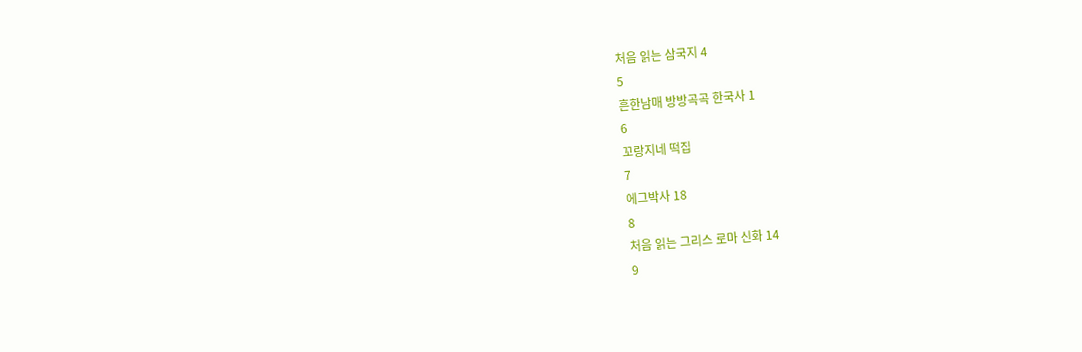처음 읽는 삼국지 4
5
흔한남매 방방곡곡 한국사 1
6
꼬랑지네 떡집
7
에그박사 18
8
처음 읽는 그리스 로마 신화 14
9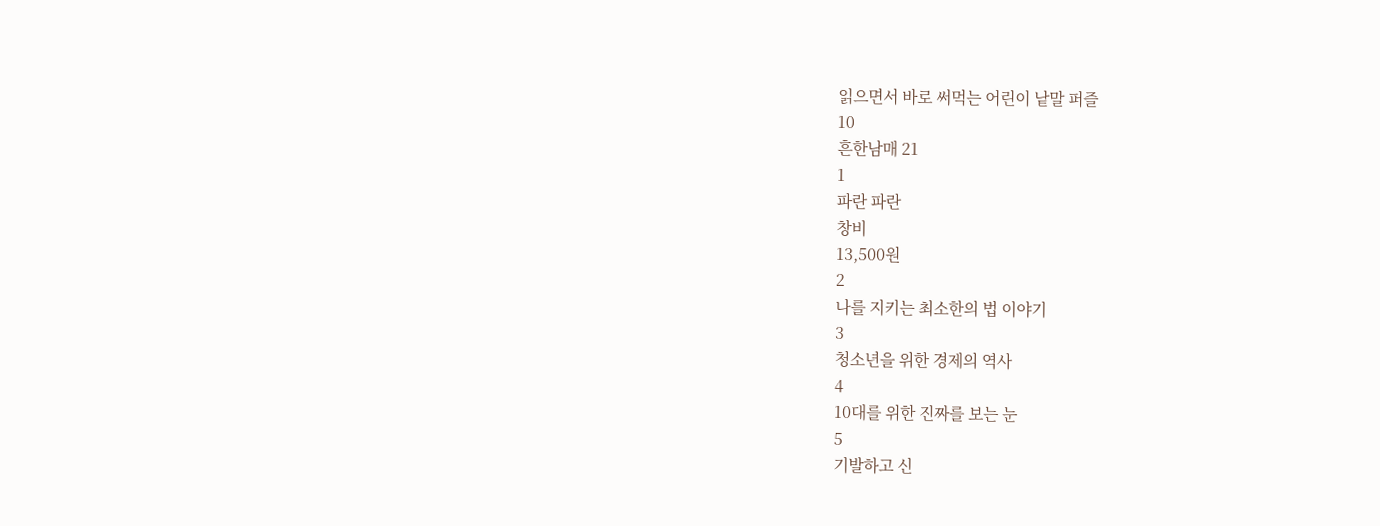읽으면서 바로 써먹는 어린이 낱말 퍼즐
10
흔한남매 21
1
파란 파란
창비
13,500원
2
나를 지키는 최소한의 법 이야기
3
청소년을 위한 경제의 역사
4
10대를 위한 진짜를 보는 눈
5
기발하고 신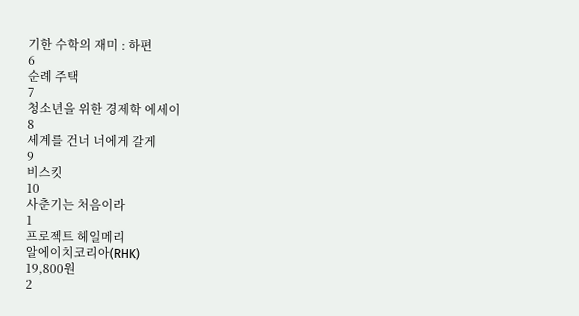기한 수학의 재미 : 하편
6
순례 주택
7
청소년을 위한 경제학 에세이
8
세계를 건너 너에게 갈게
9
비스킷
10
사춘기는 처음이라
1
프로젝트 헤일메리
알에이치코리아(RHK)
19,800원
2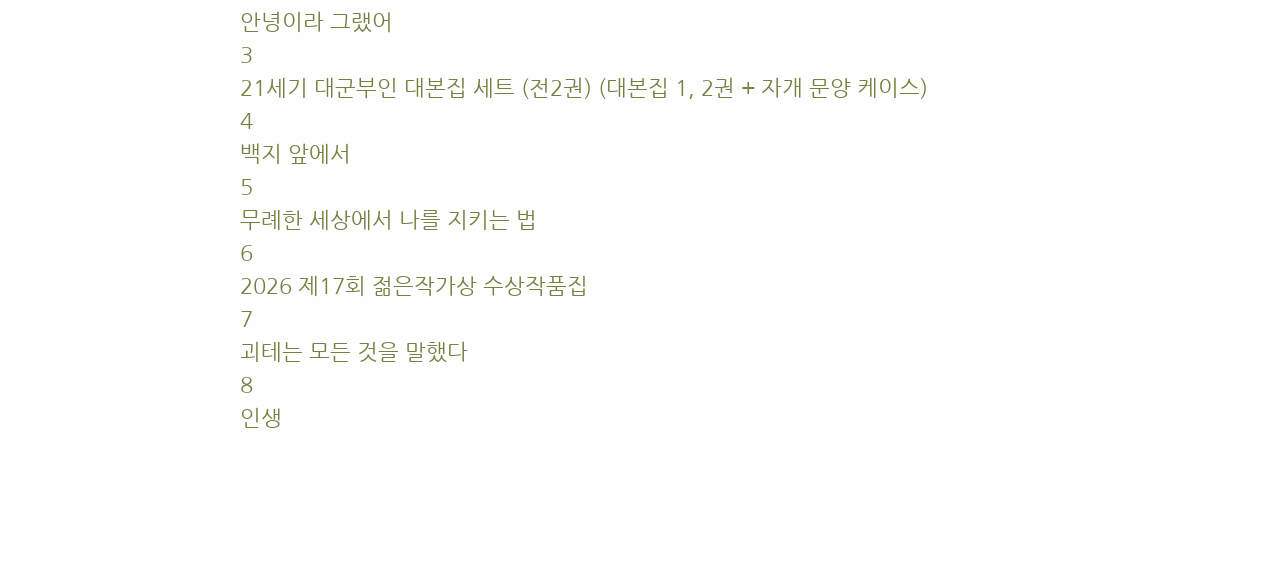안녕이라 그랬어
3
21세기 대군부인 대본집 세트 (전2권) (대본집 1, 2권 + 자개 문양 케이스)
4
백지 앞에서
5
무례한 세상에서 나를 지키는 법
6
2026 제17회 젊은작가상 수상작품집
7
괴테는 모든 것을 말했다
8
인생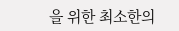을 위한 최소한의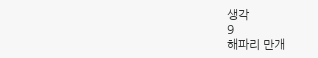생각
9
해파리 만개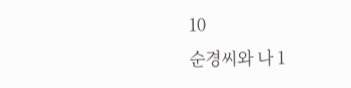10
순경씨와 나 1